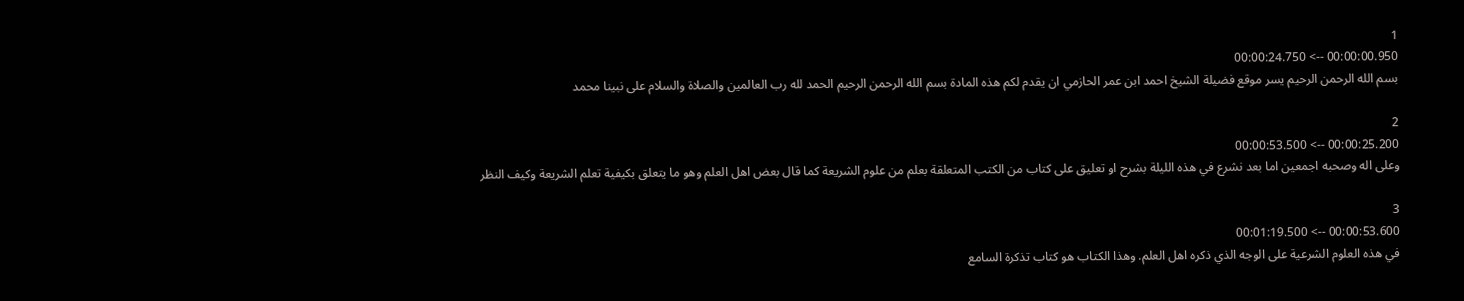1
00:00:00.950 --> 00:00:24.750
بسم الله الرحمن الرحيم يسر موقع فضيلة الشيخ احمد ابن عمر الحازمي ان يقدم لكم هذه المادة بسم الله الرحمن الرحيم الحمد لله رب العالمين والصلاة والسلام على نبينا محمد

2
00:00:25.200 --> 00:00:53.500
وعلى اله وصحبه اجمعين اما بعد نشرع في هذه الليلة بشرح او تعليق على كتاب من الكتب المتعلقة بعلم من علوم الشريعة كما قال بعض اهل العلم وهو ما يتعلق بكيفية تعلم الشريعة وكيف النظر

3
00:00:53.600 --> 00:01:19.500
في هذه العلوم الشرعية على الوجه الذي ذكره اهل العلم. وهذا الكتاب هو كتاب تذكرة السامع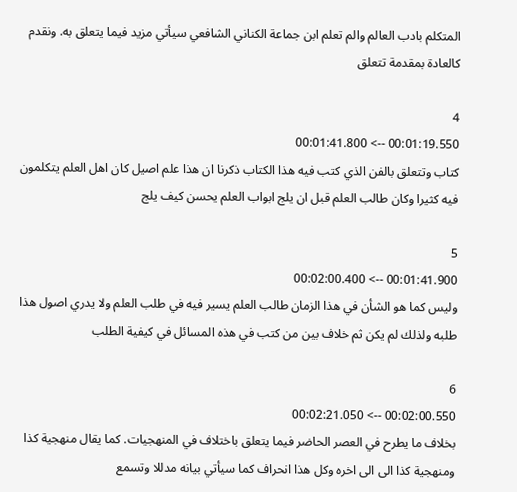المتكلم بادب العالم والم تعلم ابن جماعة الكناني الشافعي سيأتي مزيد فيما يتعلق به. ونقدم كالعادة بمقدمة تتعلق

4
00:01:19.550 --> 00:01:41.800
كتاب وتتعلق بالفن الذي كتب فيه هذا الكتاب ذكرنا ان هذا علم اصيل كان اهل العلم يتكلمون فيه كثيرا وكان طالب العلم قبل ان يلج ابواب العلم يحسن كيف يلج

5
00:01:41.900 --> 00:02:00.400
وليس كما هو الشأن في هذا الزمان طالب العلم يسير فيه في طلب العلم ولا يدري اصول هذا طلبه ولذلك لم يكن ثم خلاف بين من كتب في هذه المسائل في كيفية الطلب

6
00:02:00.550 --> 00:02:21.050
بخلاف ما يطرح في العصر الحاضر فيما يتعلق باختلاف في المنهجيات. كما يقال منهجية كذا ومنهجية كذا الى الى اخره وكل هذا انحراف كما سيأتي بيانه مدللا وتسمع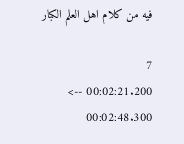فيه من كلام اهل العلم الكبار

7
00:02:21.200 --> 00:02:48.300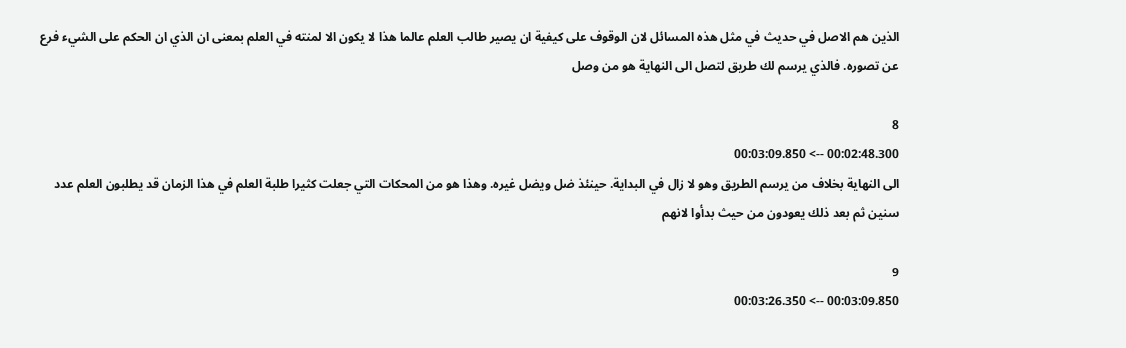الذين هم الاصل في حديث في مثل هذه المسائل لان الوقوف على كيفية ان يصير طالب العلم عالما هذا لا يكون الا لمنته في العلم بمعنى ان الذي ان الحكم على الشيء فرع عن تصوره. فالذي يرسم لك طريق لتصل الى النهاية هو من وصل

8
00:02:48.300 --> 00:03:09.850
الى النهاية بخلاف من يرسم الطريق وهو لا زال في البداية. حينئذ ضل ويضل غيره. وهذا هو من المحكات التي جعلت كثيرا طلبة العلم في هذا الزمان قد يطلبون العلم عدد سنين ثم بعد ذلك يعودون من حيث بدأوا لانهم

9
00:03:09.850 --> 00:03:26.350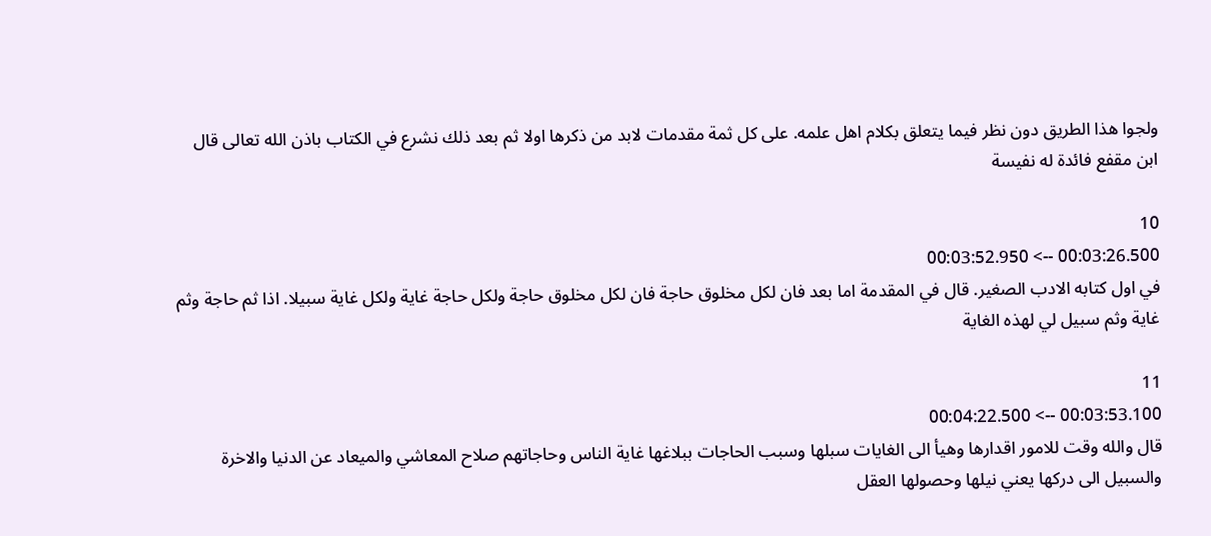ولجوا هذا الطريق دون نظر فيما يتعلق بكلام اهل علمه. على كل ثمة مقدمات لابد من ذكرها اولا ثم بعد ذلك نشرع في الكتاب باذن الله تعالى قال ابن مقفع فائدة له نفيسة

10
00:03:26.500 --> 00:03:52.950
في اول كتابه الادب الصغير. قال في المقدمة اما بعد فان لكل مخلوق حاجة فان لكل مخلوق حاجة ولكل حاجة غاية ولكل غاية سبيلا. اذا ثم حاجة وثم غاية وثم سبيل لي لهذه الغاية

11
00:03:53.100 --> 00:04:22.500
قال والله وقت للامور اقدارها وهيأ الى الغايات سبلها وسبب الحاجات ببلاغها غاية الناس وحاجاتهم صلاح المعاشي والميعاد عن الدنيا والاخرة والسبيل الى دركها يعني نيلها وحصولها العقل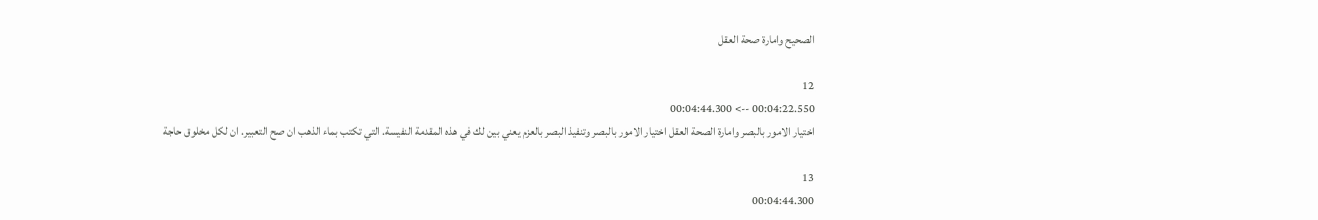الصحيح وامارة صحة العقل

12
00:04:22.550 --> 00:04:44.300
اختيار الامور بالبصر وامارة الصحة العقل اختيار الامور بالبصر وتنفيذ البصر بالعزم يعني بين لك في هذه المقدمة النفيسة. التي تكتب بماء الذهب ان صح التعبير. ان لكل مخلوق حاجة

13
00:04:44.300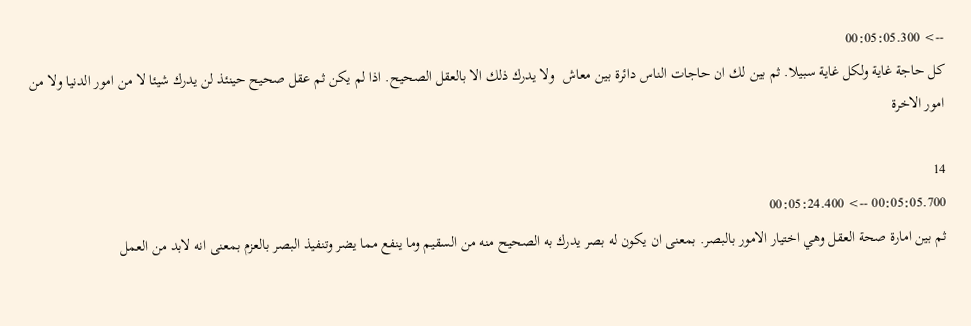--> 00:05:05.300
كل حاجة غاية ولكل غاية سبيلا. ثم بين لك ان حاجات الناس دائرة بين معاش  ولا يدرك ذلك الا بالعقل الصحيح. اذا لم يكن ثم عقل صحيح حينئذ لن يدرك شيئا لا من امور الدنيا ولا من امور الاخرة

14
00:05:05.700 --> 00:05:24.400
ثم بين امارة صحة العقل وهي اختيار الامور بالبصر. بمعنى ان يكون له بصر يدرك به الصحيح منه من السقيم وما ينفع مما يضر وتنفيذ البصر بالعزم بمعنى انه لابد من العمل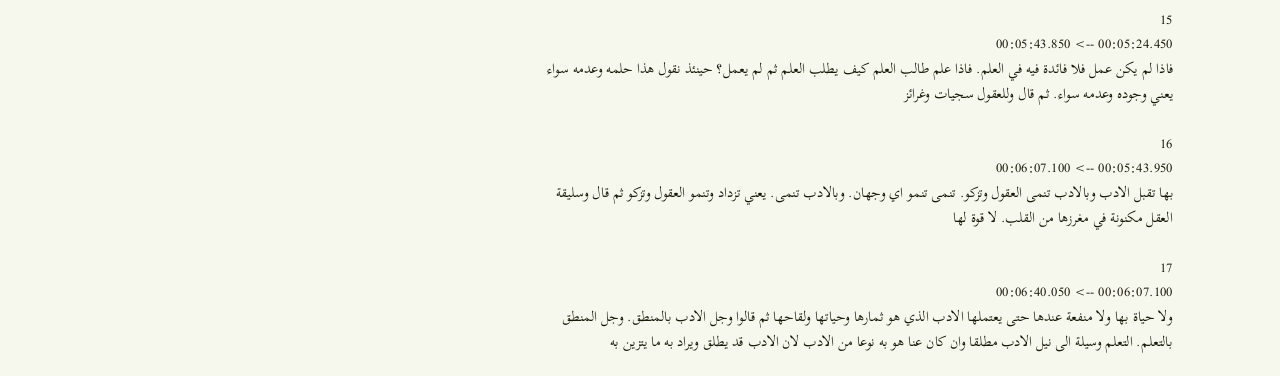15
00:05:24.450 --> 00:05:43.850
فاذا لم يكن عمل فلا فائدة فيه في العلم. فاذا علم طالب العلم كيف يطلب العلم ثم لم يعمل؟ حينئذ نقول هذا حلمه وعدمه سواء يعني وجوده وعدمه سواء. ثم قال وللعقول سجيات وغرائز

16
00:05:43.950 --> 00:06:07.100
بها تقبل الادب وبالادب تنمى العقول وتزكو. تنمى تنمو اي وجهان. وبالادب تنمى. يعني تزداد وتنمو العقول وتزكو ثم قال وسليقة العقل مكنونة في مغرزها من القلب. لا قوة لها

17
00:06:07.100 --> 00:06:40.050
ولا حياة بها ولا منفعة عندها حتى يعتملها الادب الذي هو ثمارها وحياتها ولقاحها ثم قالوا وجل الادب بالمنطق. وجل المنطق بالتعلم. التعلم وسيلة الى نيل الادب مطلقا وان كان عنا هو به نوعا من الادب لان الادب قد يطلق ويراد به ما يتزين به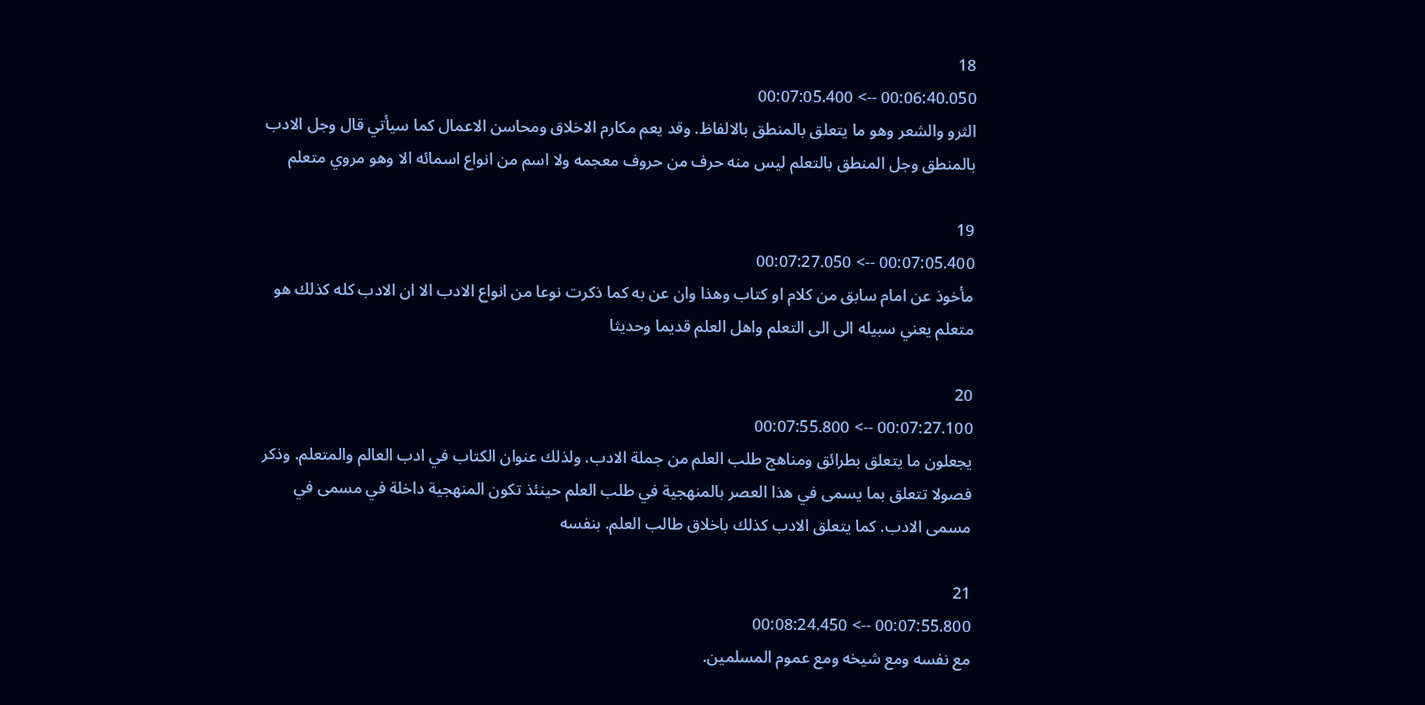18
00:06:40.050 --> 00:07:05.400
الثرو والشعر وهو ما يتعلق بالمنطق بالالفاظ. وقد يعم مكارم الاخلاق ومحاسن الاعمال كما سيأتي قال وجل الادب بالمنطق وجل المنطق بالتعلم ليس منه حرف من حروف معجمه ولا اسم من انواع اسمائه الا وهو مروي متعلم

19
00:07:05.400 --> 00:07:27.050
مأخوذ عن امام سابق من كلام او كتاب وهذا وان عن به كما ذكرت نوعا من انواع الادب الا ان الادب كله كذلك هو متعلم يعني سبيله الى الى التعلم واهل العلم قديما وحديثا

20
00:07:27.100 --> 00:07:55.800
يجعلون ما يتعلق بطرائق ومناهج طلب العلم من جملة الادب. ولذلك عنوان الكتاب في ادب العالم والمتعلم. وذكر فصولا تتعلق بما يسمى في هذا العصر بالمنهجية في طلب العلم حينئذ تكون المنهجية داخلة في مسمى في مسمى الادب. كما يتعلق الادب كذلك باخلاق طالب العلم. بنفسه

21
00:07:55.800 --> 00:08:24.450
مع نفسه ومع شيخه ومع عموم المسلمين.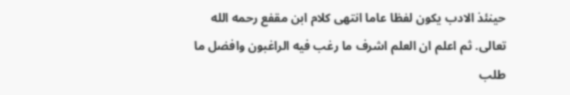حينئذ الادب يكون لفظا عاما انتهى كلام ابن مقفع رحمه الله تعالى. ثم اعلم ان العلم اشرف ما رغب فيه الراغبون وافضل ما طلب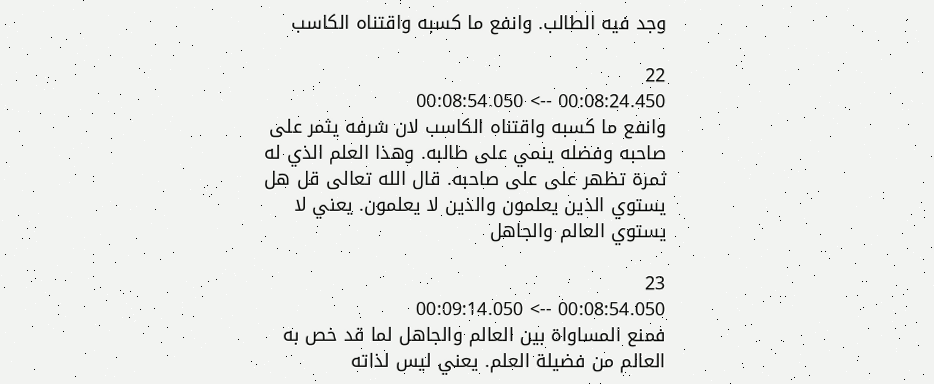وجد فيه الطالب. وانفع ما كسبه واقتناه الكاسب

22
00:08:24.450 --> 00:08:54.050
وانفع ما كسبه واقتناه الكاسب لان شرفه يثمر على صاحبه وفضله ينمي على طالبه. وهذا العلم الذي له ثمرة تظهر على على صاحبه. قال الله تعالى قل هل يستوي الذين يعلمون والذين لا يعلمون. يعني لا يستوي العالم والجاهل

23
00:08:54.050 --> 00:09:14.050
فمنع المساواة بين العالم والجاهل لما قد خص به العالم من فضيلة العلم. يعني ليس لذاته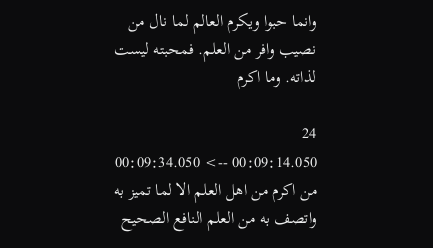وانما حبوا ويكرم العالم لما نال من نصيب وافر من العلم. فمحبته ليست لذاته. وما اكرم

24
00:09:14.050 --> 00:09:34.050
من اكرم من اهل العلم الا لما تميز به واتصف به من العلم النافع الصحيح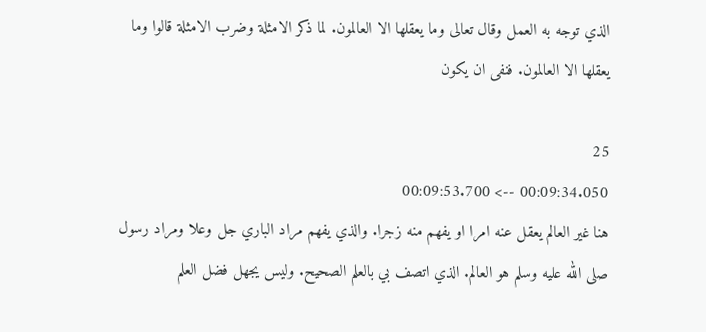الذي توجه به العمل وقال تعالى وما يعقلها الا العالمون. لما ذكر الامثلة وضرب الامثلة قالوا وما يعقلها الا العالمون. فنفى ان يكون

25
00:09:34.050 --> 00:09:53.700
هنا غير العالم يعقل عنه امرا او يفهم منه زجرا. والذي يفهم مراد الباري جل وعلا ومراد رسول صلى الله عليه وسلم هو العالم. الذي اتصف بي بالعلم الصحيح. وليس يجهل فضل العلم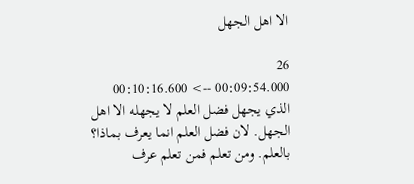الا اهل الجهل

26
00:09:54.000 --> 00:10:16.600
الذي يجهل فضل العلم لا يجهله الا اهل الجهل. لان فضل العلم انما يعرف بماذا؟ بالعلم. ومن تعلم فمن تعلم عرف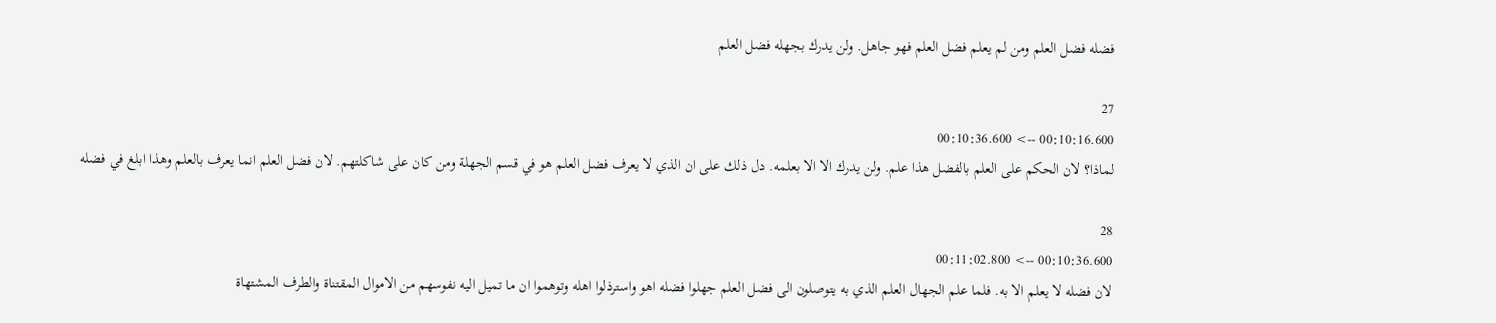فضله فضل العلم ومن لم يعلم فضل العلم فهو جاهل. ولن يدرك بجهله فضل العلم

27
00:10:16.600 --> 00:10:36.600
لماذا؟ لان الحكم على العلم بالفضل هذا علم. ولن يدرك الا الا بعلمه. دل ذلك على ان الذي لا يعرف فضل العلم هو في قسم الجهلة ومن كان على شاكلتهم. لان فضل العلم انما يعرف بالعلم وهذا ابلغ في فضله

28
00:10:36.600 --> 00:11:02.800
لان فضله لا يعلم الا به. فلما علم الجهال العلم الذي به يتوصلون الى فضل العلم جهلوا فضله اهو واسترذلوا اهله وتوهموا ان ما تميل اليه نفوسهم من الاموال المقتناة والطرف المشتهاة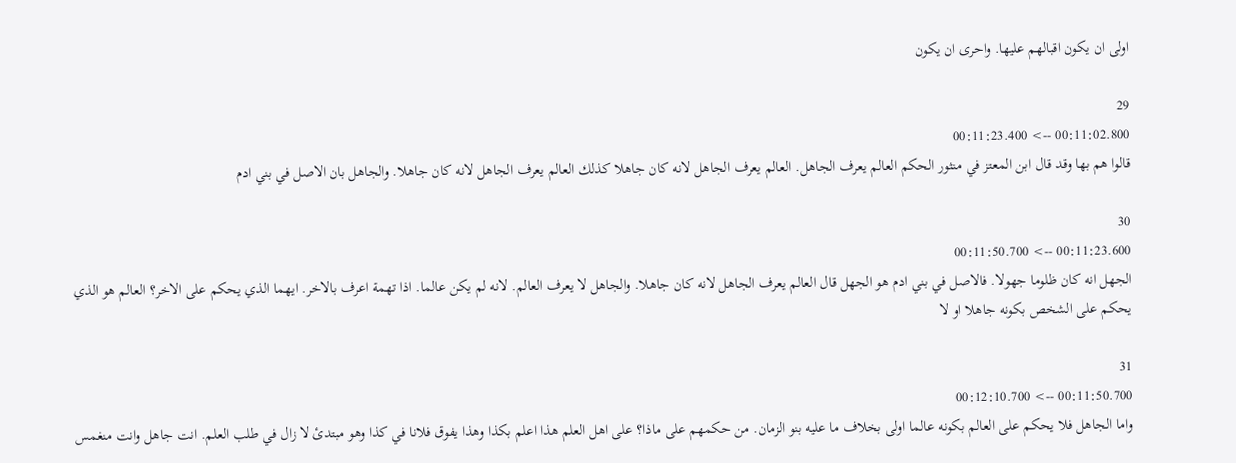اولى ان يكون اقبالهم عليها. واحرى ان يكون

29
00:11:02.800 --> 00:11:23.400
قالوا هم بها وقد قال ابن المعتز في منثور الحكم العالم يعرف الجاهل. العالم يعرف الجاهل لانه كان جاهلا كذلك العالم يعرف الجاهل لانه كان جاهلا. والجاهل بان الاصل في بني ادم

30
00:11:23.600 --> 00:11:50.700
الجهل انه كان ظلوما جهولا. فالاصل في بني ادم هو الجهل قال العالم يعرف الجاهل لانه كان جاهلا. والجاهل لا يعرف العالم. لانه لم يكن عالما. اذا تهمة اعرف بالاخر. ايهما الذي يحكم على الاخر؟ العالم هو الذي يحكم على الشخص بكونه جاهلا او لا

31
00:11:50.700 --> 00:12:10.700
واما الجاهل فلا يحكم على العالم بكونه عالما اولى بخلاف ما عليه بنو الزمان. من حكمهم على ماذا؟ على اهل العلم هذا اعلم بكذا وهذا يفوق فلانا في كذا وهو مبتدئ لا زال في طلب العلم. انت جاهل وانت منغمس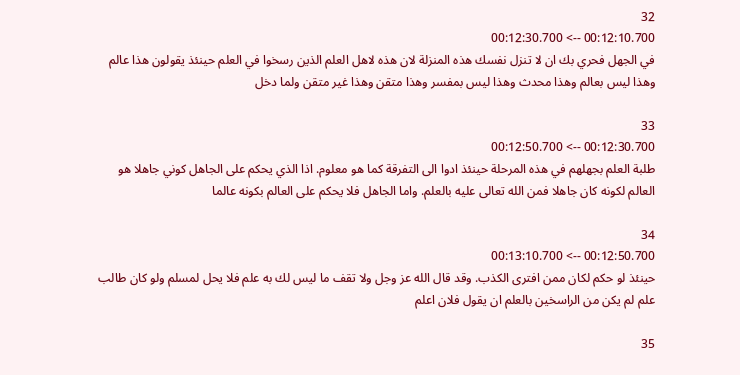32
00:12:10.700 --> 00:12:30.700
في الجهل فحري بك ان لا تنزل نفسك هذه المنزلة لان هذه لاهل العلم الذين رسخوا في العلم حينئذ يقولون هذا عالم وهذا ليس بعالم وهذا محدث وهذا ليس بمفسر وهذا متقن وهذا غير متقن ولما دخل

33
00:12:30.700 --> 00:12:50.700
طلبة العلم بجهلهم في هذه المرحلة حينئذ ادوا الى التفرقة كما هو معلوم. اذا الذي يحكم على الجاهل كوني جاهلا هو العالم لكونه كان جاهلا فمن الله تعالى عليه بالعلم. واما الجاهل فلا يحكم على العالم بكونه عالما

34
00:12:50.700 --> 00:13:10.700
حينئذ لو حكم لكان ممن افترى الكذب. وقد قال الله عز وجل ولا تقف ما ليس لك به علم فلا يحل لمسلم ولو كان طالب علم لم يكن من الراسخين بالعلم ان يقول فلان اعلم

35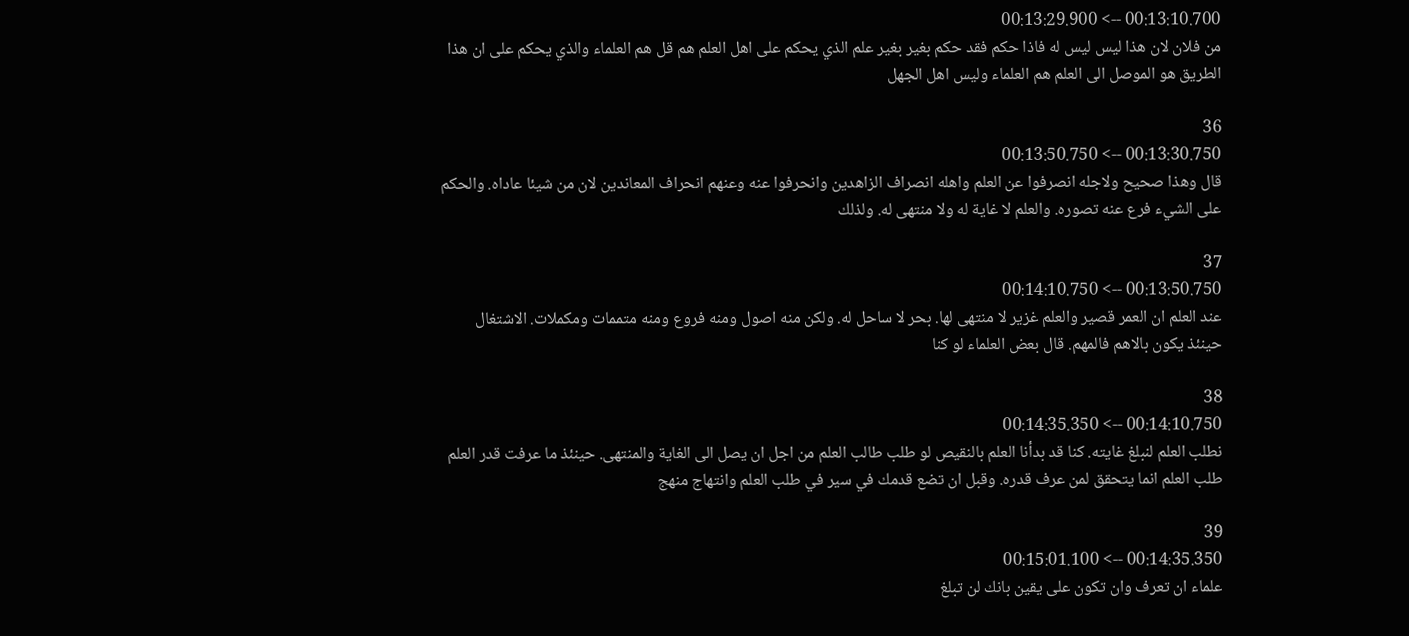00:13:10.700 --> 00:13:29.900
من فلان لان هذا ليس ليس له فاذا حكم فقد حكم بغير بغير علم الذي يحكم على اهل العلم هم قل هم العلماء والذي يحكم على ان هذا الطريق هو الموصل الى العلم هم العلماء وليس اهل الجهل

36
00:13:30.750 --> 00:13:50.750
قال وهذا صحيح ولاجله انصرفوا عن العلم واهله انصراف الزاهدين وانحرفوا عنه وعنهم انحراف المعاندين لان من شيئا عاداه. والحكم على الشيء فرع عنه تصوره. والعلم لا غاية له ولا منتهى له. ولذلك

37
00:13:50.750 --> 00:14:10.750
عند العلم ان العمر قصير والعلم غزير لا منتهى لها. بحر لا ساحل له. ولكن منه اصول ومنه فروع ومنه متممات ومكملات. الاشتغال حينئذ يكون بالاهم فالمهم. قال بعض العلماء لو كنا

38
00:14:10.750 --> 00:14:35.350
نطلب العلم لنبلغ غايته. كنا قد بدأنا العلم بالنقيص لو طلب طالب العلم من اجل ان يصل الى الغاية والمنتهى. حينئذ ما عرفت قدر العلم طلب العلم انما يتحقق لمن عرف قدره. وقبل ان تضع قدمك في سير في طلب العلم وانتهاج منهج

39
00:14:35.350 --> 00:15:01.100
علماء ان تعرف وان تكون على يقين بانك لن تبلغ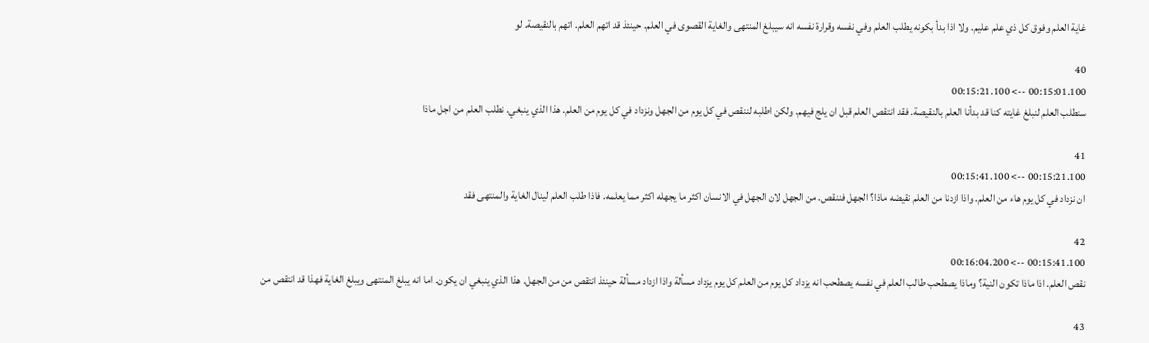غاية العلم وفوق كل ذي علم عليم. ولا اذا بدأ بكونه يطلب العلم وفي نفسه وقرارة نفسه انه سيبلغ المنتهى والغاية القصوى في العلم. حينئذ قد اتهم العلم. اتهم بالنقيصة. لو

40
00:15:01.100 --> 00:15:21.100
سنطلب العلم لنبلغ غايته كنا قد بدأنا العلم بالنقيصة. فقد انتقص العلم قبل ان يلج فيهم. ولكن اطلبه لننقص في كل يوم من الجهل ونزداد في كل يوم من العلم. هذا الذي ينبغي. نطلب العلم من اجل ماذا

41
00:15:21.100 --> 00:15:41.100
ان نزداد في كل يوم هاء من العلم. واذا ازدنا من العلم نقيضه ماذا؟ الجهل فننقص. من الجهل لان الجهل في الانسان اكثر ما يجهله اكثر مما يعلمه. فاذا طلب العلم لينال الغاية والمنتهى فقد

42
00:15:41.100 --> 00:16:04.200
نقص العلم. اذا ماذا تكون النية؟ وماذا يصطحب طالب العلم في نفسه يصطحب انه يزداد كل يوم من العلم كل يوم يزداد مسألة واذا ازداد مسألة حينئذ انتقص من من الجهل. هذا الذي ينبغي ان يكون. اما انه يبلغ المنتهى ويبلغ الغاية فهذا قد انتقص من

43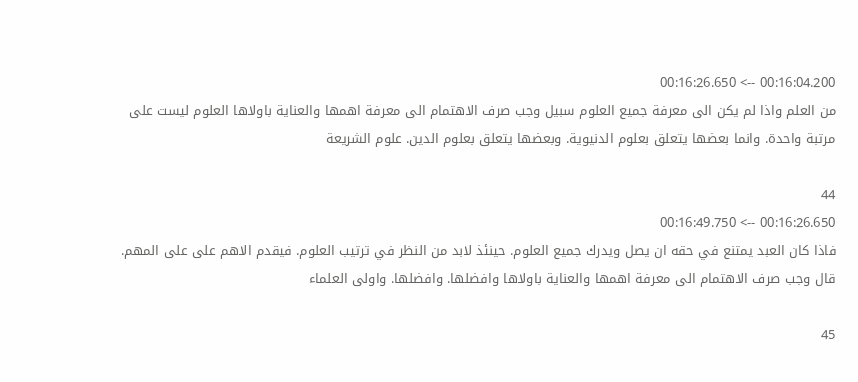00:16:04.200 --> 00:16:26.650
من العلم واذا لم يكن الى معرفة جميع العلوم سبيل وجب صرف الاهتمام الى معرفة اهمها والعناية باولاها العلوم ليست على مرتبة واحدة. وانما بعضها يتعلق بعلوم الدنيوية. وبعضها يتعلق بعلوم الدين. علوم الشريعة

44
00:16:26.650 --> 00:16:49.750
فاذا كان العبد يمتنع في حقه ان يصل ويدرك جميع العلوم. حينئذ لابد من النظر في ترتيب العلوم. فيقدم الاهم على على المهم. قال وجب صرف الاهتمام الى معرفة اهمها والعناية باولاها وافضلها. وافضلها. واولى العلماء

45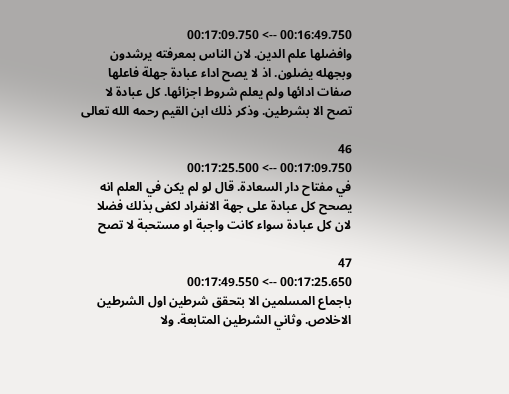00:16:49.750 --> 00:17:09.750
وافضلها علم الدين. لان الناس بمعرفته يرشدون وبجهله يضلون. اذ لا يصح اداء عبادة جهلة فاعلها صفات ادائها ولم يعلم شروط اجزائها. كل عبادة لا تصح الا بشرطين. وذكر ذلك ابن القيم رحمه الله تعالى

46
00:17:09.750 --> 00:17:25.500
في مفتاح دار السعادة. قال لو لم يكن في العلم انه يصحح كل عبادة على جهة الانفراد لكفى بذلك فضلا لان كل عبادة سواء كانت واجبة او مستحبة لا تصح

47
00:17:25.650 --> 00:17:49.550
باجماع المسلمين الا بتحقق شرطين اول الشرطين الاخلاص. وثاني الشرطين المتابعة. ولا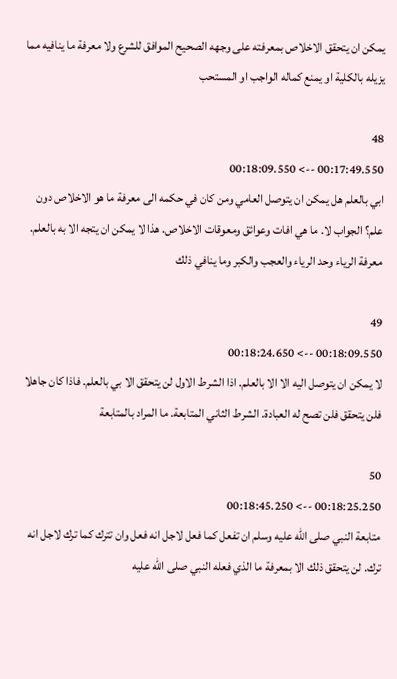يمكن ان يتحقق الاخلاص بمعرفته على وجهه الصحيح الموافق للشرع ولا معرفة ما ينافيه مما يزيله بالكلية او يمنع كماله الواجب او المستحب

48
00:17:49.550 --> 00:18:09.550
ابي بالعلم هل يمكن ان يتوصل العامي ومن كان في حكمه الى معرفة ما هو الاخلاص دون علم؟ الجواب لا. ما هي افات وعوائق ومعوقات الاخلاص. هذا لا يمكن ان يتجه الا به بالعلم. معرفة الرياء وحد الرياء والعجب والكبر وما ينافي ذلك

49
00:18:09.550 --> 00:18:24.650
لا يمكن ان يتوصل اليه الا الا بالعلم. اذا الشرط الاول لن يتحقق الا بي بالعلم. فاذا كان جاهلا فلن يتحقق فلن تصح له العبادة. الشرط الثاني المتابعة. ما المراد بالمتابعة

50
00:18:25.250 --> 00:18:45.250
متابعة النبي صلى الله عليه وسلم ان تفعل كما فعل لاجل انه فعل وان تترك كما ترك لاجل انه ترك. لن يتحقق ذلك الا بمعرفة ما الذي فعله النبي صلى الله عليه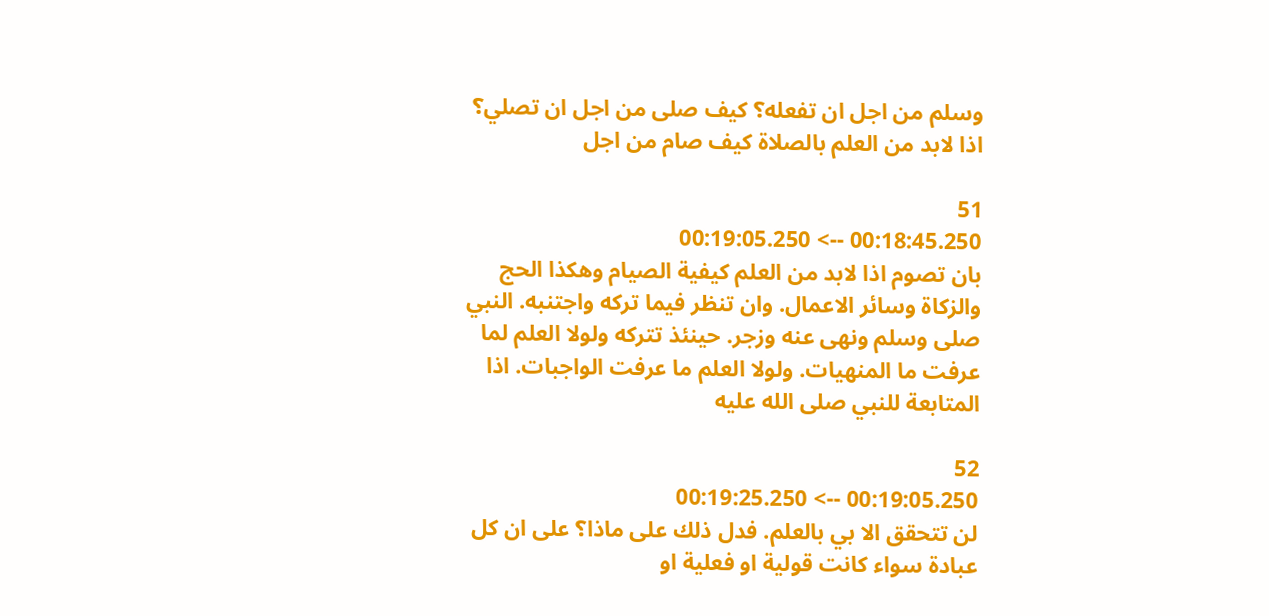وسلم من اجل ان تفعله؟ كيف صلى من اجل ان تصلي؟ اذا لابد من العلم بالصلاة كيف صام من اجل

51
00:18:45.250 --> 00:19:05.250
بان تصوم اذا لابد من العلم كيفية الصيام وهكذا الحج والزكاة وسائر الاعمال. وان تنظر فيما تركه واجتنبه. النبي صلى وسلم ونهى عنه وزجر. حينئذ تتركه ولولا العلم لما عرفت ما المنهيات. ولولا العلم ما عرفت الواجبات. اذا المتابعة للنبي صلى الله عليه

52
00:19:05.250 --> 00:19:25.250
لن تتحقق الا بي بالعلم. فدل ذلك على ماذا؟ على ان كل عبادة سواء كانت قولية او فعلية او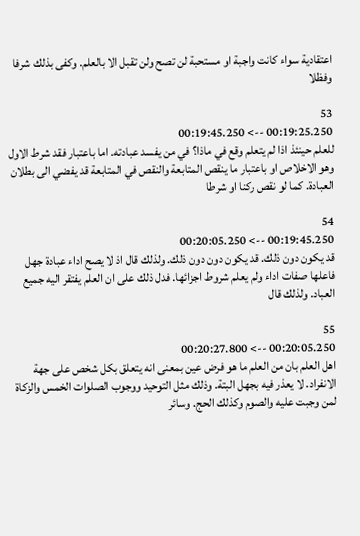اعتقادية سواء كانت واجبة او مستحبة لن تصح ولن تقبل الا بالعلم. وكفى بذلك شرفا وفظلا

53
00:19:25.250 --> 00:19:45.250
للعلم حينئذ اذا لم يتعلم وقع في ماذا؟ في من يفسد عبادته. اما باعتبار فقد شرط الاول وهو الاخلاص او باعتبار ما ينقص المتابعة والنقص في المتابعة قد يفضي الى بطلان العبادة. كما لو نقص ركنا او شرطا

54
00:19:45.250 --> 00:20:05.250
قد يكون دون ذلك. قد يكون دون دون ذلك. ولذلك قال اذ لا يصح اداء عبادة جهل فاعلها صفات اداء ولم يعلم شروط اجزائها. فدل ذلك على ان العلم يفتقر اليه جميع العباد. ولذلك قال

55
00:20:05.250 --> 00:20:27.800
اهل العلم بان من العلم ما هو فرض عين بمعنى انه يتعلق بكل شخص على جهة الانفراد. لا يعذر فيه بجهل البتة. وذلك مثل التوحيد ووجوب الصلوات الخمس والزكاة لمن وجبت عليه والصوم وكذلك الحج. وسائر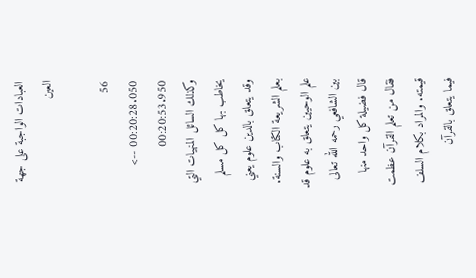العبادات الواجبة على جهة العين

56
00:20:28.050 --> 00:20:53.950
وكذلك السائل المنهيات التي يخاطب بها كل كل مسلم وقد يتعلق بالدين علوم يعني بعلم الشريعة الكتاب والسنة. علم الوحيين يتعلق به علوم قد بين الشافعي رحمه الله تعالى قال فضيلة كل واحد منها فقال من تعلم القرآن عظمت قيمته. والمراد بكلام السلف فيما يتعلق بالقرآن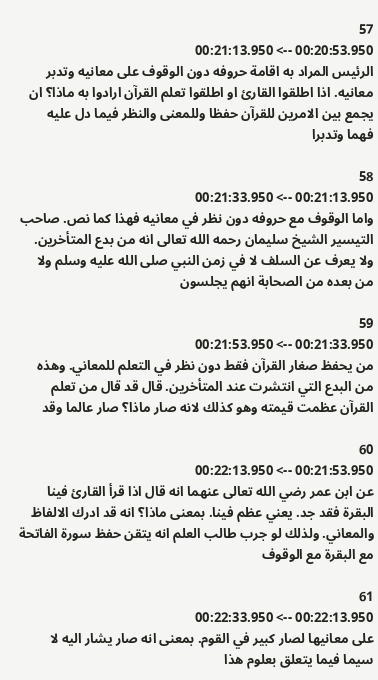57
00:20:53.950 --> 00:21:13.950
الرئيس المراد به اقامة حروفه دون الوقوف على معانيه وتدبر معانيه. اذا اطلقوا القارئ او اطلقوا تعلم القرآن ارادوا به ماذا؟ ان يجمع بين الامرين للقرآن حفظا وللمعنى والنظر فيما دل عليه فهما وتدبرا

58
00:21:13.950 --> 00:21:33.950
واما الوقوف مع حروفه دون نظر في معانيه فهذا كما نص. صاحب التيسير الشيخ سليمان رحمه الله تعالى انه من بدع المتأخرين. ولا يعرف عن السلف لا في زمن النبي صلى الله عليه وسلم ولا من بعده من الصحابة انهم يجلسون

59
00:21:33.950 --> 00:21:53.950
من يحفظ صغار القرآن فقط دون نظر في التعلم للمعاني. وهذه من البدع التي انتشرت عند المتأخرين. قال قد قال من تعلم القرآن عظمت قيمته وهو كذلك لانه صار ماذا؟ صار عالما وقد

60
00:21:53.950 --> 00:22:13.950
عن ابن عمر رضي الله تعالى عنهما انه قال اذا قرأ القارئ فينا البقرة فقد جد. يعني عظم فينا. بمعنى ماذا؟ انه قد ادرك الالفاظ والمعاني. ولذلك لو جرب طالب العلم انه يتقن حفظ سورة الفاتحة مع البقرة مع الوقوف

61
00:22:13.950 --> 00:22:33.950
على معانيها لصار كبير في القوم. بمعنى انه صار يشار اليه لا سيما فيما يتعلق بعلوم هذا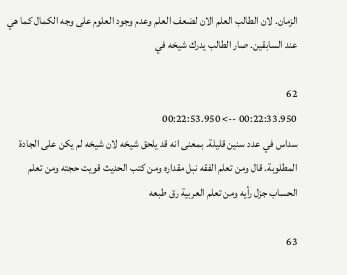الزمان. لان الطالب العلم الان لضعف العلم وعدم وجود العلوم على وجه الكمال كما هي عند السابقين. صار الطالب يدرك شيخه في

62
00:22:33.950 --> 00:22:53.950
سداس في عدد سنين قليلة. بمعنى انه قد يلحق شيخه لان شيخه لم يكن على الجادة المطلوبة. قال ومن تعلم الفقه نبل مقداره ومن كتب الحديث قويت حجته ومن تعلم الحساب جزل رأيه ومن تعلم العربية رق طبعه

63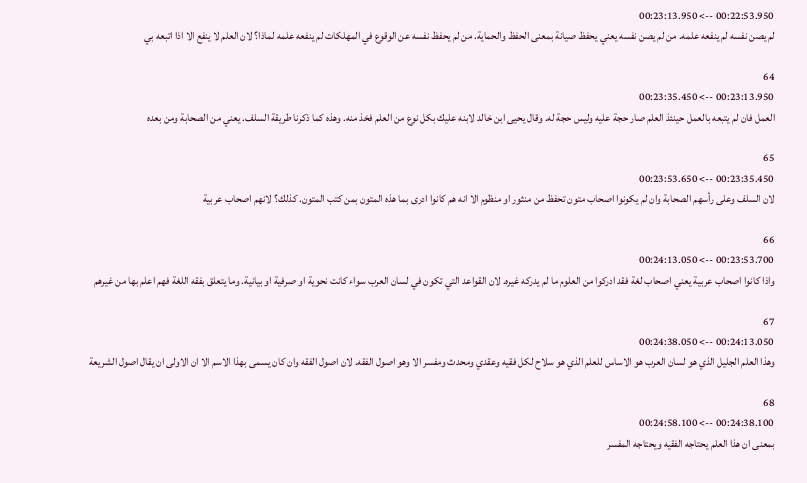00:22:53.950 --> 00:23:13.950
لم يصن نفسه لم ينفعه علمه. من لم يصن نفسه يعني يحفظ صيانة بمعنى الحفظ والحماية. من لم يحفظ نفسه عن الوقوع في المهلكات لم ينفعه علمه لماذا؟ لان العلم لا ينفع الا اذا اتبعه بي

64
00:23:13.950 --> 00:23:35.450
العمل فان لم يتبعه بالعمل حينئذ العلم صار حجة عليه وليس حجة له. وقال يحيى ابن خالد لابنه عليك بكل نوع من العلم فخذ منه. وهذه كما ذكرنا طريقة السلف. يعني من الصحابة ومن بعده

65
00:23:35.450 --> 00:23:53.650
لان السلف وعلى رأسهم الصحابة وان لم يكونوا اصحاب متون تحفظ من منثور او منظوم الا انه هم كانوا ادرى بما هذه المتون بمن كتب المتون. كذلك؟ لانهم اصحاب عربية

66
00:23:53.700 --> 00:24:13.050
واذا كانوا اصحاب عربية يعني اصحاب لغة فقد ادركوا من العلوم ما لم يدركه غيره. لان القواعد التي تكون في لسان العرب سواء كانت نحوية او صرفية او بيانية. وما يتعلق بفقه اللغة فهم اعلم بها من غيرهم

67
00:24:13.050 --> 00:24:38.050
وهذا العلم الجليل الذي هو لسان العرب هو الاساس للعلم الذي هو سلاح لكل فقيه وعقدي ومحدث ومفسر الا وهو اصول الفقه. لان اصول الفقه وان كان يسمى بهذا الاسم الا ان الاولى ان يقال اصول الشريعة

68
00:24:38.100 --> 00:24:58.100
بمعنى ان هذا العلم يحتاجه الفقيه ويحتاجه المفسر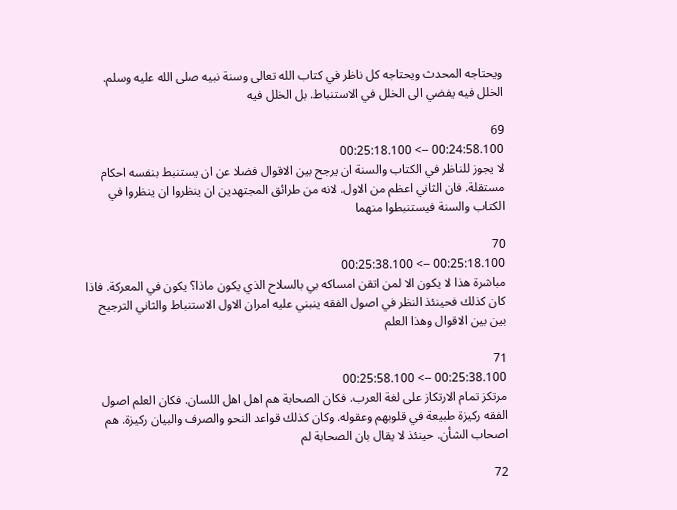ويحتاجه المحدث ويحتاجه كل ناظر في كتاب الله تعالى وسنة نبيه صلى الله عليه وسلم. الخلل فيه يفضي الى الخلل في الاستنباط. بل الخلل فيه

69
00:24:58.100 --> 00:25:18.100
لا يجوز للناظر في الكتاب والسنة ان يرجح بين الاقوال فضلا عن ان يستنبط بنفسه احكام مستقلة. فان الثاني اعظم من الاول. لانه من طرائق المجتهدين ان ينظروا ان ينظروا في الكتاب والسنة فيستنبطوا منهما

70
00:25:18.100 --> 00:25:38.100
مباشرة هذا لا يكون الا لمن اتقن امساكه بي بالسلاح الذي يكون ماذا؟ يكون في المعركة. فاذا كان كذلك فحينئذ النظر في اصول الفقه ينبني عليه امران الاول الاستنباط والثاني الترجيح بين بين الاقوال وهذا العلم

71
00:25:38.100 --> 00:25:58.100
مرتكز تمام الارتكاز على لغة العرب. فكان الصحابة هم اهل اهل اللسان. فكان العلم اصول الفقه ركيزة طبيعة في قلوبهم وعقوله. وكان كذلك قواعد النحو والصرف والبيان ركيزة. هم اصحاب الشأن. حينئذ لا يقال بان الصحابة لم

72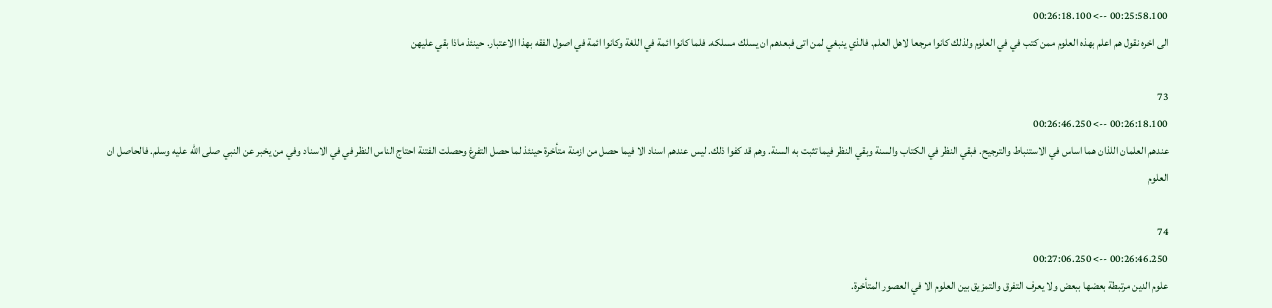00:25:58.100 --> 00:26:18.100
الى اخره نقول هم اعلم بهذه العلوم ممن كتب في في العلوم ولذلك كانوا مرجعا لاهل العلم. فالذي ينبغي لمن اتى فبعدهم ان يسلك مسلكه. فلما كانوا ائمة في اللغة وكانوا ائمة في اصول الفقه بهذا الاعتبار. حينئذ ماذا بقي عليهن

73
00:26:18.100 --> 00:26:46.250
عندهم العلمان اللذان هما اساس في الاستنباط والترجيح. فبقي النظر في الكتاب والسنة وبقي النظر فيما تثبت به السنة. وهم قد كفوا ذلك. ليس عندهم اسناد الا فيما حصل من ازمنة متأخرة حينئذ لما حصل التفرغ وحصلت الفتنة احتاج الناس النظر في في الاسناد وفي من يخبر عن النبي صلى الله عليه وسلم. فالحاصل ان العلوم

74
00:26:46.250 --> 00:27:06.250
علوم الدين مرتبطة بعضها ببعض ولا يعرف التفرق والتمزيق بين العلوم الا في العصور المتأخرة.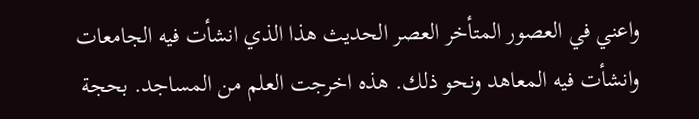واعني في العصور المتأخر العصر الحديث هذا الذي انشأت فيه الجامعات وانشأت فيه المعاهد ونحو ذلك. هذه اخرجت العلم من المساجد. بحجة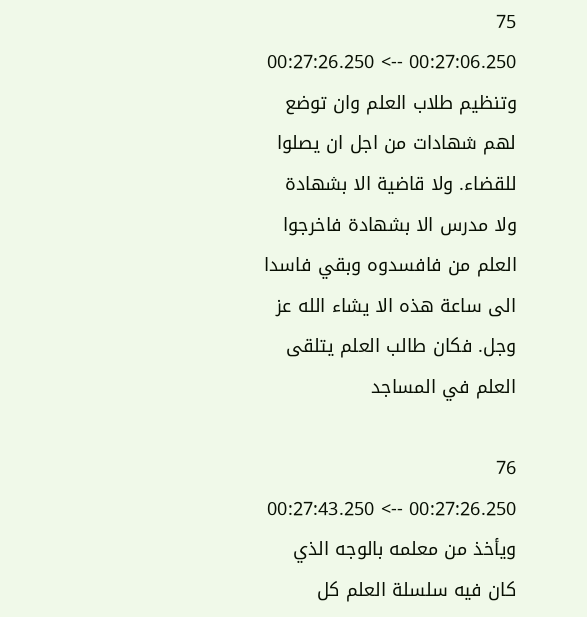75
00:27:06.250 --> 00:27:26.250
وتنظيم طلاب العلم وان توضع لهم شهادات من اجل ان يصلوا للقضاء. ولا قاضية الا بشهادة ولا مدرس الا بشهادة فاخرجوا العلم من فافسدوه وبقي فاسدا الى ساعة هذه الا يشاء الله عز وجل. فكان طالب العلم يتلقى العلم في المساجد

76
00:27:26.250 --> 00:27:43.250
ويأخذ من معلمه بالوجه الذي كان فيه سلسلة العلم كل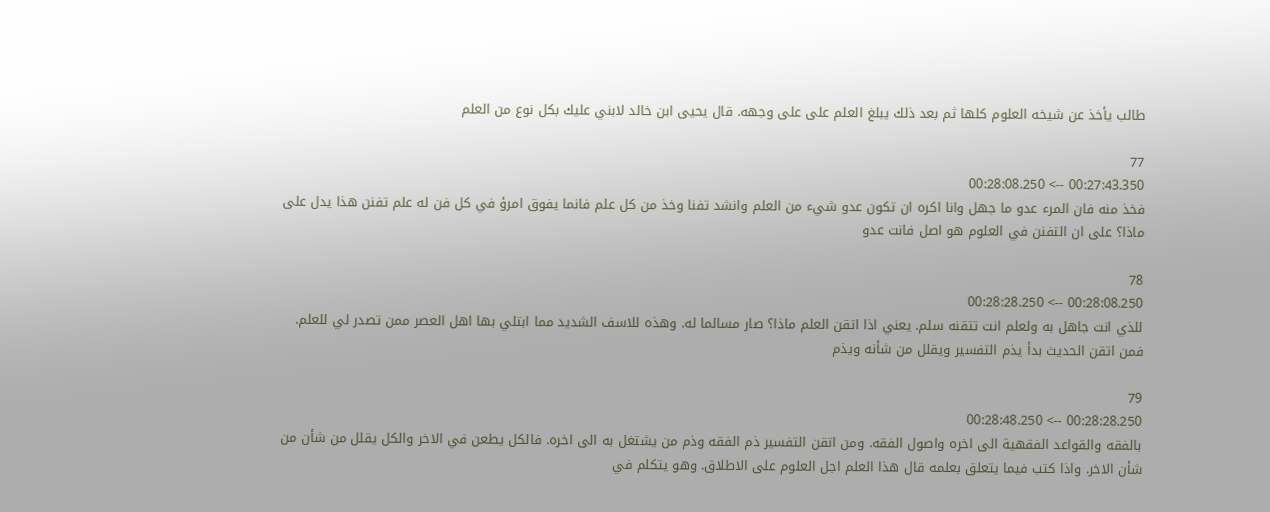طالب يأخذ عن شيخه العلوم كلها ثم بعد ذلك يبلغ العلم على على وجهه. قال يحيى ابن خالد لابني عليك بكل نوع من العلم

77
00:27:43.350 --> 00:28:08.250
فخذ منه فان المرء عدو ما جهل وانا اكره ان تكون عدو شيء من العلم وانشد تفنا وخذ من كل علم فانما يفوق امرؤ في كل فن له علم تفنن هذا يدل على ماذا؟ على ان التفنن في العلوم هو اصل فانت عدو

78
00:28:08.250 --> 00:28:28.250
للذي انت جاهل به ولعلم انت تتقنه سلم. يعني اذا اتقن العلم ماذا؟ صار مسالما له. وهذه للاسف الشديد مما ابتلي بها اهل العصر ممن تصدر لي للعلم. فمن اتقن الحديث بدأ يذم التفسير ويقلل من شأنه ويذم

79
00:28:28.250 --> 00:28:48.250
بالفقه والقواعد الفقهية الى اخره واصول الفقه. ومن اتقن التفسير ذم الفقه وذم من يشتغل به الى اخره. فالكل يطعن في الاخر والكل يقلل من شأن من شأن الاخر. واذا كتب فيما يتعلق بعلمه قال هذا العلم اجل العلوم على الاطلاق. وهو يتكلم في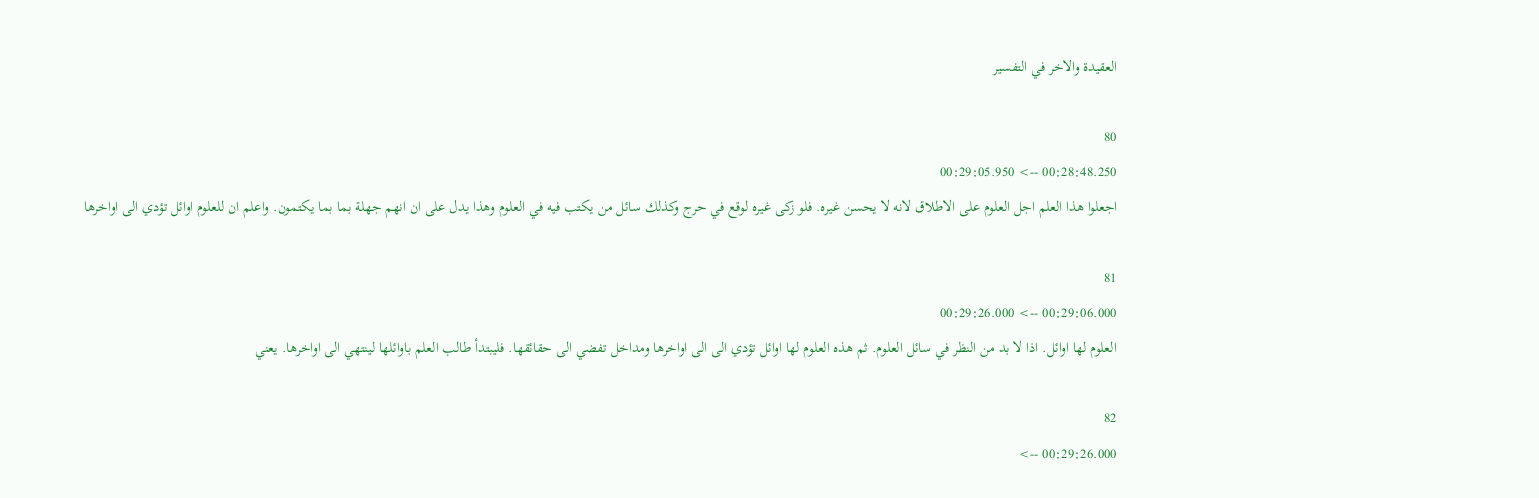العقيدة والاخر في التفسير

80
00:28:48.250 --> 00:29:05.950
اجعلوا هذا العلم اجل العلوم على الاطلاق لانه لا يحسن غيره. فلو زكى غيره لوقع في حرج وكذلك سائل من يكتب فيه في العلوم وهذا يدل على ان انهم جهلة بما بما يكتمون. واعلم ان للعلوم اوائل تؤدي الى اواخرها

81
00:29:06.000 --> 00:29:26.000
العلوم لها اوائل. اذا لا بد من النظر في سائل العلوم. ثم هذه العلوم لها اوائل تؤدي الى الى اواخرها ومداخل تفضي الى حقائقها. فليبتدأ طالب العلم باوائلها لينتهي الى اواخرها. يعني

82
00:29:26.000 -->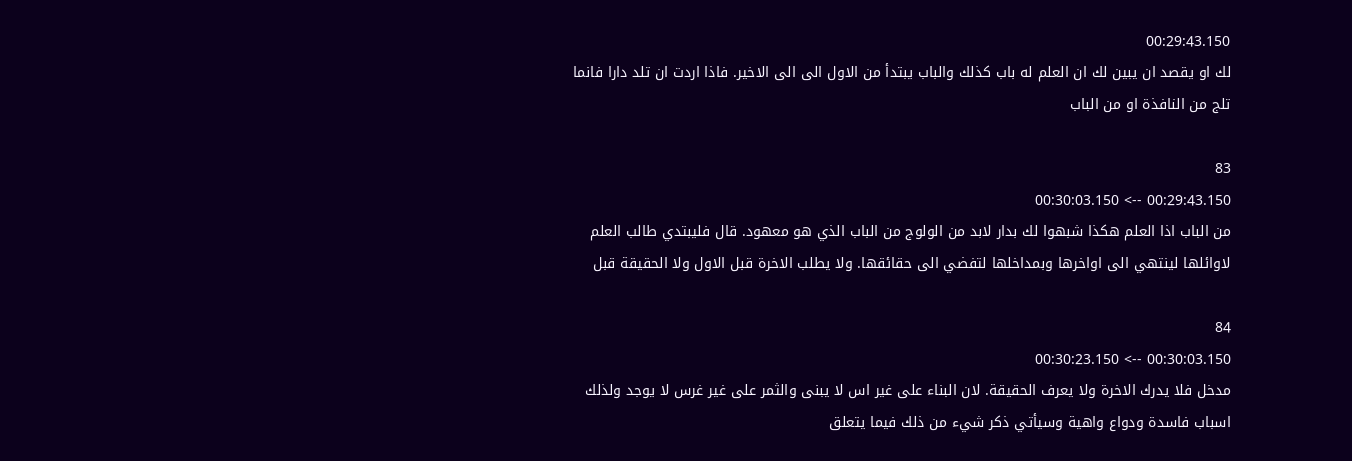00:29:43.150
لك او يقصد ان يبين لك ان العلم له باب كذلك والباب يبتدأ من الاول الى الى الاخير. فاذا اردت ان تلد دارا فانما تلج من النافذة او من الباب

83
00:29:43.150 --> 00:30:03.150
من الباب اذا العلم هكذا شبهوا لك بدار لابد من الولوج من الباب الذي هو معهود. قال فليبتدي طالب العلم لاوائلها لينتهي الى اواخرها وبمداخلها لتفضي الى حقائقها. ولا يطلب الاخرة قبل الاول ولا الحقيقة قبل

84
00:30:03.150 --> 00:30:23.150
مدخل فلا يدرك الاخرة ولا يعرف الحقيقة. لان البناء على غير اس لا يبنى والثمر على غير غرس لا يوجد ولذلك اسباب فاسدة ودواع واهية وسيأتي ذكر شيء من ذلك فيما يتعلق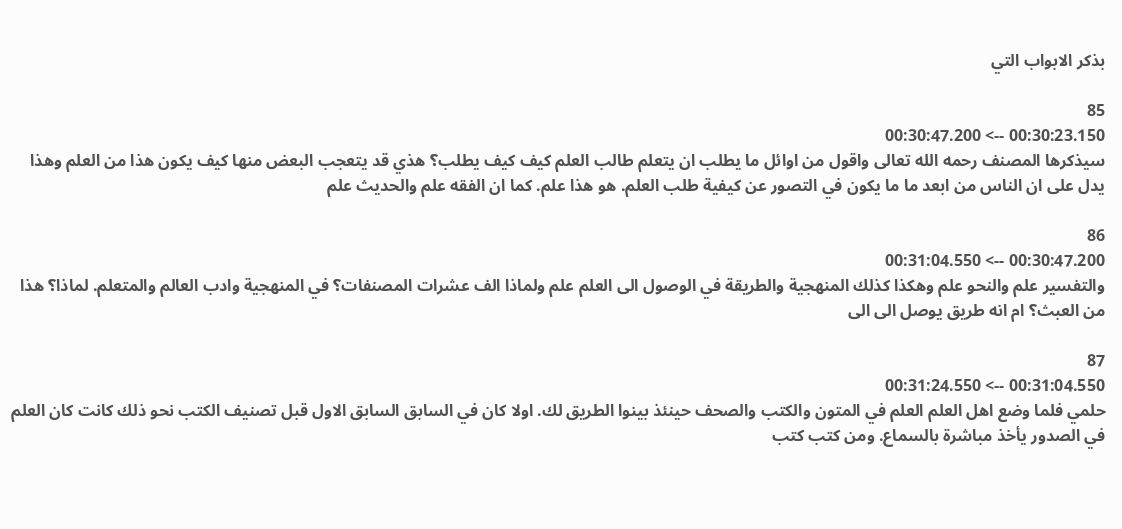بذكر الابواب التي

85
00:30:23.150 --> 00:30:47.200
سيذكرها المصنف رحمه الله تعالى واقول من اوائل ما يطلب ان يتعلم طالب العلم كيف كيف يطلب؟ هذي قد يتعجب البعض منها كيف يكون هذا من العلم وهذا يدل على ان الناس من ابعد ما ما يكون في التصور عن كيفية طلب العلم. هو هذا علم. كما ان الفقه علم والحديث علم

86
00:30:47.200 --> 00:31:04.550
والتفسير علم والنحو علم وهكذا كذلك المنهجية والطريقة في الوصول الى العلم علم ولماذا الف عشرات المصنفات؟ في المنهجية وادب العالم والمتعلم. لماذا؟ هذا من العبث؟ ام انه طريق يوصل الى الى

87
00:31:04.550 --> 00:31:24.550
حلمي فلما وضع اهل العلم العلم في المتون والكتب والصحف حينئذ بينوا الطريق لك. اولا كان في السابق السابق الاول قبل تصنيف الكتب نحو ذلك كانت كان العلم في الصدور يأخذ مباشرة بالسماع. ومن كتب كتب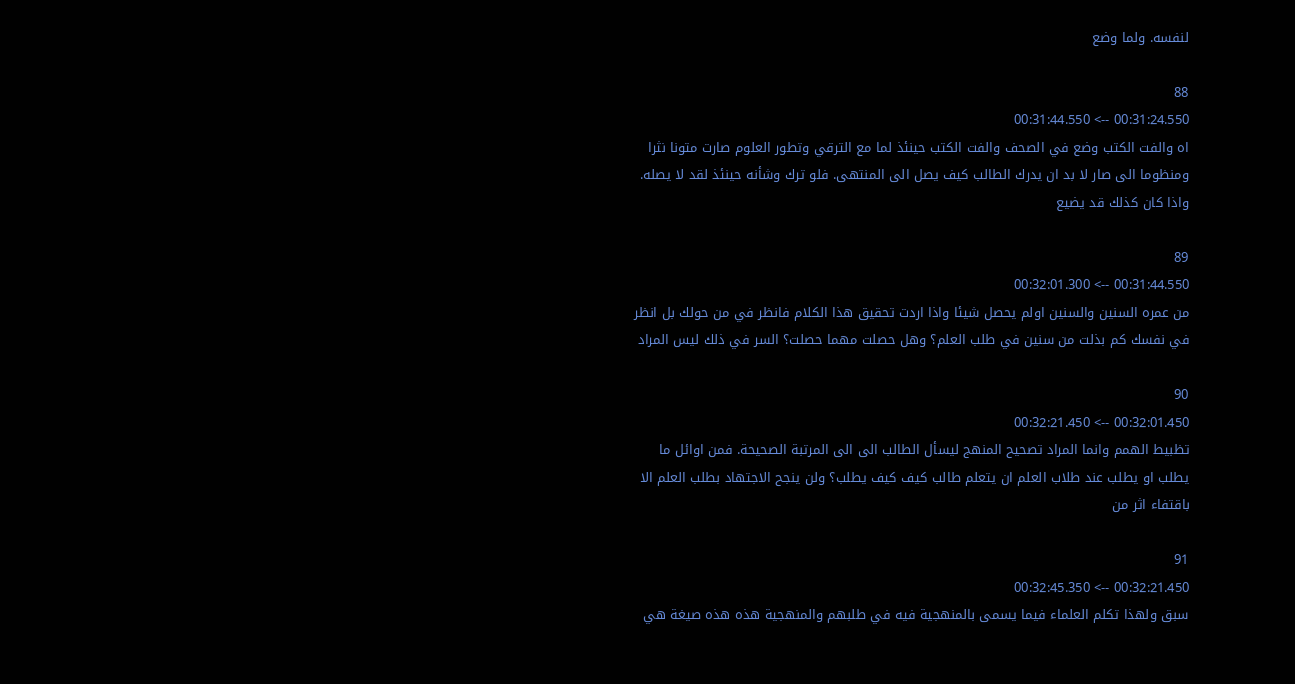لنفسه. ولما وضع

88
00:31:24.550 --> 00:31:44.550
اه والفت الكتب وضع في الصحف والفت الكتب حينئذ لما مع الترقي وتطور العلوم صارت متونا نثرا ومنظوما الى صار لا بد ان يدرك الطالب كيف يصل الى المنتهى. فلو ترك وشأنه حينئذ لقد لا يصله. واذا كان كذلك قد يضيع

89
00:31:44.550 --> 00:32:01.300
من عمره السنين والسنين اولم يحصل شيئا واذا اردت تحقيق هذا الكلام فانظر في من حولك بل انظر في نفسك كم بذلت من سنين في طلب العلم؟ وهل حصلت مهما حصلت؟ السر في ذلك ليس المراد

90
00:32:01.450 --> 00:32:21.450
تظبيط الهمم وانما المراد تصحيح المنهج ليسأل الطالب الى الى المرتبة الصحيحة. فمن اوائل ما يطلب او يطلب عند طلاب العلم ان يتعلم طالب كيف كيف يطلب؟ ولن ينجح الاجتهاد بطلب العلم الا باقتفاء اثر من

91
00:32:21.450 --> 00:32:45.350
سبق ولهذا تكلم العلماء فيما يسمى بالمنهجية فيه في طلبهم والمنهجية هذه هذه صيغة هي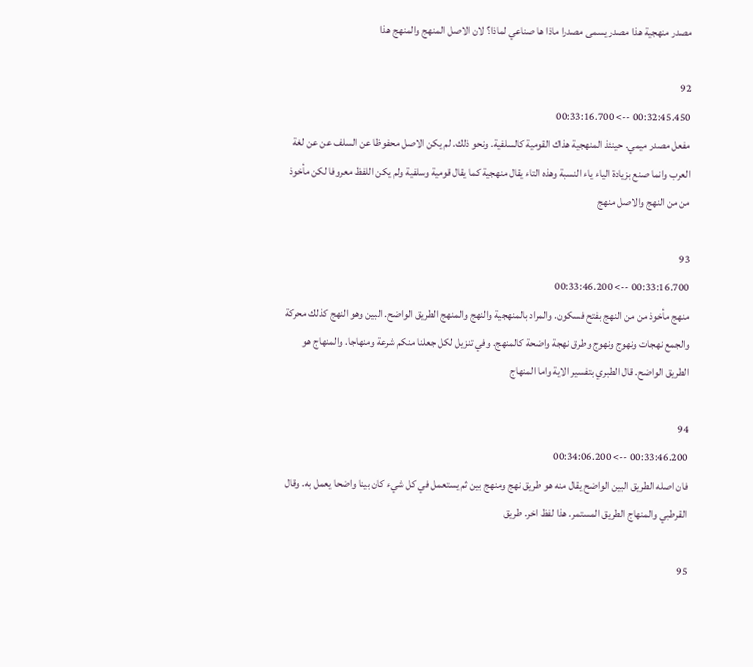مصدر منهجية هذا مصدر يسمى مصدرا ماذا ها صناعي لماذا؟ لان الاصل المنهج والمنهج هذا

92
00:32:45.450 --> 00:33:16.700
مفعل مصدر ميمي. حينئذ المنهجية هذاك القومية كالسلفية. ونحو ذلك. لم يكن الاصل محفوظا عن السلف عن عن لغة العرب وانما صنع بزيادة الياء ياء النسبة وهذه التاء يقال منهجية كما يقال قومية وسلفية ولم يكن اللفظ معروفا لكن مأخوذ من من النهج والاصل منهج

93
00:33:16.700 --> 00:33:46.200
منهج مأخوذ من من النهج بفتح فسكون. والمراد بالمنهجية والنهج والمنهج الطريق الواضح. البين وهو النهج كذلك محركة والجمع نهجات ونهوج ونهوج وطرق نهجة واضحة كالمنهج. وفي تنزيل لكل جعلنا منكم شرعة ومنهاجا. والمنهاج هو الطريق الواضح. قال الطبري بتفسير الاية واما المنهاج

94
00:33:46.200 --> 00:34:06.200
فان اصله الطريق البين الواضح يقال منه هو طريق نهج ومنهج بين ثم يستعمل في كل شيء كان بينا واضحا يعمل به. وقال القرطبي والمنهاج الطريق المستمر. هذا لفظ اخر. طريق

95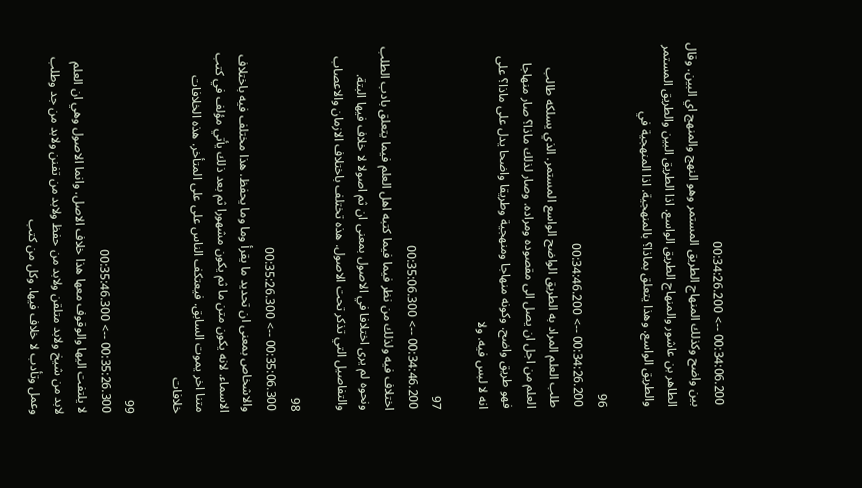00:34:06.200 --> 00:34:26.200
بين واضح وكذلك المنهاج الطريق المستمر وهو النهج والمنهج اي البين. وقال الطاهر بن عاشور والمنهاج الطريق الواسع. اذا الطريق البين والطريق المستمر والطريق الواسع. وهذا يتعلق بماذا؟ بالمنهجية. اذا المنهجية في

96
00:34:26.200 --> 00:34:46.200
طلب العلم المراد به الطريق الواضح الواسع المستمر. الذي يسلكه طالب العلم من اجل ان يصل الى مقصوده ومراده. وصار لذلك ماذا؟ صار منهاجا فهو طريق واضح. وكونه منهاجا ومنهجية وطريقا واضحا يدل على ماذا؟ على انه لا لبس فيه. ولا

97
00:34:46.200 --> 00:35:06.300
اختلاف فيه ولذلك من نظر فيما فيما كتبه اهل العلم فيما يتعلق بادب الطلب ونحوه لم يرى اختلافا في الاصول بمعنى ان ثم اصولا لا خلاف فيها البتة. والتفاصيل التي تذكر تحت الاصول. هذه تختلف باختلاف الازمان والاعصاب

98
00:35:06.300 --> 00:35:26.300
والاشخاص بمعنى ان تحديد ما يقرأ وما وما يحفظ. هذا مختلف فيه باختلاف الاسماء. لانه يكون متن ما ثم يكون مشهورا ثم بعد ذلك يأتي مؤلف في كتب متنا اخر يموت السابق. فيعتكف الناس على على المتأخر. هذه الخلافات خلافات

99
00:35:26.300 --> 00:35:46.300
لا يلتفت اليها والوقوف معها هذا خلاف الاصل. وانما الاصول وهي ان العلم لابد من شيخ ولابد متلقن ولابد من حفظ ولابد من تفنن ولابد من جد وطلب وعمل وتأدب لا خلاف فيها. وكل من كتب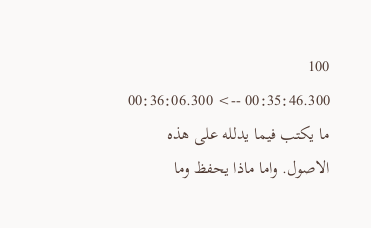100
00:35:46.300 --> 00:36:06.300
ما يكتب فيما يدلله على هذه الاصول. واما ماذا يحفظ وما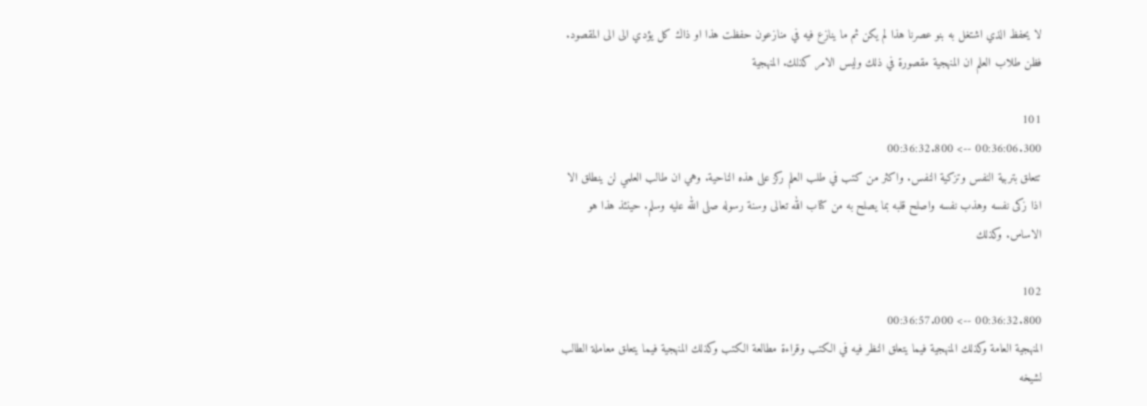لا يحفظ الذي اشتغل به بنو عصرنا هذا لم يكن ثم ما ينازع فيه في منازعون حفظت هذا او ذاك كل يؤدي الى الى المقصود. فظن طلاب العلم ان المنهجية مقصورة في ذلك وليس الامر كذلك. المنهجية

101
00:36:06.300 --> 00:36:32.800
تتعلق بتربية النفس وتزكية النفس. واكثر من كتب في طلب العلم ركز على هذه الناحية. وهي ان طالب العلمي لن ينطلق الا اذا زكى نفسه وهذب نفسه واصلح قلبه بما يصلح به من كتاب الله تعالى وسنة رسوله صلى الله عليه وسلم. حينئذ هذا هو الاساس. وكذلك

102
00:36:32.800 --> 00:36:57.000
المنهجية العامة وكذلك المنهجية فيما يتعلق النظر فيه في الكتب وقراءة مطالعة الكتب وكذلك المنهجية فيما يتعلق معاملة الطالب لشيخه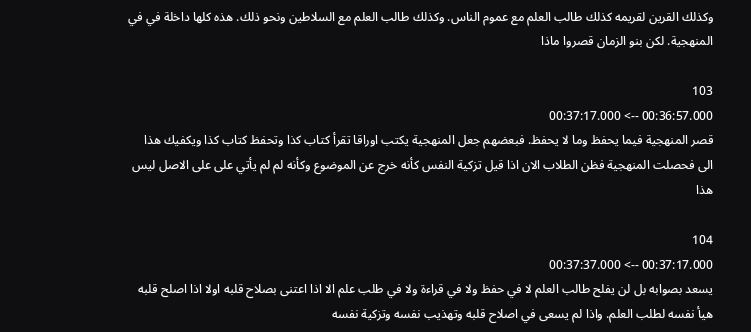وكذلك القرين لقريمه كذلك طالب العلم مع عموم الناس. وكذلك طالب العلم مع السلاطين ونحو ذلك. هذه كلها داخلة في في المنهجية. لكن بنو الزمان قصروا ماذا

103
00:36:57.000 --> 00:37:17.000
قصر المنهجية فيما يحفظ وما لا يحفظ. فبعضهم جعل المنهجية يكتب اوراقا تقرأ كتاب كذا وتحفظ كتاب كذا ويكفيك هذا الى فحصلت المنهجية فظن الطلاب الان اذا قيل تزكية النفس كأنه خرج عن الموضوع وكأنه لم لم يأتي على على الاصل ليس هذا

104
00:37:17.000 --> 00:37:37.000
يسعد بصوابه بل لن يفلح طالب العلم لا في حفظ ولا في قراءة ولا في طلب علم الا اذا اعتنى بصلاح قلبه اولا اذا اصلح قلبه هيأ نفسه لطلب العلم. واذا لم يسعى في اصلاح قلبه وتهذيب نفسه وتزكية نفسه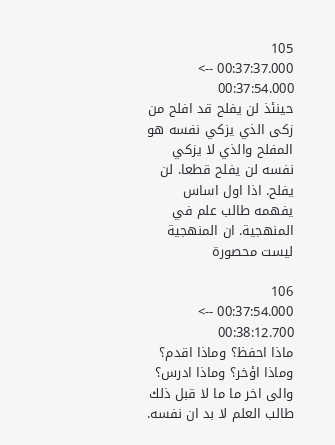105
00:37:37.000 --> 00:37:54.000
حينئذ لن يفلح قد افلح من زكى الذي يزكي نفسه هو المفلح والذي لا يزكي نفسه لن يفلح قطعا. لن يفلح. اذا اول اساس يفهمه طالب علم في المنهجية. ان المنهجية ليست محصورة

106
00:37:54.000 --> 00:38:12.700
ماذا احفظ؟ وماذا اقدم؟ وماذا اؤخر؟ وماذا ادرس؟ والى اخر ما ما لا قبل ذلك طالب العلم لا بد ان نفسه.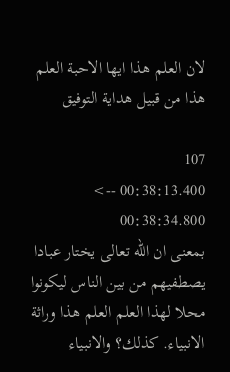لان العلم هذا ايها الاحبة العلم هذا من قبيل هداية التوفيق

107
00:38:13.400 --> 00:38:34.800
بمعنى ان الله تعالى يختار عبادا يصطفيهم من بين الناس ليكونوا محلا لهذا العلم العلم هذا وراثة الانبياء. كذلك؟ والانبياء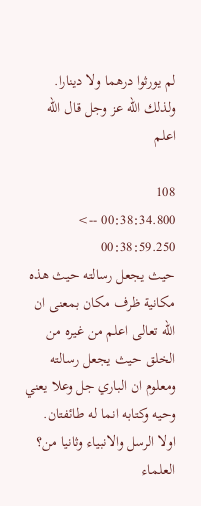لم يورثوا درهما ولا دينارا. ولذلك الله عز وجل قال الله اعلم

108
00:38:34.800 --> 00:38:59.250
حيث يجعل رسالته حيث هذه مكانية ظرف مكان بمعنى ان الله تعالى اعلم من غيره من الخلق حيث يجعل رسالته ومعلوم ان الباري جل وعلا يعني وحيه وكتابه انما له طائفتان. اولا الرسل والانبياء وثانيا من؟ العلماء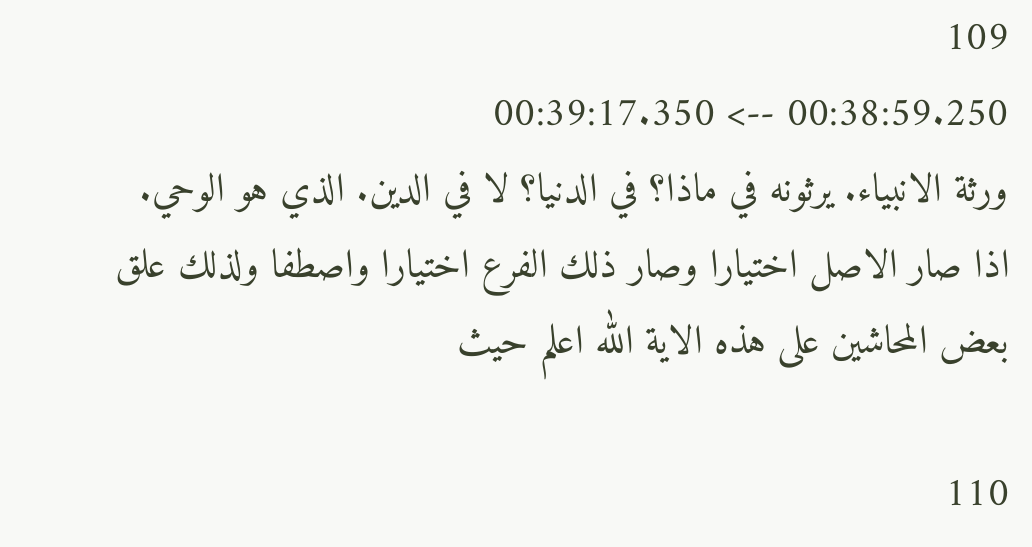109
00:38:59.250 --> 00:39:17.350
ورثة الانبياء. يرثونه في ماذا؟ في الدنيا؟ لا في الدين. الذي هو الوحي. اذا صار الاصل اختيارا وصار ذلك الفرع اختيارا واصطفا ولذلك علق بعض المحاشين على هذه الاية الله اعلم حيث

110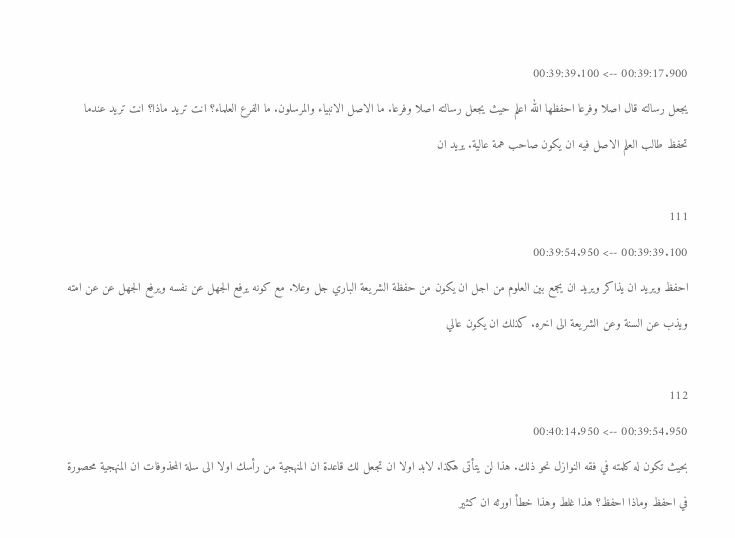00:39:17.900 --> 00:39:39.100
يجعل رسالته قال اصلا وفرعا احفظها الله اعلم حيث يجعل رسالته اصلا وفرعا. ما الاصل الانبياء والمرسلون. ما الفرع العلماء؟ انت تريد ماذا؟ انت تريد عندما تحفظ طالب العلم الاصل فيه ان يكون صاحب همة عالية. يريد ان

111
00:39:39.100 --> 00:39:54.950
احفظ ويريد ان يذاكر ويريد ان يجمع بين العلوم من اجل ان يكون من حفظة الشريعة الباري جل وعلا. مع كونه يرفع الجهل عن نفسه ويرفع الجهل عن عن امته ويذب عن السنة وعن الشريعة الى اخره. كذلك ان يكون عالي

112
00:39:54.950 --> 00:40:14.950
بحيث تكون له كلمته في فقه النوازل نحو ذلك. هذا لن يتأتى هكذا. لابد اولا ان تجعل لك قاعدة ان المنهجية من رأسك اولا الى سلة المحذوفات ان المنهجية محصورة في احفظ وماذا احفظ؟ هذا غلط وهذا خطأ اورثه ان كثير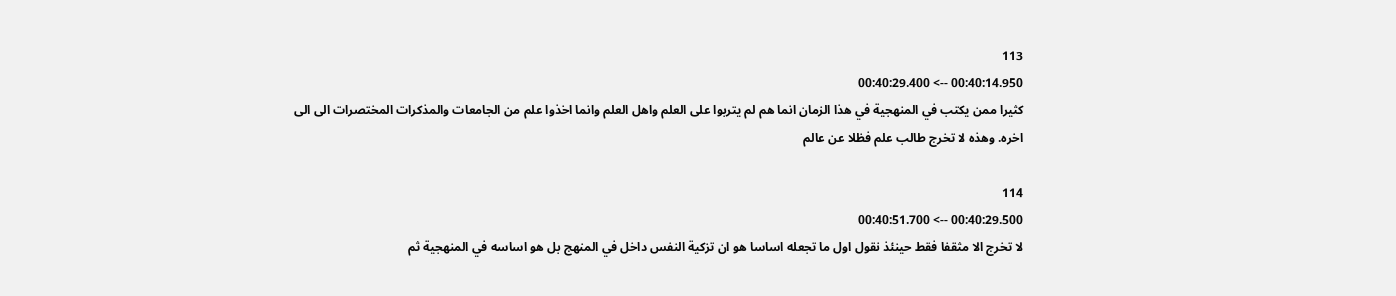113
00:40:14.950 --> 00:40:29.400
كثيرا ممن يكتب في المنهجية في هذا الزمان انما هم لم يتربوا على العلم واهل العلم وانما اخذوا علم من الجامعات والمذكرات المختصرات الى الى اخره. وهذه لا تخرج طالب علم فظلا عن عالم

114
00:40:29.500 --> 00:40:51.700
لا تخرج الا مثقفا فقط حينئذ نقول اول ما تجعله اساسا هو ان تزكية النفس داخل في المنهج بل هو اساسه في المنهجية ثم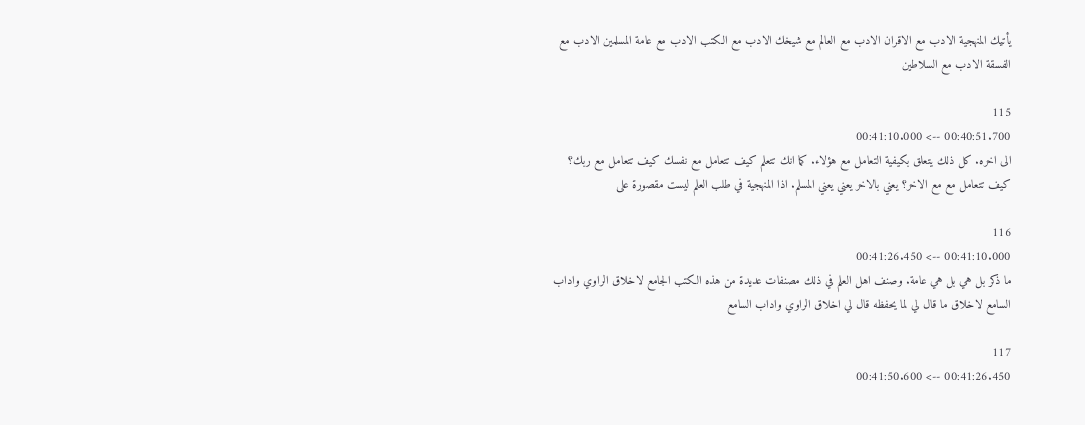يأتيك المنهجية الادب مع الاقران الادب مع العالم مع شيخك الادب مع الكتب الادب مع عامة المسلمين الادب مع الفسقة الادب مع السلاطين

115
00:40:51.700 --> 00:41:10.000
الى اخره. كل ذلك يتعلق بكيفية التعامل مع هؤلاء. كما انك تتعلم كيف تتعامل مع نفسك كيف تتعامل مع ربك؟ كيف تتعامل مع مع الاخر؟ يعني بالاخر يعني يعني المسلم. اذا المنهجية في طلب العلم ليست مقصورة على

116
00:41:10.000 --> 00:41:26.450
ما ذكر بل هي بل هي عامة. وصنف اهل العلم في ذلك مصنفات عديدة من هذه الكتب الجامع لاخلاق الراوي واداب السامع لاخلاق ما قال لي لما يحفظه قال لي اخلاق الراوي واداب السامع

117
00:41:26.450 --> 00:41:50.600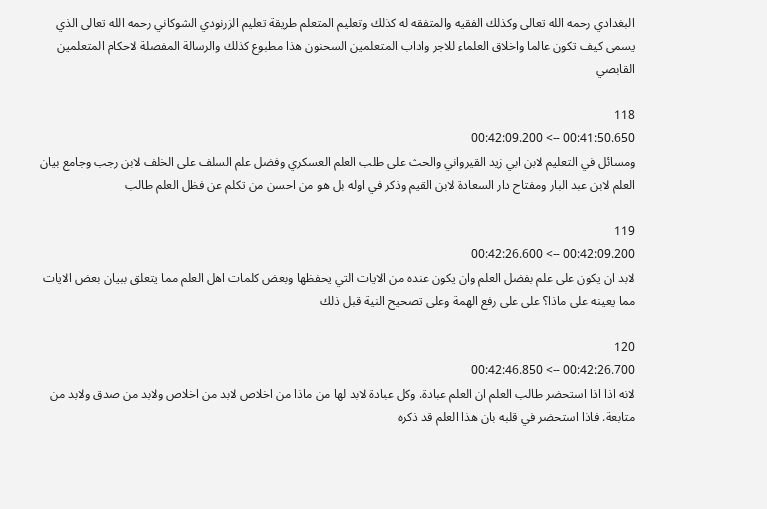البغدادي رحمه الله تعالى وكذلك الفقيه والمتفقه له كذلك وتعليم المتعلم طريقة تعليم الزرنودي الشوكاني رحمه الله تعالى الذي يسمى كيف تكون عالما واخلاق العلماء للاجر واداب المتعلمين السحنون هذا مطبوع كذلك والرسالة المفصلة لاحكام المتعلمين القابصي

118
00:41:50.650 --> 00:42:09.200
ومسائل في التعليم لابن ابي زيد القيرواني والحث على طلب العلم العسكري وفضل علم السلف على الخلف لابن رجب وجامع بيان العلم لابن عبد البار ومفتاح دار السعادة لابن القيم وذكر في اوله بل هو من احسن من تكلم عن فظل العلم طالب

119
00:42:09.200 --> 00:42:26.600
لابد ان يكون على علم بفضل العلم وان يكون عنده من الايات التي يحفظها وبعض كلمات اهل العلم مما يتعلق ببيان بعض الايات مما يعينه على ماذا؟ على على رفع الهمة وعلى تصحيح النية قبل ذلك

120
00:42:26.700 --> 00:42:46.850
لانه اذا اذا استحضر طالب العلم ان العلم عبادة. وكل عبادة لابد لها من ماذا من اخلاص لابد من اخلاص ولابد من صدق ولابد من متابعة. فاذا استحضر في قلبه بان هذا العلم قد ذكره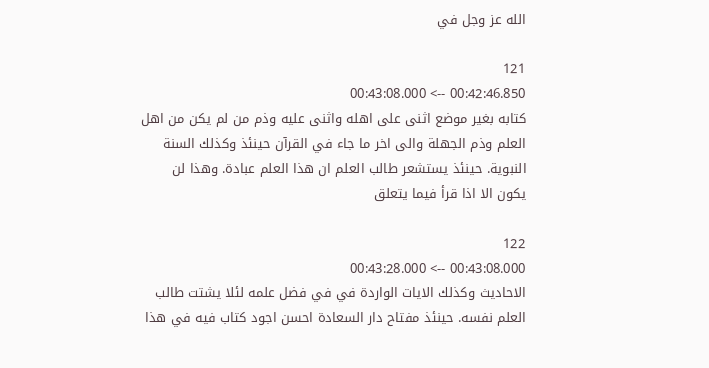الله عز وجل في

121
00:42:46.850 --> 00:43:08.000
كتابه بغير موضع اثنى على اهله واثنى عليه وذم من لم يكن من اهل العلم وذم الجهلة والى اخر ما جاء في القرآن حينئذ وكذلك السنة النبوية. حينئذ يستشعر طالب العلم ان هذا العلم عبادة. وهذا لن يكون الا اذا قرأ فيما يتعلق

122
00:43:08.000 --> 00:43:28.000
الاحاديث وكذلك الايات الواردة في في فضل علمه لئلا يشتت طالب العلم نفسه. حينئذ مفتاح دار السعادة احسن اجود كتاب فيه في هذا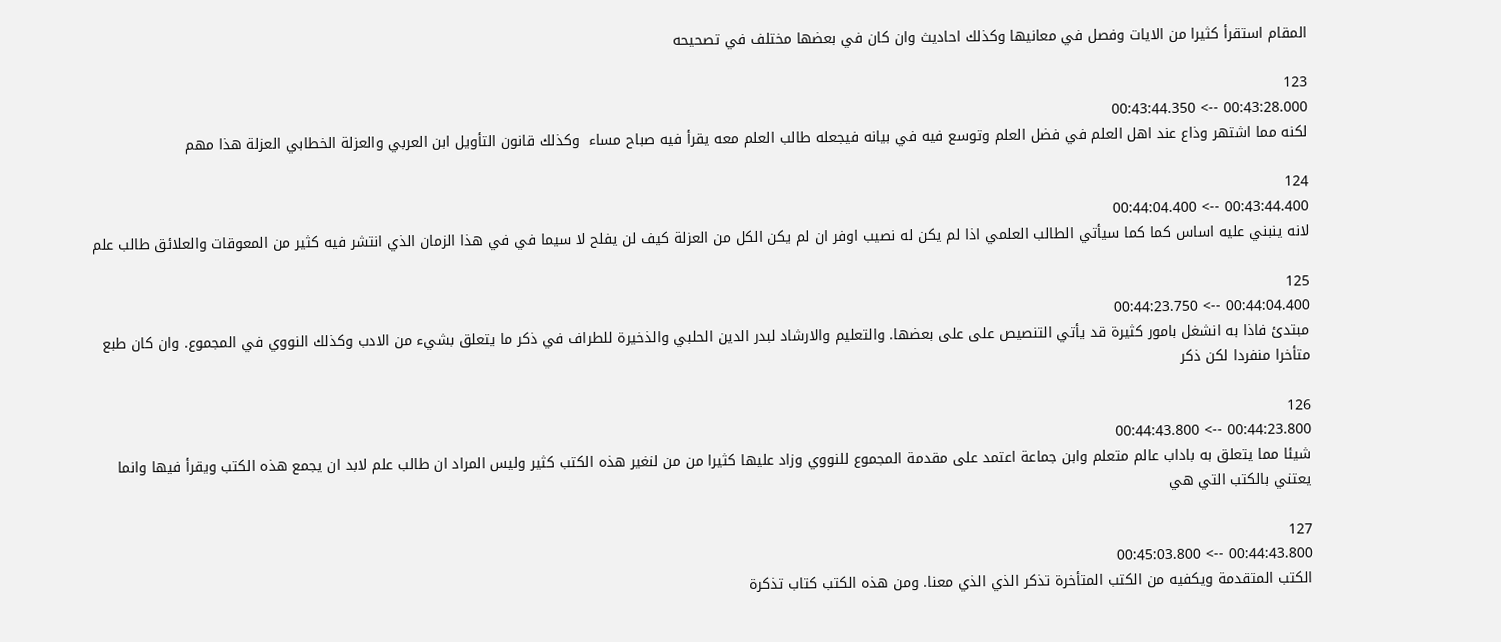المقام استقرأ كثيرا من الايات وفصل في معانيها وكذلك احاديث وان كان في بعضها مختلف في تصحيحه

123
00:43:28.000 --> 00:43:44.350
لكنه مما اشتهر وذاع عند اهل العلم في فضل العلم وتوسع فيه في بيانه فيجعله طالب العلم معه يقرأ فيه صباح مساء  وكذلك قانون التأويل ابن العربي والعزلة الخطابي العزلة هذا مهم

124
00:43:44.400 --> 00:44:04.400
لانه ينبني عليه اساس كما كما سيأتي الطالب العلمي اذا لم يكن له نصيب اوفر ان لم يكن الكل من العزلة كيف لن يفلح لا سيما في في هذا الزمان الذي انتشر فيه كثير من المعوقات والعلائق طالب علم

125
00:44:04.400 --> 00:44:23.750
مبتدئ فاذا به انشغل بامور كثيرة قد يأتي التنصيص على على بعضها. والتعليم والارشاد لبدر الدين الحلبي والذخيرة للطراف في ذكر ما يتعلق بشيء من الادب وكذلك النووي في المجموع. وان كان طبع متأخرا منفردا لكن ذكر

126
00:44:23.800 --> 00:44:43.800
شيئا مما يتعلق به باداب عالم متعلم وابن جماعة اعتمد على مقدمة المجموع للنووي وزاد عليها كثيرا من من لنغير هذه الكتب كثير وليس المراد ان طالب علم لابد ان يجمع هذه الكتب ويقرأ فيها وانما يعتني بالكتب التي هي

127
00:44:43.800 --> 00:45:03.800
الكتب المتقدمة ويكفيه من الكتب المتأخرة تذكر الذي الذي معنا. ومن هذه الكتب كتاب تذكرة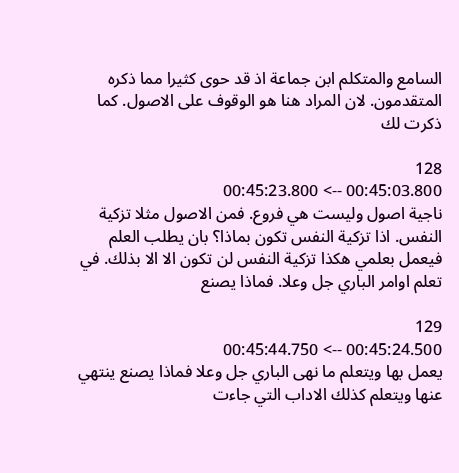السامع والمتكلم ابن جماعة اذ قد حوى كثيرا مما ذكره المتقدمون. لان المراد هنا هو الوقوف على الاصول. كما ذكرت لك

128
00:45:03.800 --> 00:45:23.800
ناجية اصول وليست هي فروع. فمن الاصول مثلا تزكية النفس. اذا تزكية النفس تكون بماذا؟ بان يطلب العلم فيعمل بعلمي هكذا تزكية النفس لن تكون الا الا بذلك. في تعلم اوامر الباري جل وعلا. فماذا يصنع

129
00:45:24.500 --> 00:45:44.750
يعمل بها ويتعلم ما نهى الباري جل وعلا فماذا يصنع ينتهي عنها ويتعلم كذلك الاداب التي جاءت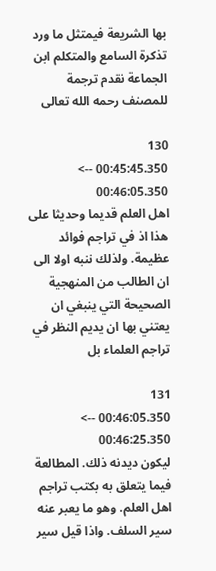بها الشريعة فيمتثل ما ورد تذكرة السامع والمتكلم ابن الجماعة نقدم ترجمة للمصنف رحمه الله تعالى

130
00:45:45.350 --> 00:46:05.350
اهل العلم قديما وحديثا على هذا اذ في تراجم فوائد عظيمة. ولذلك ننبه اولا الى ان الطالب من المنهجية الصحيحة التي ينبغي ان يعتني بها ان يديم النظر في تراجم العلماء بل

131
00:46:05.350 --> 00:46:25.350
ليكون ديدنه ذلك. المطالعة فيما يتعلق به بكتب تراجم اهل العلم. وهو ما يعبر عنه سير السلف. واذا قيل سير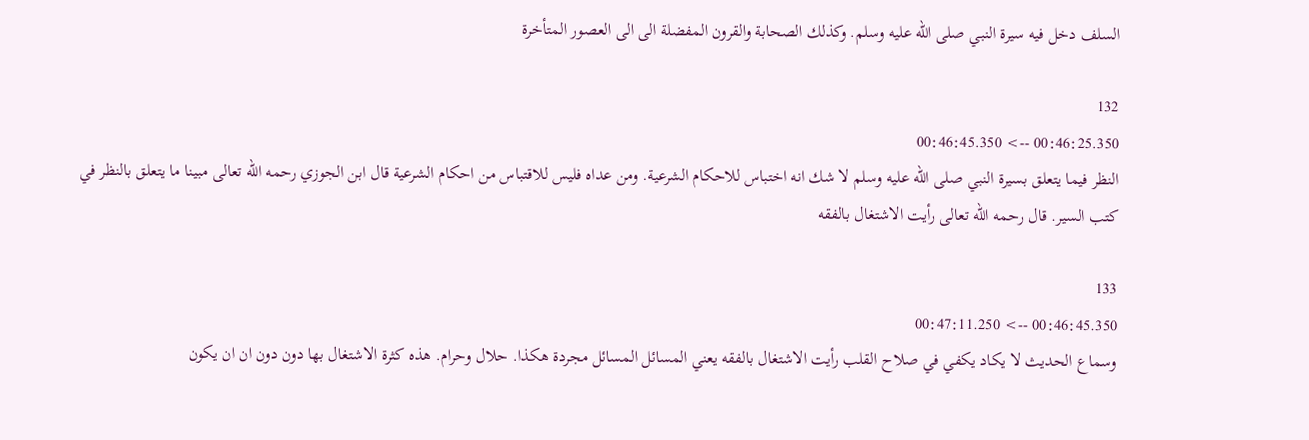السلف دخل فيه سيرة النبي صلى الله عليه وسلم. وكذلك الصحابة والقرون المفضلة الى الى العصور المتأخرة

132
00:46:25.350 --> 00:46:45.350
النظر فيما يتعلق بسيرة النبي صلى الله عليه وسلم لا شك انه اختباس للاحكام الشرعية. ومن عداه فليس للاقتباس من احكام الشرعية قال ابن الجوزي رحمه الله تعالى مبينا ما يتعلق بالنظر في كتب السير. قال رحمه الله تعالى رأيت الاشتغال بالفقه

133
00:46:45.350 --> 00:47:11.250
وسماع الحديث لا يكاد يكفي في صلاح القلب رأيت الاشتغال بالفقه يعني المسائل المسائل مجردة هكذا. حلال وحرام. هذه كثرة الاشتغال بها دون دون ان ان يكون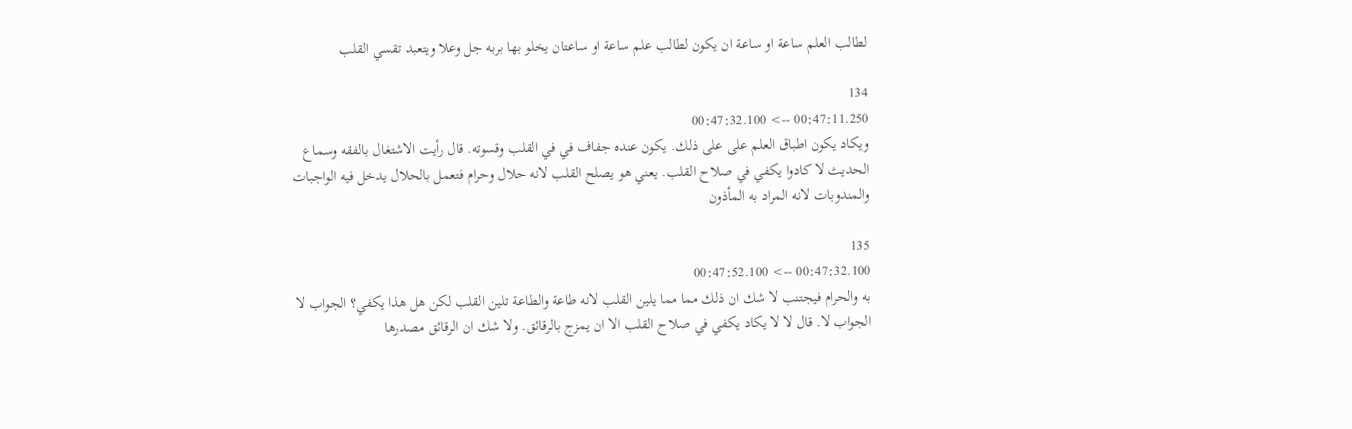لطالب العلم ساعة او ساعة ان يكون لطالب علم ساعة او ساعتان يخلو بها بربه جل وعلا ويتعبد تقسي القلب

134
00:47:11.250 --> 00:47:32.100
ويكاد يكون اطباق العلم على على ذلك. يكون عنده جفاف في في القلب وقسوته. قال رأيت الاشتغال بالفقه وسماع الحديث لا كادوا يكفي في صلاح القلب. يعني هو يصلح القلب لانه حلال وحرام فتعمل بالحلال يدخل فيه الواجبات والمندوبات لانه المراد به المأذون

135
00:47:32.100 --> 00:47:52.100
به والحرام فيجتنب لا شك ان ذلك مما مما يلين القلب لانه طاعة والطاعة تلين القلب لكن هل هذا يكفي؟ الجواب لا الجواب لا. قال لا لا يكاد يكفي في صلاح القلب الا ان يمزج بالرقائق. ولا شك ان الرقائق مصدرها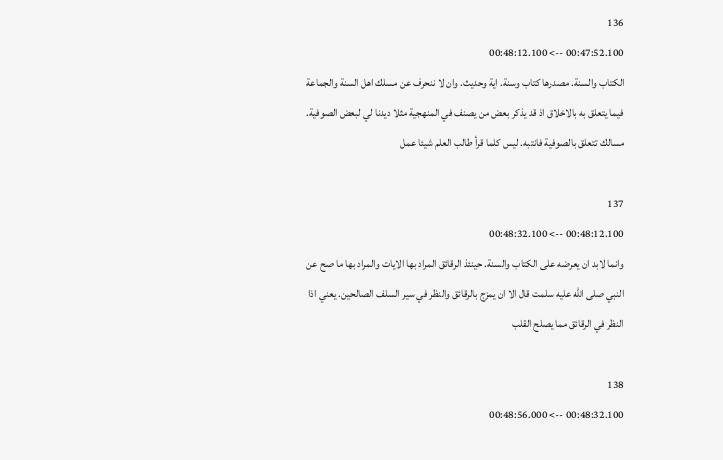136
00:47:52.100 --> 00:48:12.100
الكتاب والسنة. مصدرها كتاب وسنة. اية وحديث. وان لا ننحرف عن مسلك اهل السنة والجماعة فيما يتعلق به بالاخلاق اذ قد يذكر بعض من يصنف في المنهجية مثلا ديدنا لي لبعض الصوفية. مسالك تتعلق بالصوفية فانتبه. ليس كلما قرأ طالب العلم شيئا عمل

137
00:48:12.100 --> 00:48:32.100
وانما لابد ان يعرضه على الكتاب والسنة. حينئذ الرقائق المراد بها الايات والمراد بها ما صح عن النبي صلى الله عليه سلمت قال الا ان يمزج بالرقائق والنظر في سير السلف الصالحين. يعني اذا النظر في الرقائق مما يصلح القلب

138
00:48:32.100 --> 00:48:56.000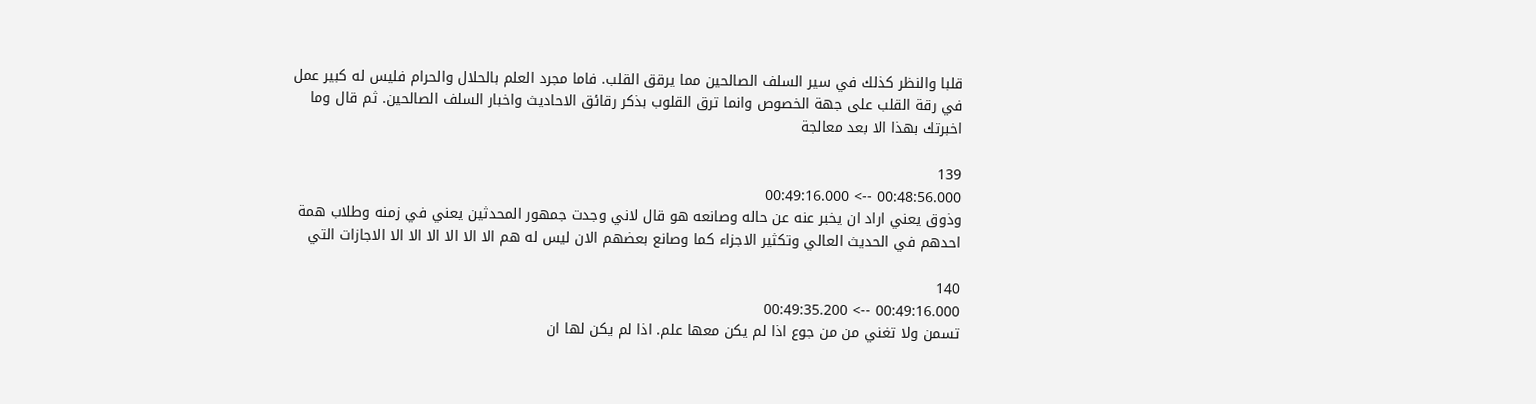قلبا والنظر كذلك في سير السلف الصالحين مما يرقق القلب. فاما مجرد العلم بالحلال والحرام فليس له كبير عمل في رقة القلب على جهة الخصوص وانما ترق القلوب بذكر رقائق الاحاديث واخبار السلف الصالحين. ثم قال وما اخبرتك بهذا الا بعد معالجة

139
00:48:56.000 --> 00:49:16.000
وذوق يعني اراد ان يخبر عنه عن حاله وصانعه هو قال لاني وجدت جمهور المحدثين يعني في زمنه وطلاب همة احدهم في الحديث العالي وتكثير الاجزاء كما وصانع بعضهم الان ليس له هم الا الا الا الا الا الا الاجازات التي

140
00:49:16.000 --> 00:49:35.200
تسمن ولا تغني من من جوع اذا لم يكن معها علم. اذا لم يكن لها ان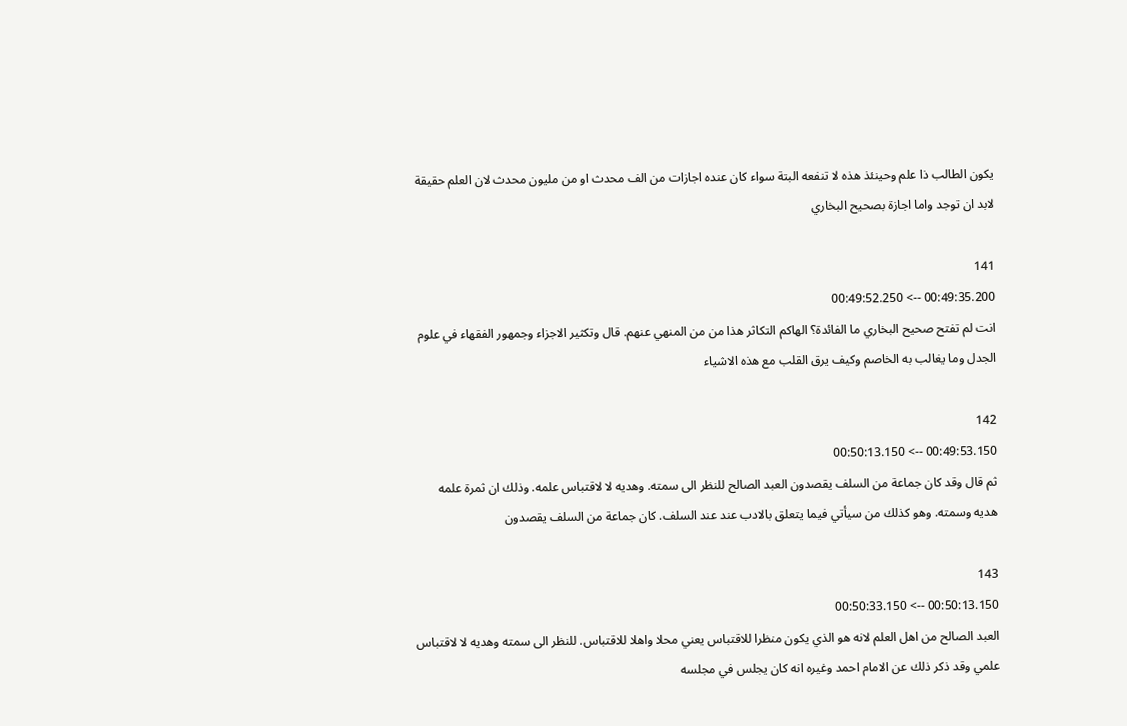يكون الطالب ذا علم وحينئذ هذه لا تنفعه البتة سواء كان عنده اجازات من الف محدث او من مليون محدث لان العلم حقيقة لابد ان توجد واما اجازة بصحيح البخاري

141
00:49:35.200 --> 00:49:52.250
انت لم تفتح صحيح البخاري ما الفائدة؟ الهاكم التكاثر هذا من من المنهي عنهم. قال وتكثير الاجزاء وجمهور الفقهاء في علوم الجدل وما يغالب به الخاصم وكيف يرق القلب مع هذه الاشياء

142
00:49:53.150 --> 00:50:13.150
ثم قال وقد كان جماعة من السلف يقصدون العبد الصالح للنظر الى سمته. وهديه لا لاقتباس علمه. وذلك ان ثمرة علمه هديه وسمته. وهو كذلك من سيأتي فيما يتعلق بالادب عند عند السلف. كان جماعة من السلف يقصدون

143
00:50:13.150 --> 00:50:33.150
العبد الصالح من اهل العلم لانه هو الذي يكون منظرا للاقتباس يعني محلا واهلا للاقتباس. للنظر الى سمته وهديه لا لاقتباس علمي وقد ذكر ذلك عن الامام احمد وغيره انه كان يجلس في مجلسه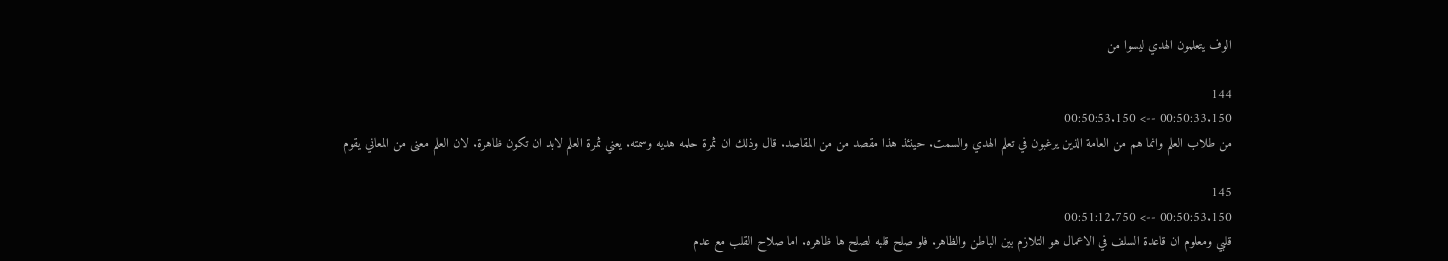الوف يتعلمون الهدي ليسوا من

144
00:50:33.150 --> 00:50:53.150
من طلاب العلم وانما هم من العامة الذين يرغبون في تعلم الهدي والسمت. حينئذ هذا مقصد من من المقاصد. قال وذلك ان ثمرة حلمه هديه وسمته. يعني ثمرة العلم لابد ان تكون ظاهرة. لان العلم معنى من المعاني يقوم

145
00:50:53.150 --> 00:51:12.750
قلبي ومعلوم ان قاعدة السلف في الاعمال هو التلازم بين الباطن والظاهر. فلو صلح قلبه لصلح ها ظاهره. اما صلاح القلب مع عدم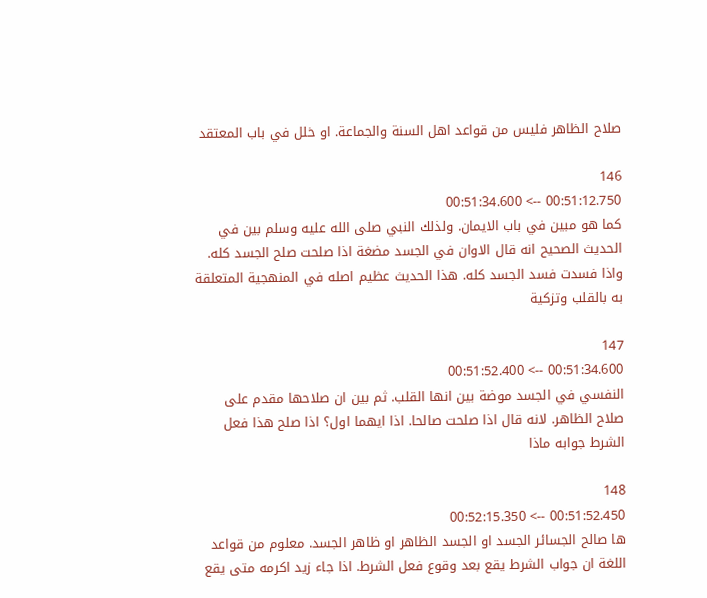صلاح الظاهر فليس من قواعد اهل السنة والجماعة. او خلل في باب المعتقد

146
00:51:12.750 --> 00:51:34.600
كما هو مبين في باب الايمان. ولذلك النبي صلى الله عليه وسلم بين في الحديث الصحيح انه قال الاوان في الجسد مضغة اذا صلحت صلح الجسد كله. واذا فسدت فسد الجسد كله. هذا الحديث عظيم اصله في المنهجية المتعلقة به بالقلب وتزكية

147
00:51:34.600 --> 00:51:52.400
النفسي في الجسد موضة بين انها القلب. ثم بين ان صلاحها مقدم على صلاح الظاهر. لانه قال اذا صلحت صالحا. اذا ايهما اول؟ اذا صلح هذا فعل الشرط جوابه ماذا

148
00:51:52.450 --> 00:52:15.350
ها صالح الجسائر الجسد او الجسد الظاهر او ظاهر الجسد. معلوم من قواعد اللغة ان جواب الشرط يقع بعد وقوع فعل الشرط. اذا جاء زيد اكرمه متى يقع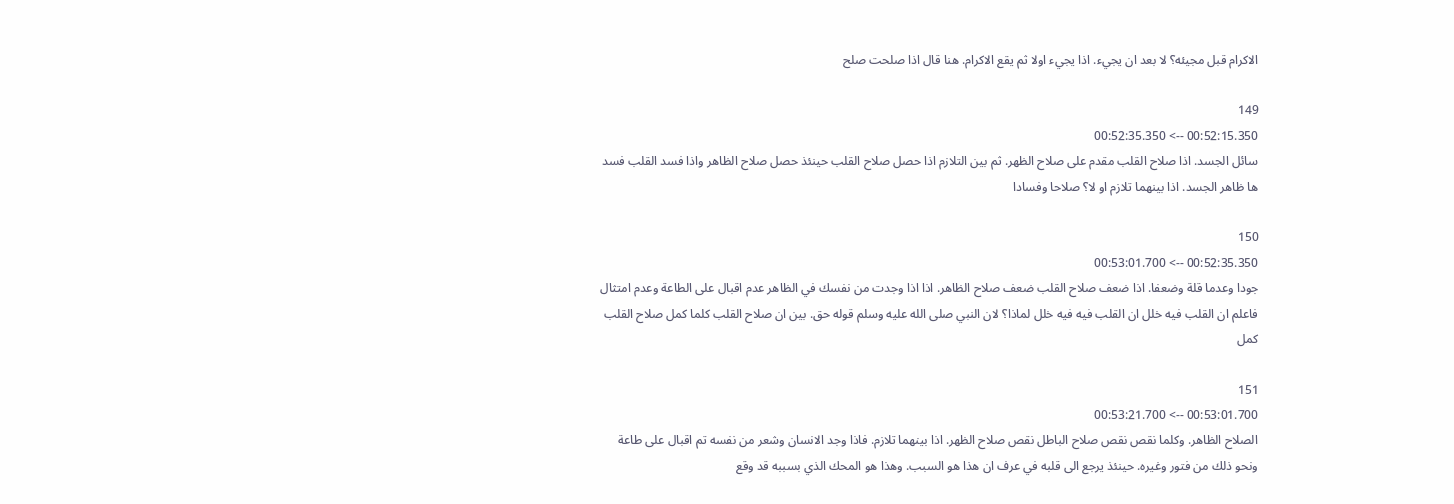الاكرام قبل مجيئه؟ لا بعد ان يجيء. اذا يجيء اولا ثم يقع الاكرام. هنا قال اذا صلحت صلح

149
00:52:15.350 --> 00:52:35.350
سائل الجسد. اذا صلاح القلب مقدم على صلاح الظهر. ثم بين التلازم اذا حصل صلاح القلب حينئذ حصل صلاح الظاهر واذا فسد القلب فسد ها ظاهر الجسد. اذا بينهما تلازم او لا؟ صلاحا وفسادا

150
00:52:35.350 --> 00:53:01.700
جودا وعدما قلة وضعفا. اذا ضعف صلاح القلب ضعف صلاح الظاهر. اذا اذا وجدت من نفسك في الظاهر عدم اقبال على الطاعة وعدم امتثال فاعلم ان القلب فيه خلل ان القلب فيه فيه خلل لماذا؟ لان النبي صلى الله عليه وسلم قوله حق. بين ان صلاح القلب كلما كمل صلاح القلب كمل

151
00:53:01.700 --> 00:53:21.700
الصلاح الظاهر. وكلما نقص نقص صلاح الباطل نقص صلاح الظهر. اذا بينهما تلازم. فاذا وجد الانسان وشعر من نفسه تم اقبال على طاعة ونحو ذلك من فتور وغيره. حينئذ يرجع الى قلبه في عرف ان هذا هو السبب. وهذا هو المحك الذي بسببه قد وقع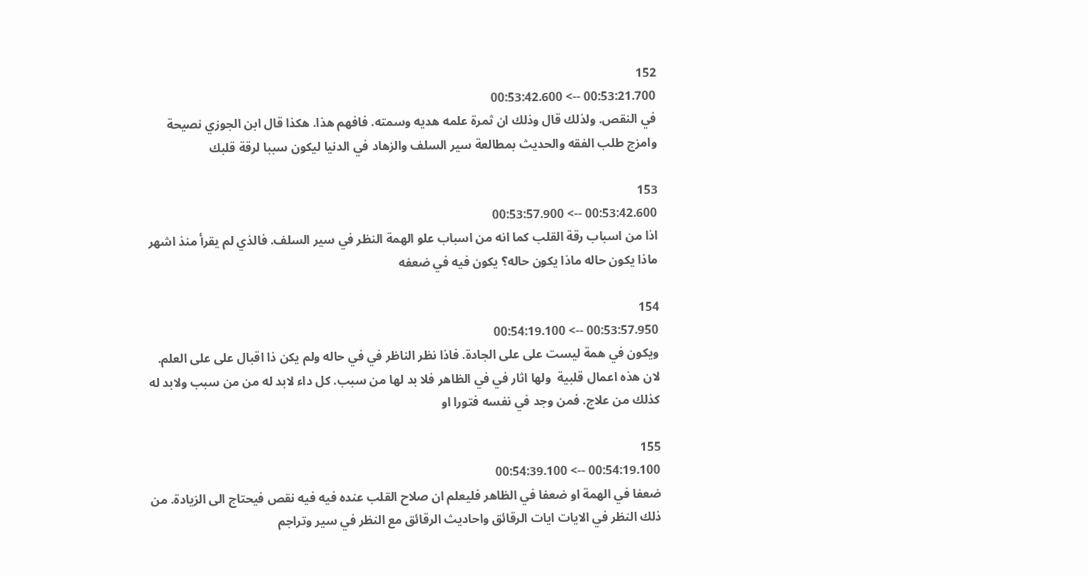152
00:53:21.700 --> 00:53:42.600
في النقص. ولذلك قال وذلك ان ثمرة علمه هديه وسمته. فافهم هذا. هكذا قال ابن الجوزي نصيحة  وامزج طلب الفقه والحديث بمطالعة سير السلف والزهاد في الدنيا ليكون سببا لرقة قلبك

153
00:53:42.600 --> 00:53:57.900
اذا من اسباب رقة القلب كما انه من اسباب علو الهمة النظر في سير السلف. فالذي لم يقرأ منذ اشهر ماذا يكون حاله ماذا يكون حاله؟ يكون فيه في ضعفه

154
00:53:57.950 --> 00:54:19.100
ويكون في همة ليست على على الجادة. فاذا نظر الناظر في في حاله ولم يكن ذا اقبال على على العلم. لان هذه اعمال قلبية  ولها اثار في في الظاهر فلا بد لها من سبب. كل داء لابد له من من سبب ولابد له كذلك من علاج. فمن وجد في نفسه فتورا او

155
00:54:19.100 --> 00:54:39.100
ضعفا في الهمة او ضعفا في الظاهر فليعلم ان صلاح القلب عنده فيه فيه نقص فيحتاج الى الزيادة. من ذلك النظر في الايات ايات الرقائق واحاديث الرقائق مع النظر في سير وتراجم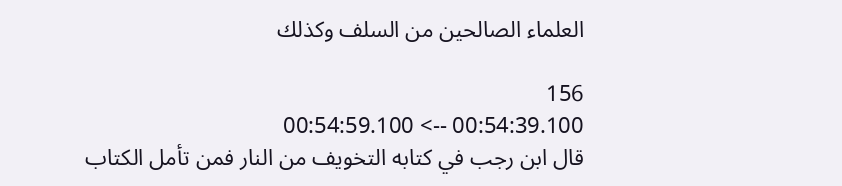العلماء الصالحين من السلف وكذلك

156
00:54:39.100 --> 00:54:59.100
قال ابن رجب في كتابه التخويف من النار فمن تأمل الكتاب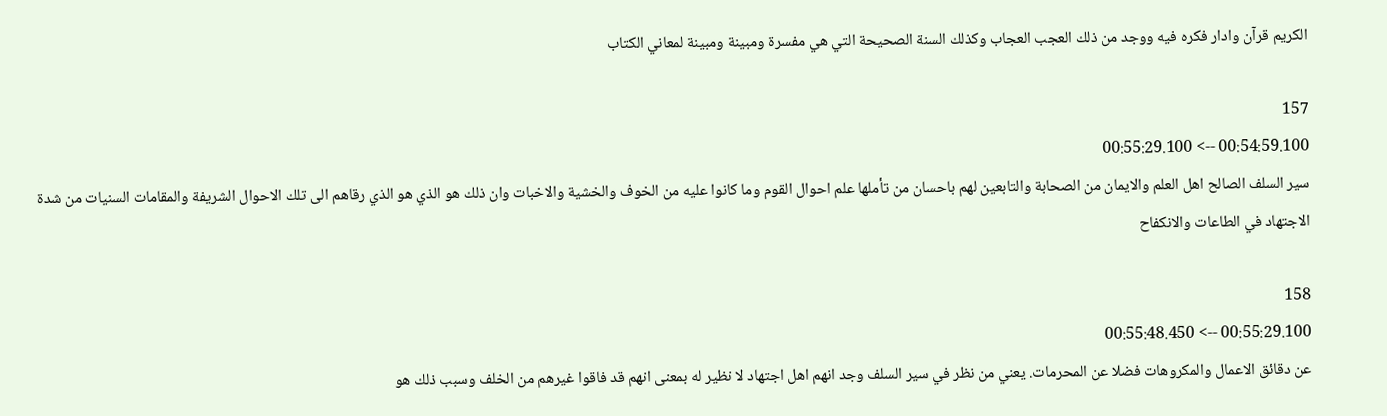الكريم قرآن وادار فكره فيه ووجد من ذلك العجب العجاب وكذلك السنة الصحيحة التي هي مفسرة ومبينة ومبينة لمعاني الكتاب

157
00:54:59.100 --> 00:55:29.100
سير السلف الصالح اهل العلم والايمان من الصحابة والتابعين لهم باحسان من تأملها علم احوال القوم وما كانوا عليه من الخوف والخشية والاخبات وان ذلك هو الذي هو الذي رقاهم الى تلك الاحوال الشريفة والمقامات السنيات من شدة الاجتهاد في الطاعات والانكفاح

158
00:55:29.100 --> 00:55:48.450
عن دقائق الاعمال والمكروهات فضلا عن المحرمات. يعني من نظر في سير السلف وجد انهم اهل اجتهاد لا نظير له بمعنى انهم قد فاقوا غيرهم من الخلف وسبب ذلك هو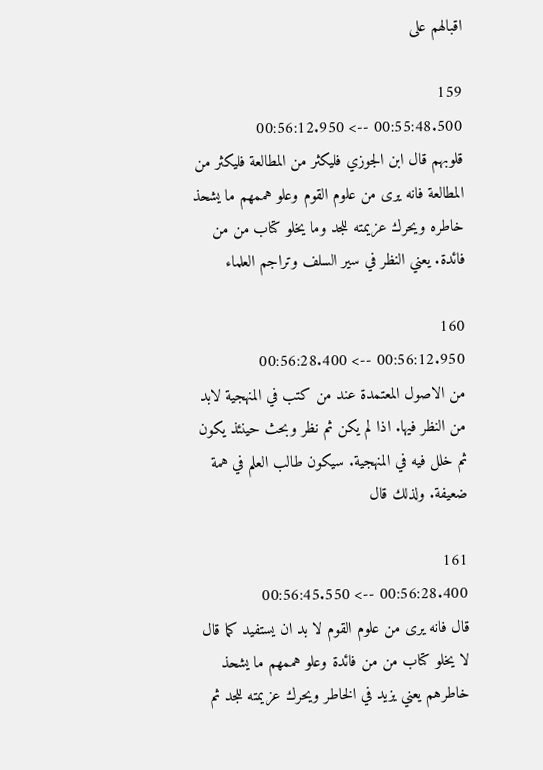اقبالهم على

159
00:55:48.500 --> 00:56:12.950
قلوبهم قال ابن الجوزي فليكثر من المطالعة فليكثر من المطالعة فانه يرى من علوم القوم وعلو هممهم ما يشحذ خاطره ويحرك عزيمته للجد وما يخلو كتاب من من فائدة. يعني النظر في سير السلف وتراجم العلماء

160
00:56:12.950 --> 00:56:28.400
من الاصول المعتمدة عند من كتب في المنهجية لابد من النظر فيها. اذا لم يكن ثم نظر وبحث حينئذ يكون ثم خلل فيه في المنهجية. سيكون طالب العلم في همة ضعيفة. ولذلك قال

161
00:56:28.400 --> 00:56:45.550
قال فانه يرى من علوم القوم لا بد ان يستفيد كما قال لا يخلو كتاب من من فائدة وعلو هممهم ما يشحذ خاطرهم يعني يزيد في الخاطر ويحرك عزيمته للجد ثم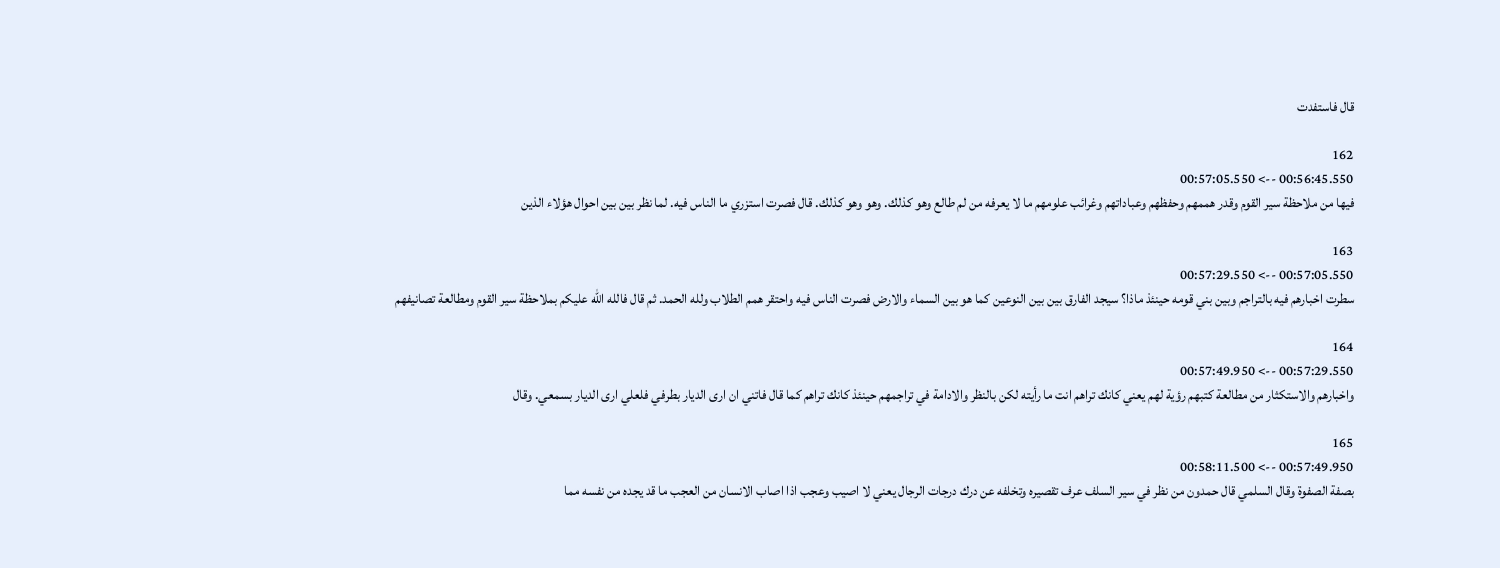قال فاستفدت

162
00:56:45.550 --> 00:57:05.550
فيها من ملاحظة سير القوم وقدر هممهم وحفظهم وعباداتهم وغرائب علومهم ما لا يعرفه من لم طالع وهو كذلك. وهو وهو كذلك. قال فصرت استزري ما الناس فيه. لما نظر بين بين احوال هؤلاء الذين

163
00:57:05.550 --> 00:57:29.550
سطرت اخبارهم فيه بالتراجم وبين بني قومه حينئذ ماذا؟ سيجد الفارق بين بين النوعين كما هو بين السماء والارض فصرت الناس فيه واحتقر همم الطلاب ولله الحمد. ثم قال فالله الله عليكم بملاحظة سير القوم ومطالعة تصانيفهم

164
00:57:29.550 --> 00:57:49.950
واخبارهم والاستكثار من مطالعة كتبهم رؤية لهم يعني كانك تراهم انت ما رأيته لكن بالنظر والادامة في تراجمهم حينئذ كانك تراهم كما قال فاتني ان ارى الديار بطرفي فلعلي ارى الديار بسمعي. وقال

165
00:57:49.950 --> 00:58:11.500
بصفة الصفوة وقال السلمي قال حمدون من نظر في سير السلف عرف تقصيره وتخلفه عن درك درجات الرجال يعني لا اصيب وعجب اذا اصاب الانسان من العجب ما قد يجده من نفسه مما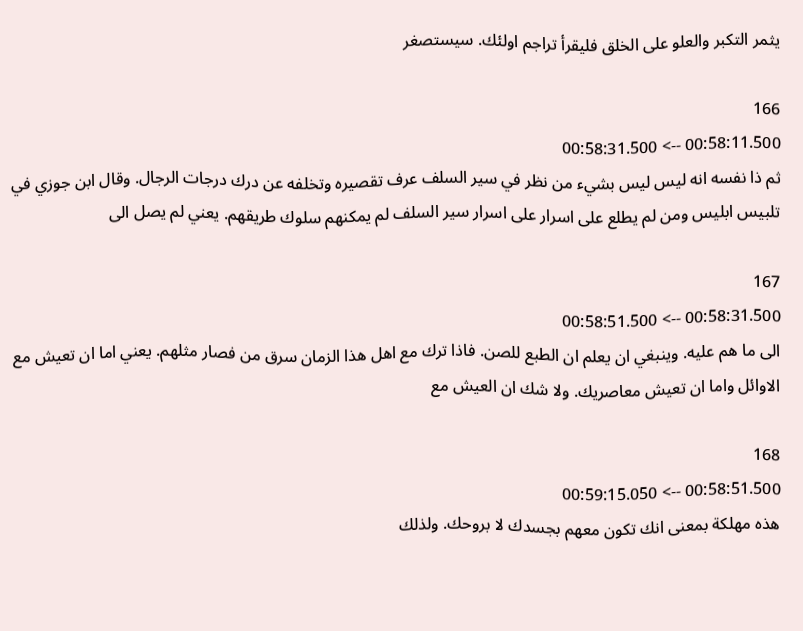يثمر التكبر والعلو على الخلق فليقرأ تراجم اولئك. سيستصغر

166
00:58:11.500 --> 00:58:31.500
ثم ذا نفسه انه ليس ليس بشيء من نظر في سير السلف عرف تقصيره وتخلفه عن درك درجات الرجال. وقال ابن جوزي في تلبيس ابليس ومن لم يطلع على اسرار على اسرار سير السلف لم يمكنهم سلوك طريقهم. يعني لم يصل الى

167
00:58:31.500 --> 00:58:51.500
الى ما هم عليه. وينبغي ان يعلم ان الطبع للصن. فاذا ترك مع اهل هذا الزمان سرق من فصار مثلهم. يعني اما ان تعيش مع الاوائل واما ان تعيش معاصريك. ولا شك ان العيش مع

168
00:58:51.500 --> 00:59:15.050
هذه مهلكة بمعنى انك تكون معهم بجسدك لا بروحك. ولذلك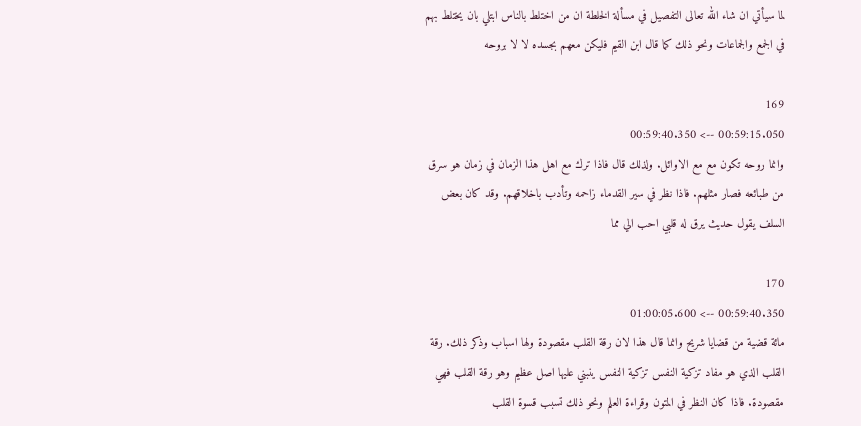لما سيأتي ان شاء الله تعالى التفصيل في مسألة الخلطة ان من اختلط بالناس ابتلي بان يختلط بهم في الجمع والجماعات ونحو ذلك كما قال ابن القيم فليكن معهم بجسده لا لا بروحه

169
00:59:15.050 --> 00:59:40.350
وانما روحه تكون مع مع الاوائل. ولذلك قال فاذا ترك مع اهل هذا الزمان في زمان هو سرق من طبائعه فصار مثلهم. فاذا نظر في سير القدماء زاحمه وتأدب باخلاقهم. وقد كان بعض السلف يقول حديث يرق له قلبي احب الي مما

170
00:59:40.350 --> 01:00:05.600
مائة قضية من قضايا شريح وانما قال هذا لان رقة القلب مقصودة ولها اسباب وذكر ذلك. رقة القلب الذي هو مفاد تزكية النفس تزكية النفس ينبني عليها اصل عظيم وهو رقة القلب فهي مقصودة. فاذا كان النظر في المتون وقراءة العلم ونحو ذلك تسبب قسوة القلب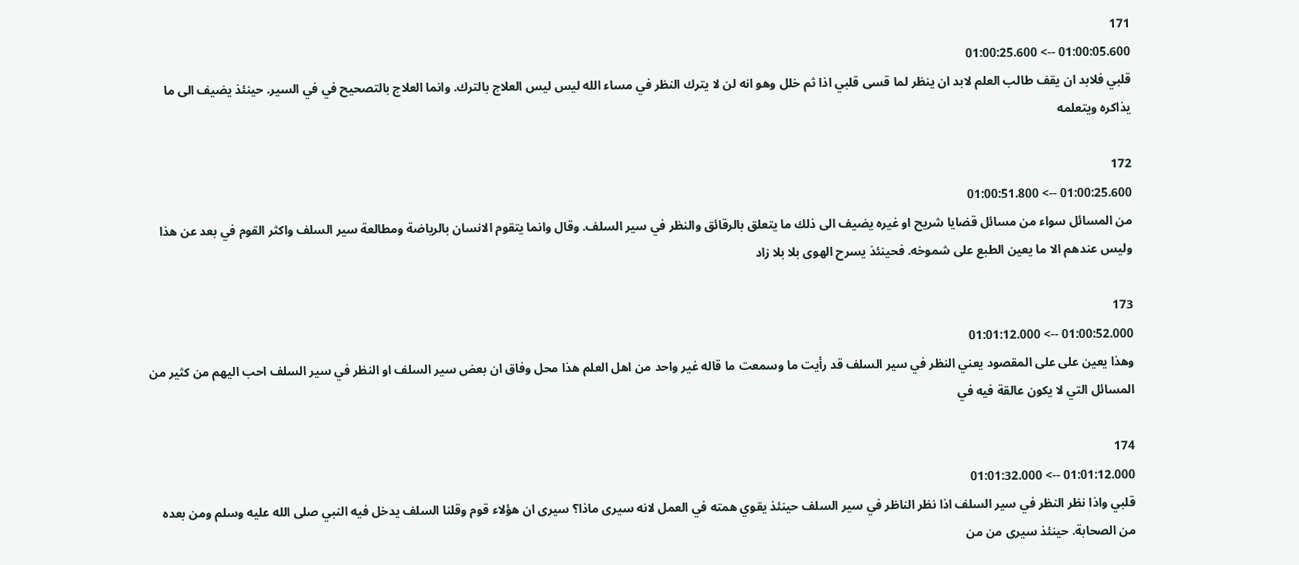171
01:00:05.600 --> 01:00:25.600
قلبي فلابد ان يقف طالب العلم لابد ان ينظر لما قسى قلبي اذا ثم خلل وهو انه لن لا يترك النظر في مساء الله ليس ليس العلاج بالترك. وانما العلاج بالتصحيح في في السير. حينئذ يضيف الى ما يذاكره ويتعلمه

172
01:00:25.600 --> 01:00:51.800
من المسائل سواء من مسائل قضايا شريح او غيره يضيف الى ذلك ما يتعلق بالرقائق والنظر في سير السلف. وقال وانما يتقوم الانسان بالرياضة ومطالعة سير السلف واكثر القوم في بعد عن هذا وليس عندهم الا ما يعين الطبع على شموخه. فحينئذ يسرح الهوى بلا بلا زاد

173
01:00:52.000 --> 01:01:12.000
وهذا يعين على على المقصود يعني النظر في سير السلف قد رأيت ما وسمعت ما قاله غير واحد من اهل العلم هذا محل وفاق ان بعض سير السلف او النظر في سير السلف احب اليهم من كثير من المسائل التي لا يكون عالقة فيه في

174
01:01:12.000 --> 01:01:32.000
قلبي واذا نظر النظر في سير السلف اذا نظر الناظر في سير السلف حينئذ يقوي همته في العمل لانه سيرى ماذا؟ سيرى ان هؤلاء قوم وقلنا السلف يدخل فيه النبي صلى الله عليه وسلم ومن بعده من الصحابة. حينئذ سيرى من من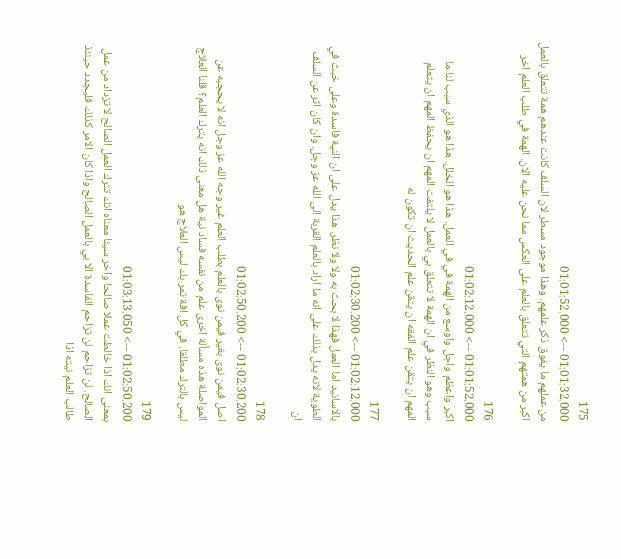175
01:01:32.000 --> 01:01:52.000
من عملهم ما يفوق ذكر علمهم. وهذا موجود مسطر لان السلف كانت عندهم همة تتعلق بالعمل اكبر من همتهم التي تتعلق بالعلم على العكس مما نحن عليه الان. الهمة في طلب العلم اخر

176
01:01:52.000 --> 01:02:12.000
اكبر واعظم واجل واوسع من الهمة في في العمل. هذا هو الخلل. هذا هو الذي سبب لنا ما سبب وهو النظر في ان الهمة لا تتعلق بي بالعمل لا يلتفت المهم ان يحفظ المهم ان يتعلم المهم ان يتقن علم الفقه ان يتقن علم الحديث ان تكون له

177
01:02:12.000 --> 01:02:30.200
بالاسانيد اما العمل فهذا لا بحث به ولا ولا نظر. هذا يدل على ان النية فاسدة وعلى خبث في الطوية لانه يدل بذلك على انه ما اراد بالعلم القربة الى الله عز وجل. وان كان اثر عن السلف ان

178
01:02:30.200 --> 01:02:50.200
اصل فيمن نوى بغير فيمن نوى بالعلم بطلب العلم غير وجه الله عز وجل انه لا يحجبه عن المواصلة هذه مسألة اخرى علم من نفسه فساد نية هل معنى ذلك انه يترك العلم؟ قلنا العلاج ليس بالترك مطلقا. في كل افة تمر بك ليس العلاج هو

179
01:02:50.200 --> 01:03:13.050
بمعنى انك اذا خالطت عملا صالحا واخر سيئا معناه انك تترك العمل الصالح لا تزداد من عمل الصالح. لن تزاحم لن تزاحم الفاسدة الا بي بالعمل الصالح واذا كان الامر كذلك فليجدد حينئذ طالب العلم نيته اذا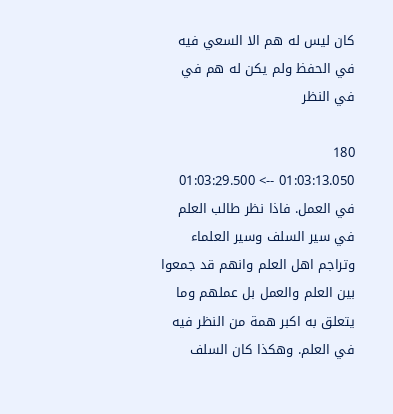كان ليس له هم الا السعي فيه في الحفظ ولم يكن له هم في في النظر

180
01:03:13.050 --> 01:03:29.500
في العمل. فاذا نظر طالب العلم في سير السلف وسير العلماء وتراجم اهل العلم وانهم قد جمعوا بين العلم والعمل بل عملهم وما يتعلق به اكبر همة من النظر فيه في العلم. وهكذا كان السلف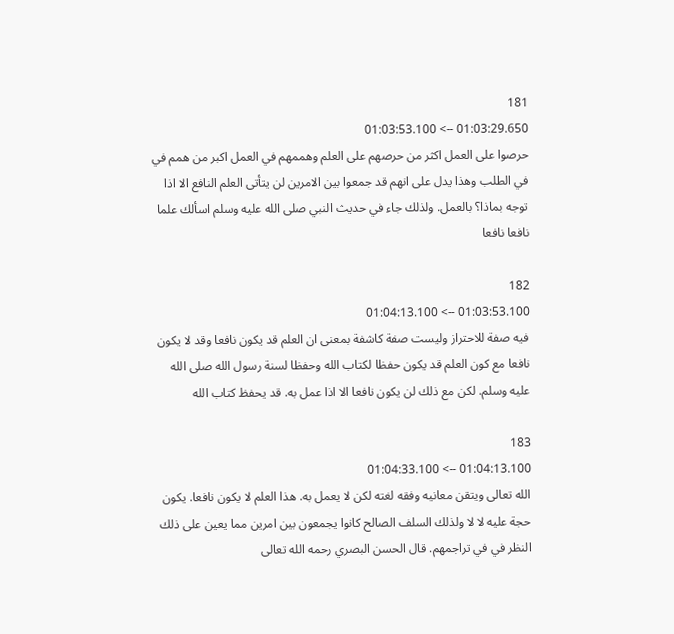181
01:03:29.650 --> 01:03:53.100
حرصوا على العمل اكثر من حرصهم على العلم وهممهم في العمل اكبر من همم في في الطلب وهذا يدل على انهم قد جمعوا بين الامرين لن يتأتى العلم النافع الا اذا توجه بماذا؟ بالعمل. ولذلك جاء في حديث النبي صلى الله عليه وسلم اسألك علما نافعا نافعا

182
01:03:53.100 --> 01:04:13.100
فيه صفة للاحتراز وليست صفة كاشفة بمعنى ان العلم قد يكون نافعا وقد لا يكون نافعا مع كون العلم قد يكون حفظا لكتاب الله وحفظا لسنة رسول الله صلى الله عليه وسلم. لكن مع ذلك لن يكون نافعا الا اذا عمل به. قد يحفظ كتاب الله

183
01:04:13.100 --> 01:04:33.100
الله تعالى ويتقن معانيه وفقه لغته لكن لا يعمل به. هذا العلم لا يكون نافعا. يكون حجة عليه لا لا ولذلك السلف الصالح كانوا يجمعون بين امرين مما يعين على ذلك النظر في في تراجمهم. قال الحسن البصري رحمه الله تعالى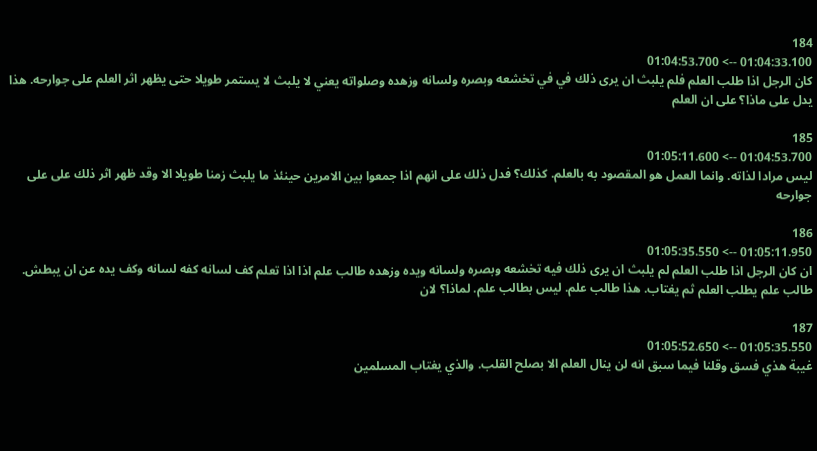184
01:04:33.100 --> 01:04:53.700
كان الرجل اذا طلب العلم فلم يلبث ان يرى ذلك في في تخشعه وبصره ولسانه وزهده وصلواته يعني لا يلبث لا يستمر طويلا حتى يظهر اثر العلم على جوارحه. هذا يدل على ماذا؟ على ان العلم

185
01:04:53.700 --> 01:05:11.600
ليس مرادا لذاته. وانما العمل هو المقصود به بالعلم. كذلك؟ فدل ذلك على انهم اذا جمعوا بين الامرين حينئذ ما يلبث زمنا طويلا الا وقد ظهر اثر ذلك على على جوارحه

186
01:05:11.950 --> 01:05:35.550
ان كان الرجل اذا طلب العلم لم يلبث ان يرى ذلك فيه تخشعه وبصره ولسانه ويده وزهده طالب علم اذا اذا تعلم كف لسانه كفه لسانه وكف يده عن ان يبطش. طالب علم يطلب العلم ثم يغتاب. هذا طالب علم. ليس بطالب علم. لماذا؟ لان

187
01:05:35.550 --> 01:05:52.650
غيبة هذي فسق وقلنا فيما سبق انه لن ينال العلم الا بصلح القلب. والذي يغتاب المسلمين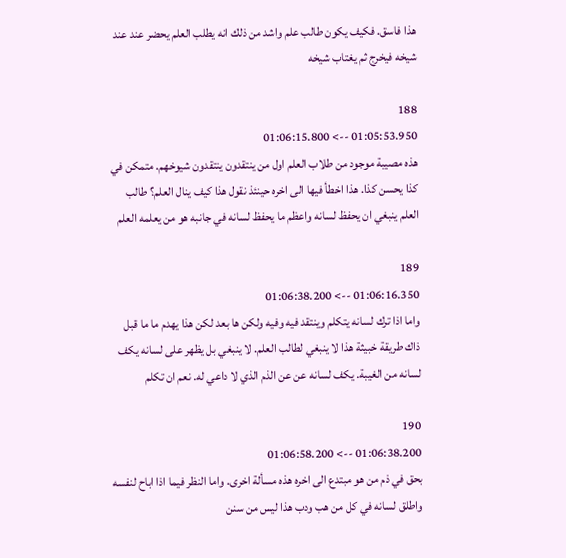هذا فاسق. فكيف يكون طالب علم واشد من ذلك انه يطلب العلم يحضر عند عند شيخه فيخرج ثم يغتاب شيخه

188
01:05:53.950 --> 01:06:15.800
هذه مصيبة موجود من طلاب العلم اول من ينتقدون ينتقدون شيوخهم. متمكن في كذا يحسن كذا. هذا اخطأ فيها الى اخره حينئذ نقول هذا كيف ينال العلم؟ طالب العلم ينبغي ان يحفظ لسانه واعظم ما يحفظ لسانه في جانبه هو من يعلمه العلم

189
01:06:16.350 --> 01:06:38.200
واما اذا ترك لسانه يتكلم وينتقد فيه وفيه ولكن ها بعد لكن هذا يهدم ما ما قبل ذاك طريقة خبيثة هذا لا ينبغي لطالب العلم. لا ينبغي بل يظهر على لسانه يكف لسانه من الغيبة. يكف لسانه عن عن الذم الذي لا داعي له. نعم ان تكلم

190
01:06:38.200 --> 01:06:58.200
بحق في ذم من هو مبتدع الى اخره هذه مسألة اخرى. واما النظر فيما اذا اباح لنفسه واطلق لسانه في كل من هب ودب هذا ليس من سنن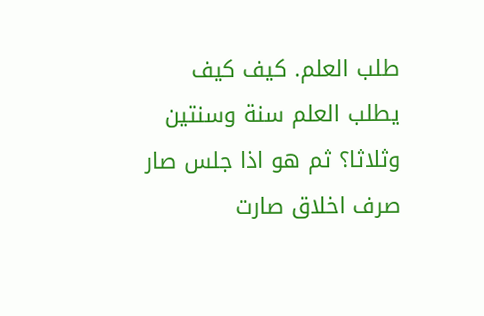طلب العلم. كيف كيف يطلب العلم سنة وسنتين وثلاثا؟ ثم هو اذا جلس صار صرف اخلاق صارت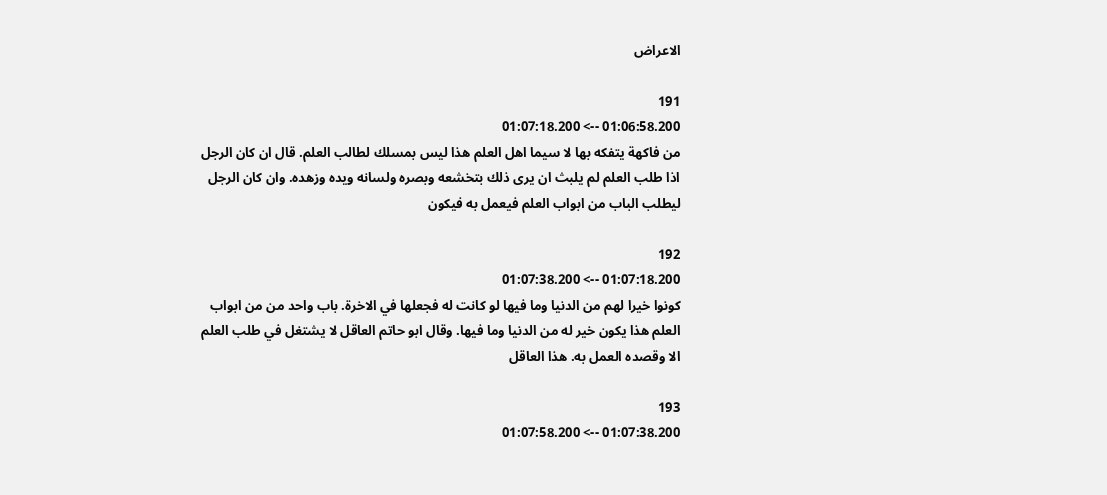الاعراض

191
01:06:58.200 --> 01:07:18.200
من فاكهة يتفكه بها لا سيما اهل العلم هذا ليس بمسلك لطالب العلم. قال ان كان الرجل اذا طلب العلم لم يلبث ان يرى ذلك بتخشعه وبصره ولسانه ويده وزهده. وان كان الرجل ليطلب الباب من ابواب العلم فيعمل به فيكون

192
01:07:18.200 --> 01:07:38.200
كونوا خيرا لهم من الدنيا وما فيها لو كانت له فجعلها في الاخرة. باب واحد من من ابواب العلم هذا يكون خير له من الدنيا وما فيها. وقال ابو حاتم العاقل لا يشتغل في طلب العلم الا وقصده العمل به. هذا العاقل

193
01:07:38.200 --> 01:07:58.200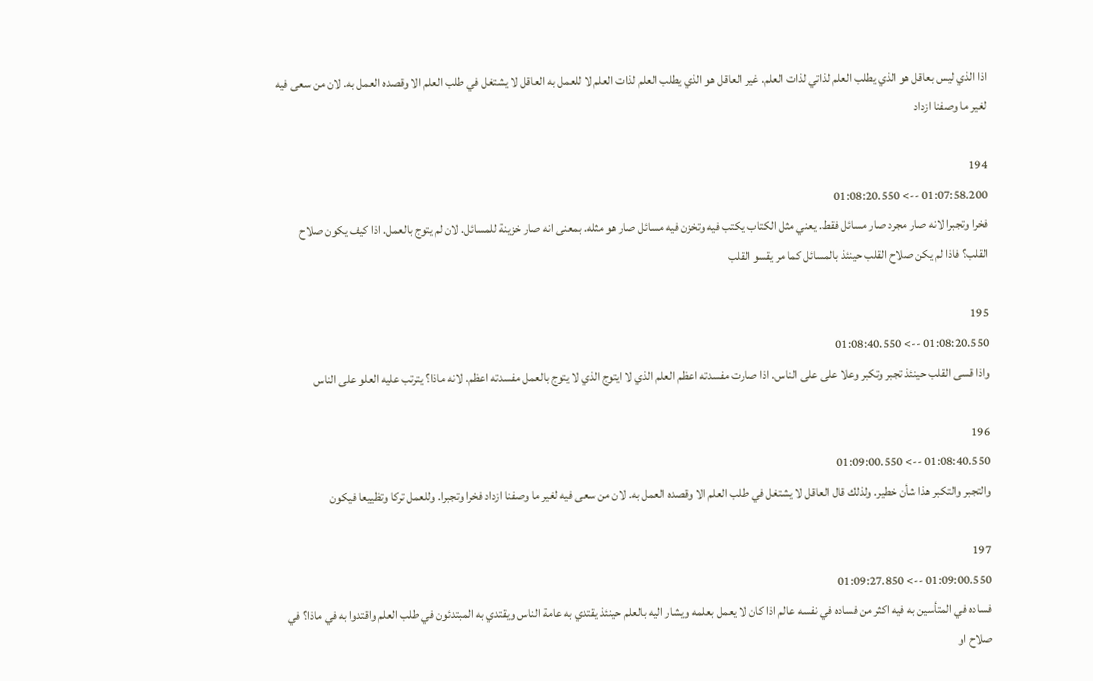اذا الذي ليس بعاقل هو الذي يطلب العلم لذاتي لذات العلم. غير العاقل هو الذي يطلب العلم لذات العلم لا للعمل به العاقل لا يشتغل في طلب العلم الا وقصده العمل به. لان من سعى فيه لغير ما وصفنا ازداد

194
01:07:58.200 --> 01:08:20.550
فخرا وتجبرا لانه صار مجرد صار مسائل فقط. يعني مثل الكتاب يكتب فيه وتخزن فيه مسائل صار هو مثله. بمعنى انه صار خزينة للمسائل. لان لم يتوج بالعمل. اذا كيف يكون صلاح القلب؟ فاذا لم يكن صلاح القلب حينئذ بالمسائل كما مر يقسو القلب

195
01:08:20.550 --> 01:08:40.550
واذا قسى القلب حينئذ تجبر وتكبر وعلا على على الناس. اذا صارت مفسدته اعظم العلم الذي لا ايتوج الذي لا يتوج بالعمل مفسدته اعظم. لانه ماذا؟ يترتب عليه العلو على الناس

196
01:08:40.550 --> 01:09:00.550
والتجبر والتكبر هذا شأن خطير. ولذلك قال العاقل لا يشتغل في طلب العلم الا وقصده العمل به. لان من سعى فيه لغير ما وصفنا ازداد فخرا وتجبرا. وللعمل تركا وتظييعا فيكون

197
01:09:00.550 --> 01:09:27.850
فساده في المتأسين به فيه اكثر من فساده في نفسه عالم اذا كان لا يعمل بعلمه ويشار اليه بالعلم حينئذ يقتدي به عامة الناس ويقتدي به المبتدئون في طلب العلم واقتدوا به في ماذا؟ في صلاح او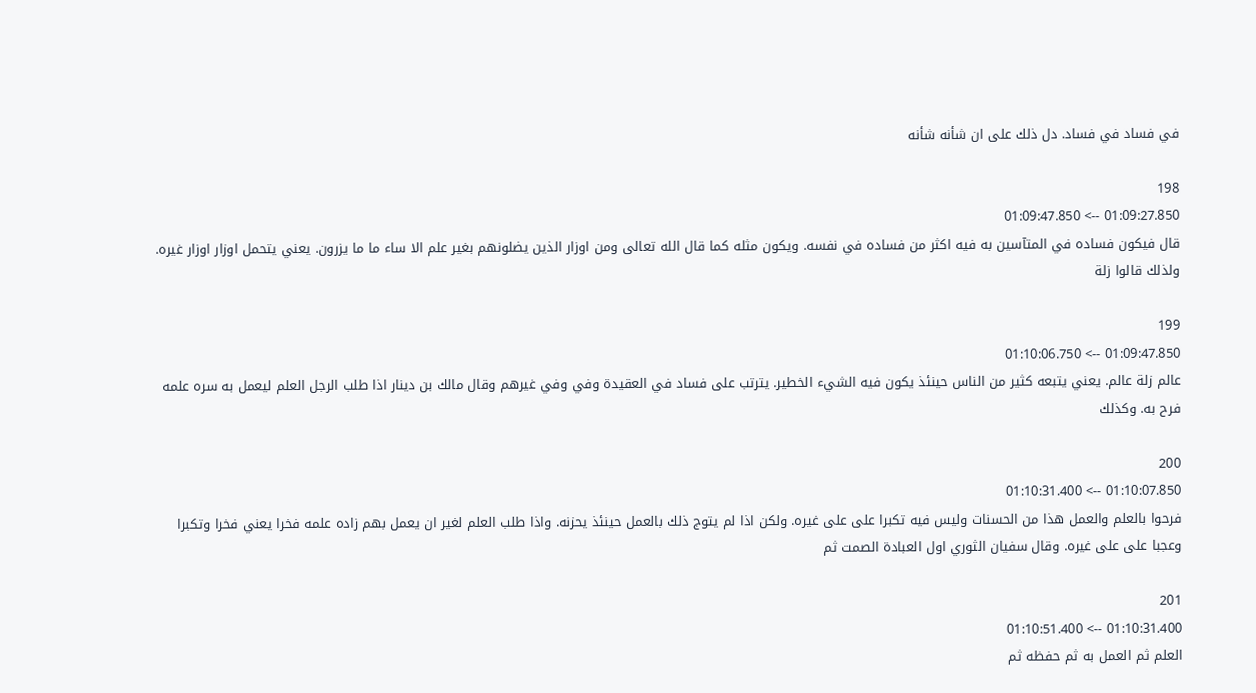في فساد في فساد. دل ذلك على ان شأنه شأنه

198
01:09:27.850 --> 01:09:47.850
قال فيكون فساده في المتآسين به فيه اكثر من فساده في نفسه. ويكون مثله كما قال الله تعالى ومن اوزار الذين يضلونهم بغير علم الا ساء ما ما يزرون. يعني يتحمل اوزار اوزار غيره. ولذلك قالوا زلة

199
01:09:47.850 --> 01:10:06.750
عالم زلة عالم. يعني يتبعه كثير من الناس حينئذ يكون فيه الشيء الخطير. يترتب على فساد في العقيدة وفي وفي غيرهم وقال مالك بن دينار اذا طلب الرجل العلم ليعمل به سره علمه فرح به. وكذلك

200
01:10:07.850 --> 01:10:31.400
فرحوا بالعلم والعمل هذا من الحسنات وليس فيه تكبرا على على غيره. ولكن اذا لم يتوج ذلك بالعمل حينئذ يحزنه. واذا طلب العلم لغير ان يعمل بهم زاده علمه فخرا يعني فخرا وتكبرا وعجبا على على غيره. وقال سفيان الثوري اول العبادة الصمت ثم

201
01:10:31.400 --> 01:10:51.400
العلم ثم العمل به ثم حفظه ثم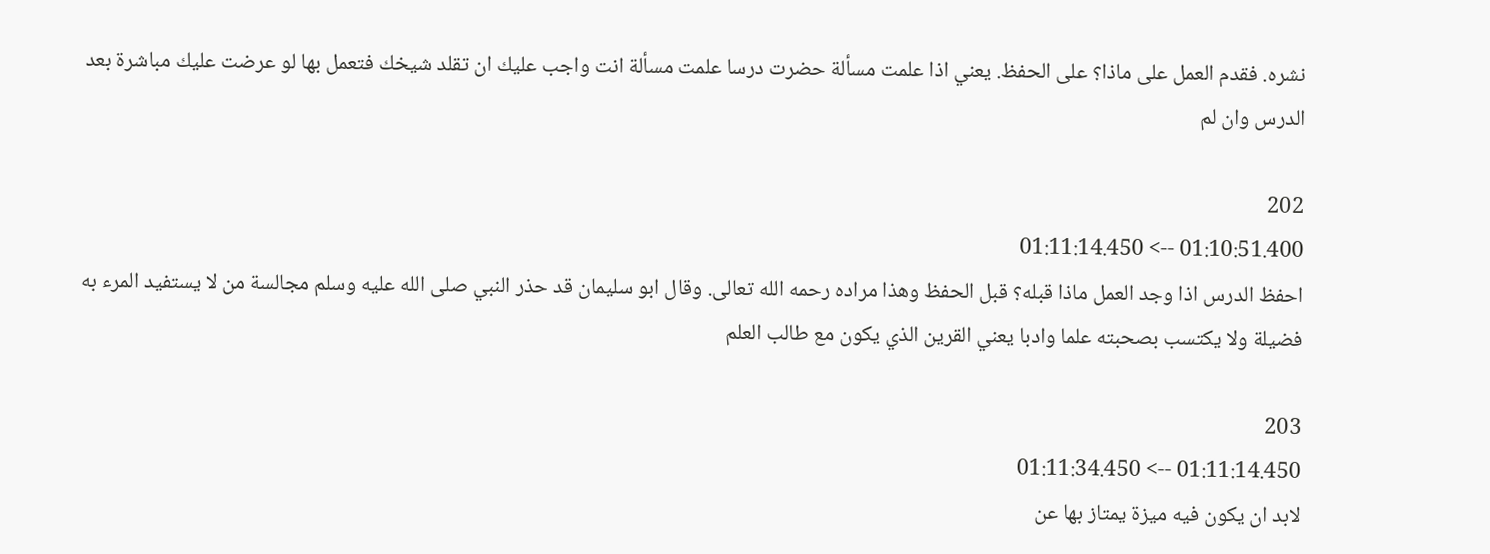نشره. فقدم العمل على ماذا؟ على الحفظ. يعني اذا علمت مسألة حضرت درسا علمت مسألة انت واجب عليك ان تقلد شيخك فتعمل بها لو عرضت عليك مباشرة بعد الدرس وان لم

202
01:10:51.400 --> 01:11:14.450
احفظ الدرس اذا وجد العمل ماذا قبله؟ قبل الحفظ وهذا مراده رحمه الله تعالى. وقال ابو سليمان قد حذر النبي صلى الله عليه وسلم مجالسة من لا يستفيد المرء به فضيلة ولا يكتسب بصحبته علما وادبا يعني القرين الذي يكون مع طالب العلم

203
01:11:14.450 --> 01:11:34.450
لابد ان يكون فيه ميزة يمتاز بها عن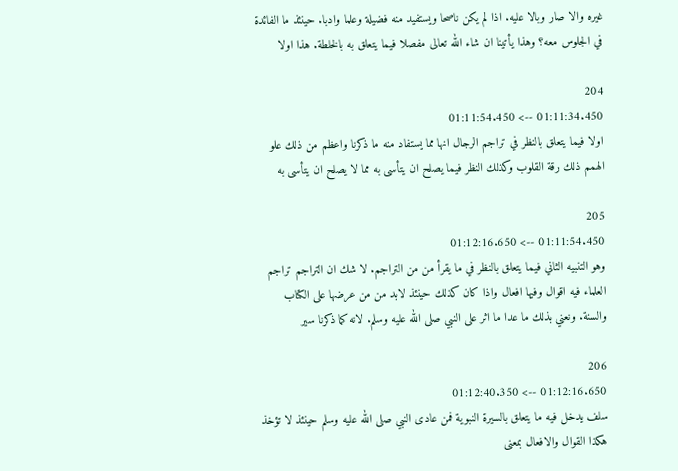غيره والا صار وبالا عليه. اذا لم يكن ناصحا ويستفيد منه فضيلة وعلما وادبا. حينئذ ما الفائدة في الجلوس معه؟ وهذا يأتينا ان شاء الله تعالى مفصلا فيما يتعلق به بالخلطة. هذا اولا

204
01:11:34.450 --> 01:11:54.450
اولا فيما يتعلق بالنظر في تراجم الرجال انها مما يستفاد منه ما ذكرنا واعظم من ذلك علو الهمم ذلك رقة القلوب وكذلك النظر فيما يصلح ان يتأسى به مما لا يصلح ان يتأسى به

205
01:11:54.450 --> 01:12:16.650
وهو التنبيه الثاني فيما يتعلق بالنظر في ما يقرأ من من التراجم. لا شك ان التراجم تراجم العلماء فيه اقوال وفيها افعال واذا كان كذلك حينئذ لابد من من عرضها على الكتاب والسنة. ونعني بذلك ما عدا ما اثر على النبي صلى الله عليه وسلم. لانه كما ذكرنا سير

206
01:12:16.650 --> 01:12:40.350
سلف يدخل فيه ما يتعلق بالسيرة النبوية فمن عادى النبي صلى الله عليه وسلم حينئذ لا تؤخذ هكذا القوال والافعال بمعنى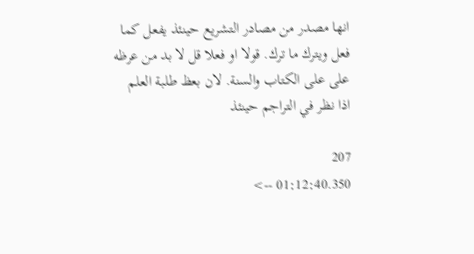انها مصدر من مصادر التشريع حينئذ يفعل كما فعل ويترك ما ترك. قولا او فعلا قل لا بد من عرظه على على الكتاب والسنة. لان بعظ طلبة العلم اذا نظر في التراجم حينئذ

207
01:12:40.350 -->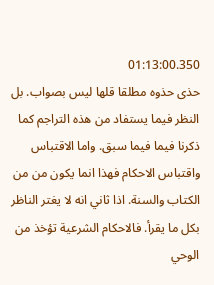01:13:00.350
حذى حذوه مطلقا قلها ليس بصواب. بل النظر فيما يستفاد من هذه التراجم كما ذكرنا فيما فيما سبق. واما الاقتباس واقتباس الاحكام فهذا انما يكون من من الكتاب والسنة. اذا ثاني انه لا يغتر الناظر بكل ما يقرأ. فالاحكام الشرعية تؤخذ من الوحي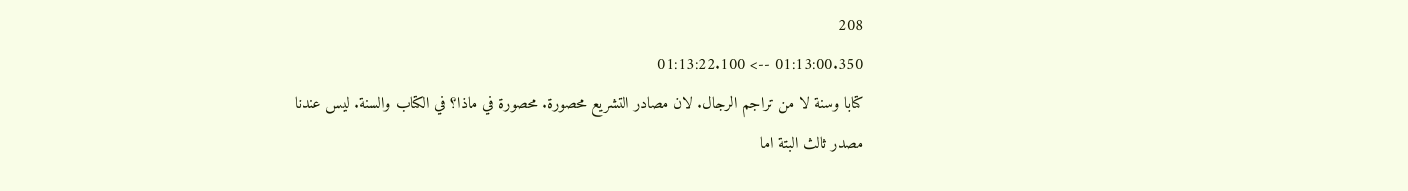208
01:13:00.350 --> 01:13:22.100
كتابا وسنة لا من تراجم الرجال. لان مصادر التشريع محصورة. محصورة في ماذا؟ في الكتاب والسنة. ليس عندنا مصدر ثالث البتة اما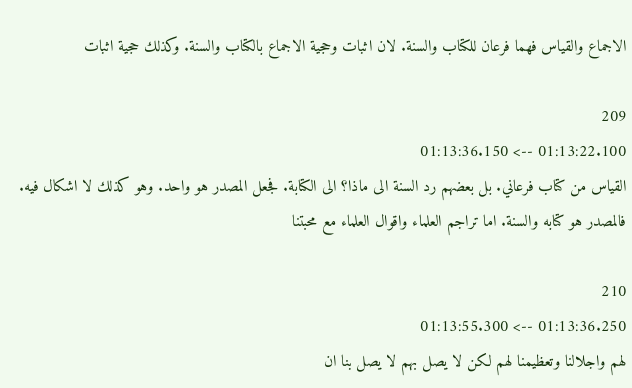الاجماع والقياس فهما فرعان للكتاب والسنة. لان اثبات وحجية الاجماع بالكتاب والسنة. وكذلك حجية اثبات

209
01:13:22.100 --> 01:13:36.150
القياس من كتاب فرعاني. بل بعضهم رد السنة الى ماذا؟ الى الكتابة. فجعل المصدر هو واحد. وهو كذلك لا اشكال فيه. فالمصدر هو كتابه والسنة. اما تراجم العلماء واقوال العلماء مع محبتنا

210
01:13:36.250 --> 01:13:55.300
لهم واجلالنا وتعظيمنا لهم لكن لا يصل بهم لا يصل بنا ان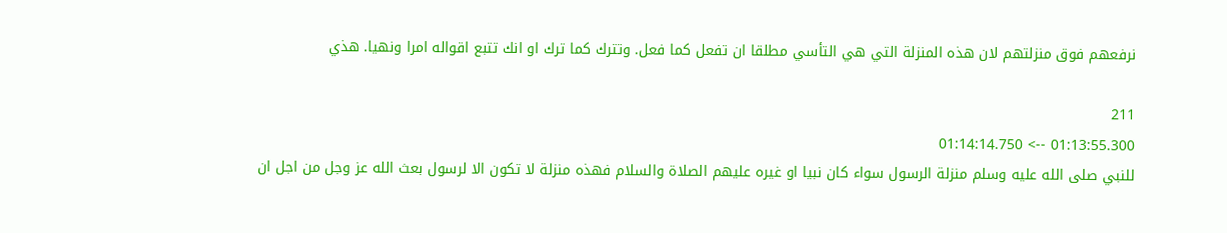نرفعهم فوق منزلتهم لان هذه المنزلة التي هي التأسي مطلقا ان تفعل كما فعل. وتترك كما ترك او انك تتبع اقواله امرا ونهيا. هذي

211
01:13:55.300 --> 01:14:14.750
للنبي صلى الله عليه وسلم منزلة الرسول سواء كان نبيا او غيره عليهم الصلاة والسلام فهذه منزلة لا تكون الا لرسول بعث الله عز وجل من اجل ان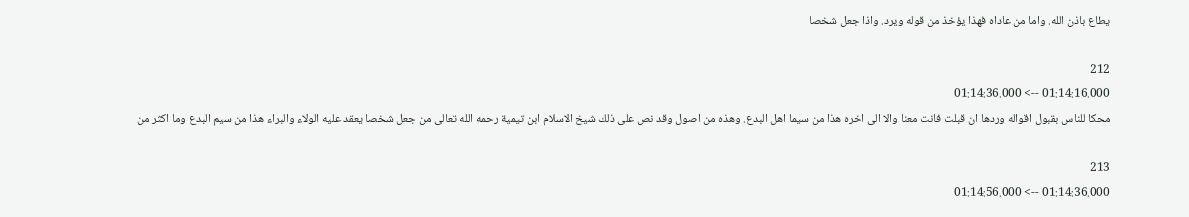يطاع باذن الله. واما من عاداه فهذا يؤخذ من قوله ويرد. واذا جعل شخصا

212
01:14:16.000 --> 01:14:36.000
محكا للناس بقبول اقواله وردها ان قبلت فانت معنا والا الى اخره هذا من سيما اهل البدع. وهذه من اصول وقد نص على ذلك شيخ الاسلام ابن تيمية رحمه الله تعالى من جعل شخصا يعقد عليه الولاء والبراء هذا من سيم البدع وما اكثر من

213
01:14:36.000 --> 01:14:56.000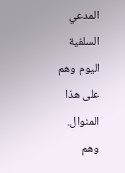المدعي السلفية اليوم وهم على هذا المنوال. وهم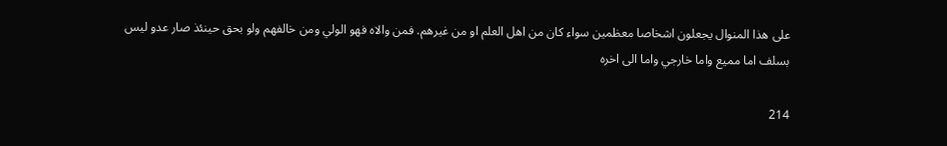على هذا المنوال يجعلون اشخاصا معظمين سواء كان من اهل العلم او من غيرهم. فمن والاه فهو الولي ومن خالفهم ولو بحق حينئذ صار عدو ليس بسلف اما مميع واما خارجي واما الى اخره

214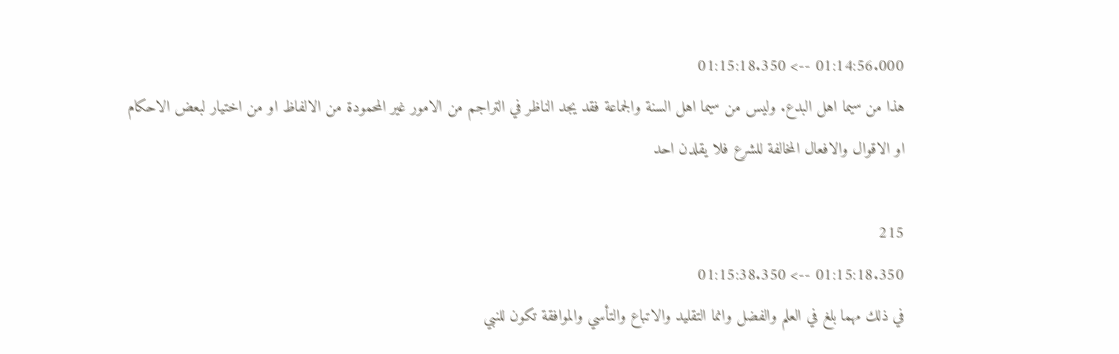01:14:56.000 --> 01:15:18.350
هذا من سيما اهل البدع. وليس من سيما اهل السنة والجماعة فقد يجد الناظر في التراجم من الامور غير المحمودة من الالفاظ او من اختيار لبعض الاحكام او الاقوال والافعال المخالفة للشرع فلا يقلدن احد

215
01:15:18.350 --> 01:15:38.350
في ذلك مهما بلغ في العلم والفضل وانما التقليد والاتباع والتأسي والموافقة تكون للنبي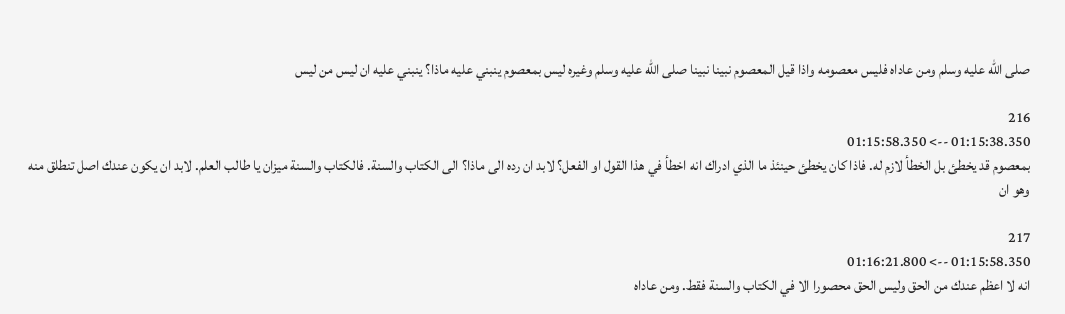صلى الله عليه وسلم ومن عاداه فليس معصومه واذا قيل المعصوم نبينا نبينا صلى الله عليه وسلم وغيره ليس بمعصوم ينبني عليه ماذا؟ ينبني عليه ان ليس من ليس

216
01:15:38.350 --> 01:15:58.350
بمعصوم قد يخطئ بل الخطأ لازم له. فاذا كان يخطئ حينئذ ما الذي ادراك انه اخطأ في هذا القول او الفعل؟ لابد ان رده الى ماذا؟ الى الكتاب والسنة. فالكتاب والسنة ميزان يا طالب العلم. لابد ان يكون عندك اصل تنطلق منه وهو ان

217
01:15:58.350 --> 01:16:21.800
انه لا اعظم عندك من الحق وليس الحق محصورا الا في الكتاب والسنة فقط. ومن عاداه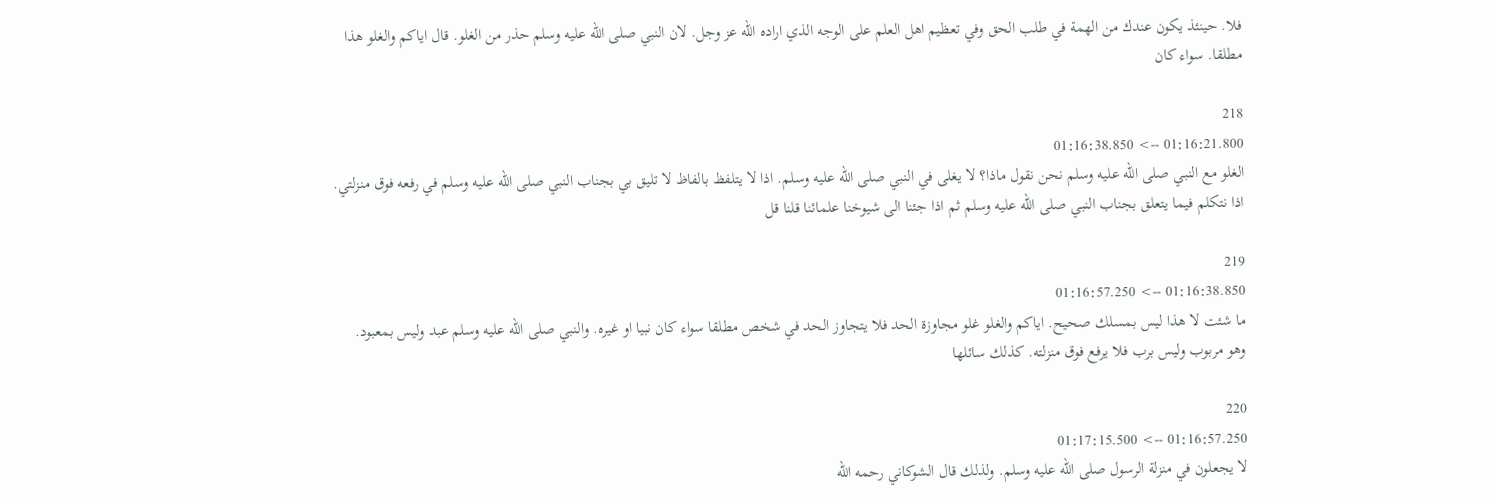فلا. حينئذ يكون عندك من الهمة في طلب الحق وفي تعظيم اهل العلم على الوجه الذي اراده الله عز وجل. لان النبي صلى الله عليه وسلم حذر من الغلو. قال اياكم والغلو هذا مطلقا. سواء كان

218
01:16:21.800 --> 01:16:38.850
الغلو مع النبي صلى الله عليه وسلم نحن نقول ماذا؟ لا يغلى في النبي صلى الله عليه وسلم. اذا لا يتلفظ بالفاظ لا تليق بي بجناب النبي صلى الله عليه وسلم في رفعه فوق منزلتي. اذا نتكلم فيما يتعلق بجناب النبي صلى الله عليه وسلم ثم اذا جئنا الى شيوخنا علمائنا قلنا قل

219
01:16:38.850 --> 01:16:57.250
ما شئت لا هذا ليس بمسلك صحيح. اياكم والغلو غلو مجاوزة الحد فلا يتجاوز الحد في شخص مطلقا سواء كان نبيا او غيره. والنبي صلى الله عليه وسلم عبد وليس بمعبود. وهو مربوب وليس برب فلا يرفع فوق منزلته. كذلك سائلها

220
01:16:57.250 --> 01:17:15.500
لا يجعلون في منزلة الرسول صلى الله عليه وسلم. ولذلك قال الشوكاني رحمه الله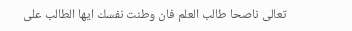تعالى ناصحا طالب العلم فان وطنت نفسك ايها الطالب على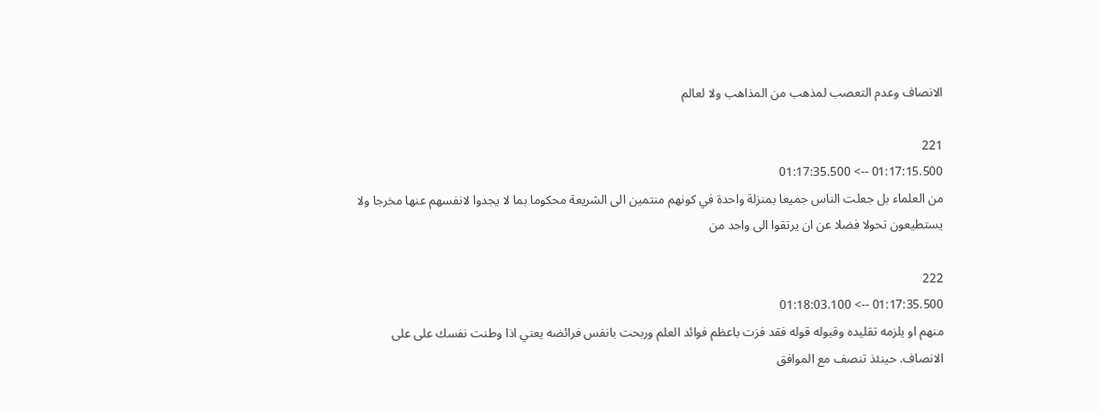الانصاف وعدم التعصب لمذهب من المذاهب ولا لعالم

221
01:17:15.500 --> 01:17:35.500
من العلماء بل جعلت الناس جميعا بمنزلة واحدة في كونهم منتمين الى الشريعة محكوما بما لا يجدوا لانفسهم عنها مخرجا ولا يستطيعون تحولا فضلا عن ان يرتقوا الى واحد من

222
01:17:35.500 --> 01:18:03.100
منهم او يلزمه تقليده وقبوله قوله فقد فزت باعظم فوائد العلم وربحت بانفس فرائضه يعني اذا وطنت نفسك على على الانصاف. حينئذ تنصف مع الموافق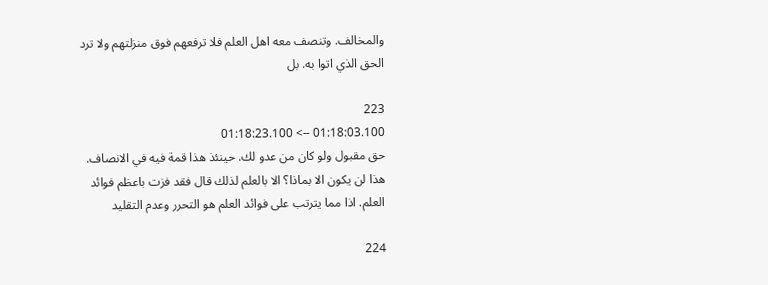والمخالف. وتنصف معه اهل العلم فلا ترفعهم فوق منزلتهم ولا ترد الحق الذي اتوا به. بل

223
01:18:03.100 --> 01:18:23.100
حق مقبول ولو كان من عدو لك. حينئذ هذا قمة فيه في الانصاف. هذا لن يكون الا بماذا؟ الا بالعلم لذلك قال فقد فزت باعظم فوائد العلم. اذا مما يترتب على فوائد العلم هو التحرر وعدم التقليد

224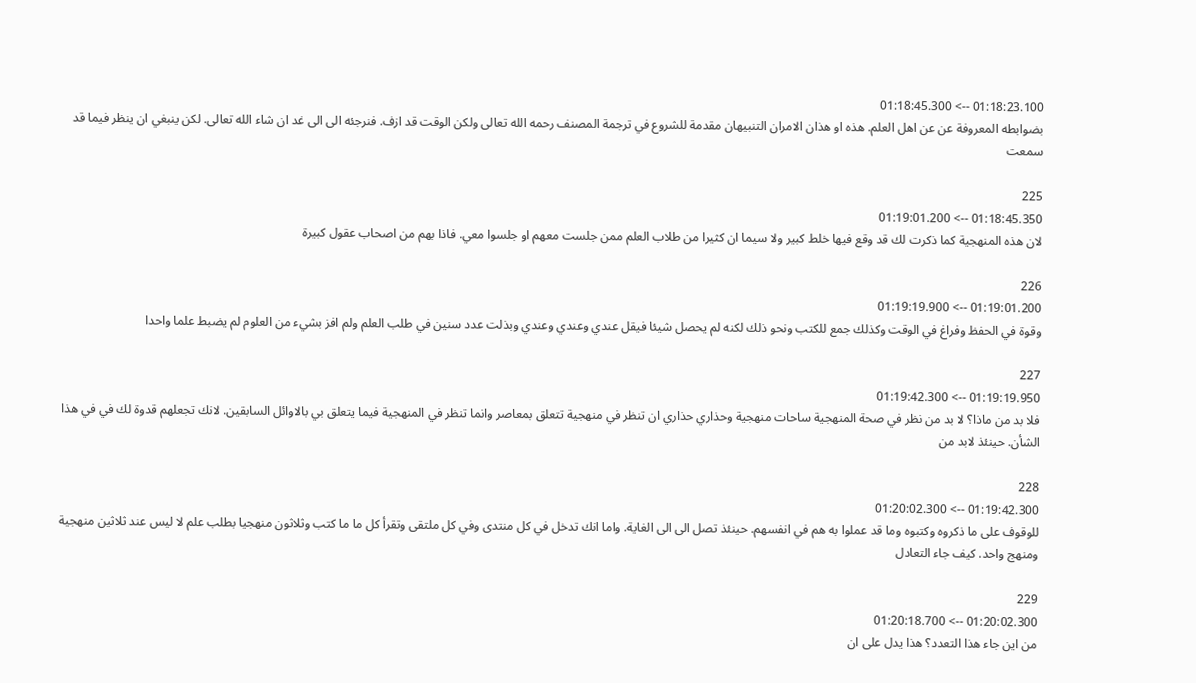01:18:23.100 --> 01:18:45.300
بضوابطه المعروفة عن عن اهل العلم. هذه او هذان الامران التنبيهان مقدمة للشروع في ترجمة المصنف رحمه الله تعالى ولكن الوقت قد ازف. فنرجئه الى الى غد ان شاء الله تعالى. لكن ينبغي ان ينظر فيما قد سمعت

225
01:18:45.350 --> 01:19:01.200
لان هذه المنهجية كما ذكرت لك قد وقع فيها خلط كبير ولا سيما ان كثيرا من طلاب العلم ممن جلست معهم او جلسوا معي. فاذا بهم من اصحاب عقول كبيرة

226
01:19:01.200 --> 01:19:19.900
وقوة في الحفظ وفراغ في الوقت وكذلك جمع للكتب ونحو ذلك لكنه لم يحصل شيئا فيقل عندي وعندي وعندي وبذلت عدد سنين في طلب العلم ولم افز بشيء من العلوم لم يضبط علما واحدا

227
01:19:19.950 --> 01:19:42.300
فلا بد من ماذا؟ لا بد من نظر في صحة المنهجية ساحات منهجية وحذاري حذاري ان تنظر في منهجية تتعلق بمعاصر وانما تنظر في المنهجية فيما يتعلق بي بالاوائل السابقين. لانك تجعلهم قدوة لك في في هذا الشأن. حينئذ لابد من

228
01:19:42.300 --> 01:20:02.300
للوقوف على ما ذكروه وكتبوه وما قد عملوا به هم في انفسهم. حينئذ تصل الى الى الغاية. واما انك تدخل في كل منتدى وفي كل ملتقى وتقرأ كل ما ما كتب وثلاثون منهجيا بطلب علم لا ليس عند ثلاثين منهجية ومنهج واحد. كيف جاء التعادل

229
01:20:02.300 --> 01:20:18.700
من اين جاء هذا التعدد؟ هذا يدل على ان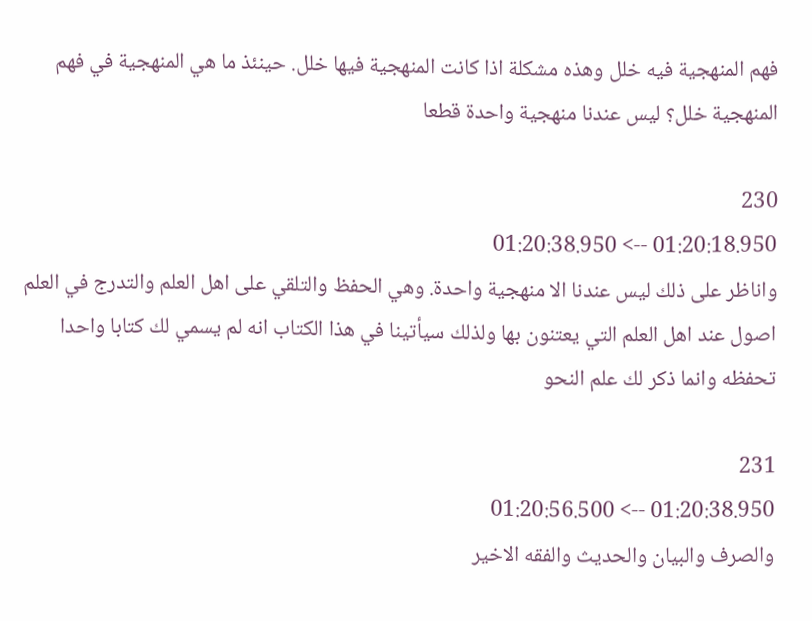فهم المنهجية فيه خلل وهذه مشكلة اذا كانت المنهجية فيها خلل. حينئذ ما هي المنهجية في فهم المنهجية خلل؟ ليس عندنا منهجية واحدة قطعا

230
01:20:18.950 --> 01:20:38.950
واناظر على ذلك ليس عندنا الا منهجية واحدة. وهي الحفظ والتلقي على اهل العلم والتدرج في العلم اصول عند اهل العلم التي يعتنون بها ولذلك سيأتينا في هذا الكتاب انه لم يسمي لك كتابا واحدا تحفظه وانما ذكر لك علم النحو

231
01:20:38.950 --> 01:20:56.500
والصرف والبيان والحديث والفقه الاخير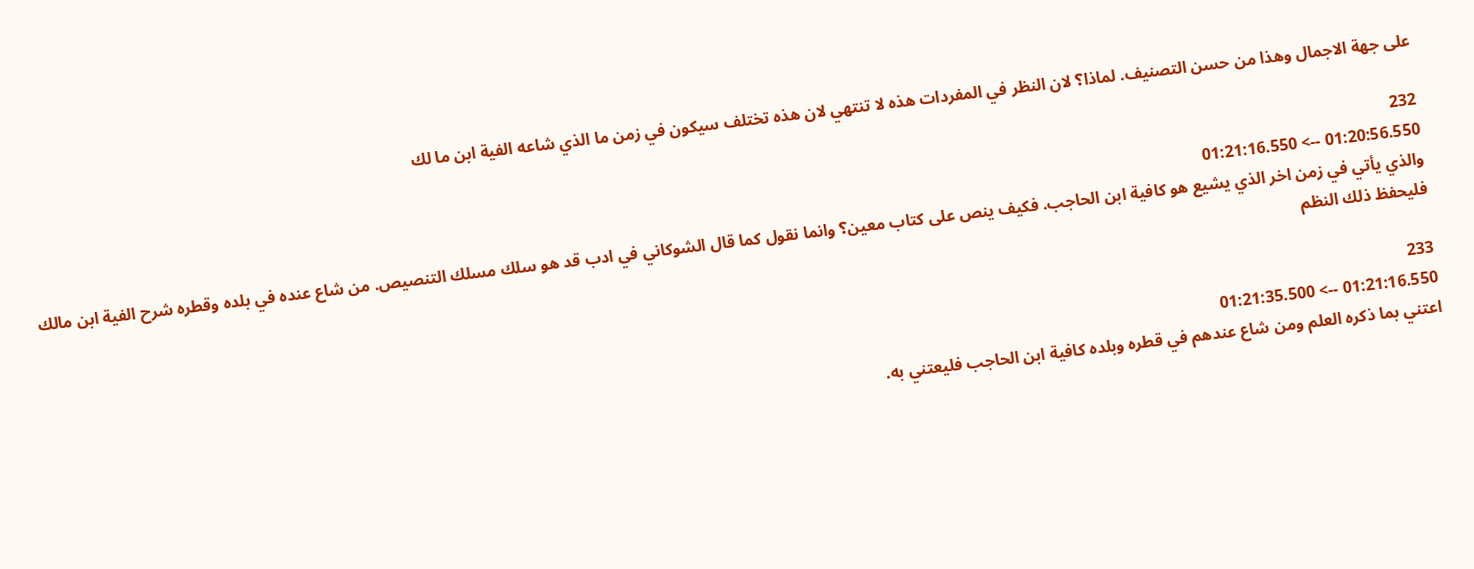على جهة الاجمال وهذا من حسن التصنيف. لماذا؟ لان النظر في المفردات هذه لا تنتهي لان هذه تختلف سيكون في زمن ما الذي شاعه الفية ابن ما لك

232
01:20:56.550 --> 01:21:16.550
والذي يأتي في زمن اخر الذي يشيع هو كافية ابن الحاجب. فكيف ينص على كتاب معين؟ وانما نقول كما قال الشوكاني في ادب قد هو سلك مسلك التنصيص. من شاع عنده في بلده وقطره شرح الفية ابن مالك فليحفظ ذلك النظم

233
01:21:16.550 --> 01:21:35.500
اعتني بما ذكره العلم ومن شاع عندهم في قطره وبلده كافية ابن الحاجب فليعتني به.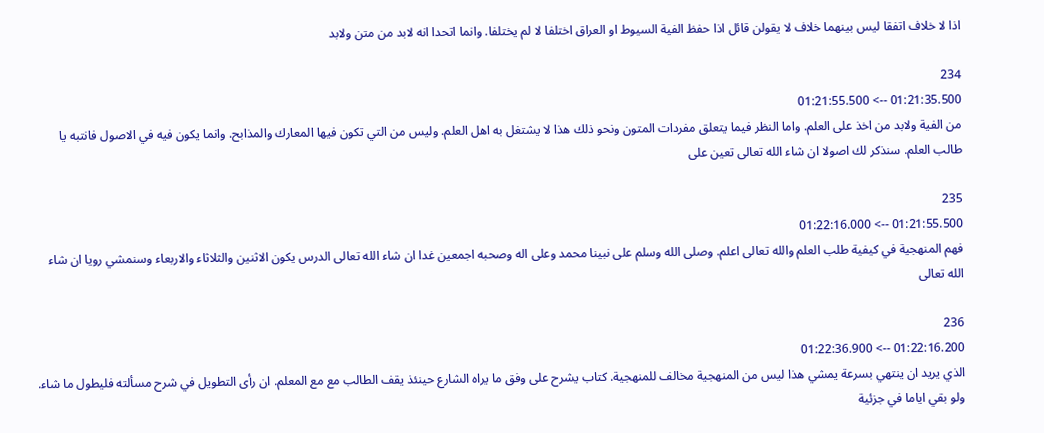اذا لا خلاف اتفقا ليس بينهما خلاف لا يقولن قائل اذا حفظ الفية السيوط او العراق اختلفا لا لم يختلفا. وانما اتحدا انه لابد من متن ولابد

234
01:21:35.500 --> 01:21:55.500
من الفية ولابد من اخذ على العلم. واما النظر فيما يتعلق مفردات المتون ونحو ذلك هذا لا يشتغل به اهل العلم. وليس من التي تكون فيها المعارك والمذابح. وانما يكون فيه في الاصول فانتبه يا طالب العلم. سنذكر لك اصولا ان شاء الله تعالى تعين على

235
01:21:55.500 --> 01:22:16.000
فهم المنهجية في كيفية طلب العلم والله تعالى اعلم. وصلى الله وسلم على نبينا محمد وعلى اله وصحبه اجمعين غدا ان شاء الله تعالى الدرس يكون الاثنين والثلاثاء والاربعاء وسنمشي رويا ان شاء الله تعالى

236
01:22:16.200 --> 01:22:36.900
الذي يريد ان ينتهي بسرعة يمشي هذا ليس من المنهجية مخالف للمنهجية. كتاب يشرح على وفق ما يراه الشارع حينئذ يقف الطالب مع مع المعلم. ان رأى التطويل في شرح مسألته فليطول ما شاء. ولو بقي اياما في جزئية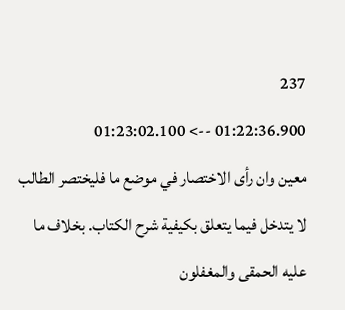237
01:22:36.900 --> 01:23:02.100
معين وان رأى الاختصار في موضع ما فليختصر الطالب لا يتدخل فيما يتعلق بكيفية شرح الكتاب. بخلاف ما عليه الحمقى والمغفلون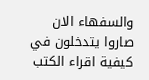والسفهاء الان صاروا يتدخلون في كيفية اقراء الكتب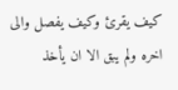كيف يقرئ وكيف يفصل والى اخره ولم يبق الا ان يأخذ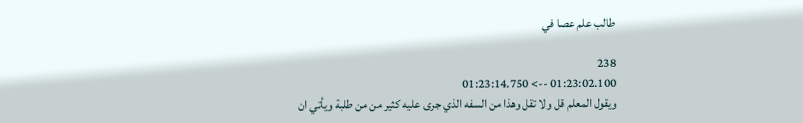طالب علم عصا في

238
01:23:02.100 --> 01:23:14.750
ويقول المعلم قل ولا تقل وهذا من السفه الذي جرى عليه كثير من من طلبة ويأتي ان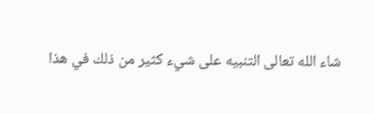شاء الله تعالى التنبيه على شيء كثير من ذلك في هذا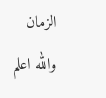الزمان والله اعلم